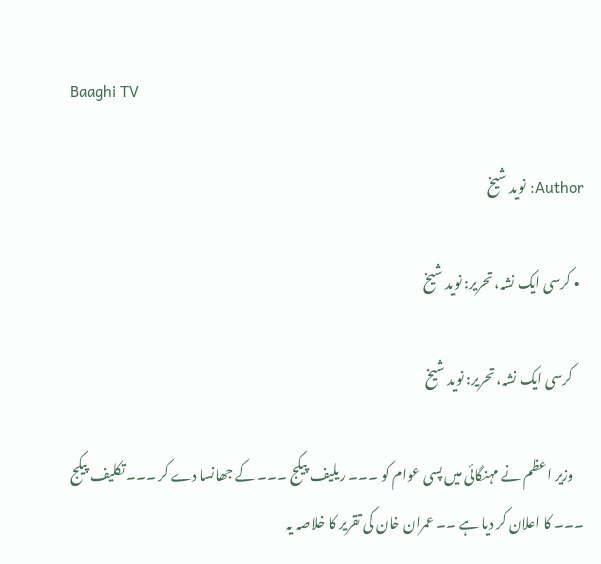Baaghi TV

Author: نوید شیخ

  • کرسی ایک نشہ، تحریر: نوید شیخ

    کرسی ایک نشہ، تحریر: نوید شیخ

    وزیر اعظم نے مہنگائی میں پسی عوام کو ۔۔۔ ریلیف پیکج ۔۔۔ کے جھانسا دے کر ۔۔۔ تکلیف پیکج ۔۔۔ کا اعلان کر دیا ہے ۔۔ عمران خان کی تقریر کا خلاصہ یہ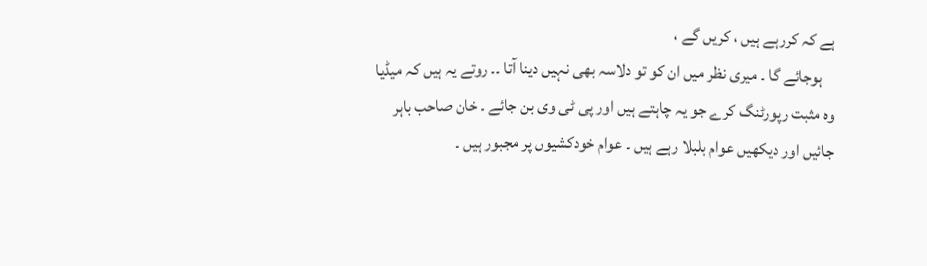ہے کہ کررہے ہیں ، کریں گے ،
    ہوجائے گا ۔ میری نظر میں ان کو تو دلاسہ بھی نہیں دینا آتا ۔۔ روتے یہ ہیں کہ میڈیا وہ مثبت رپورٹنگ کرے جو یہ چاہتے ہیں اور پی ٹی وی بن جائے ۔ خان صاحب باہر جائیں اور دیکھیں عوام بلبلا رہے ہیں ۔ عوام خودکشیوں پر مجبور ہیں ۔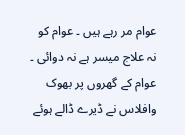عوام مر رہے ہیں ۔ عوام کو نہ علاج میسر ہے نہ دوائی ۔ عوام کے گھروں پر بھوک وافلاس نے ڈیرے ڈالے ہوئے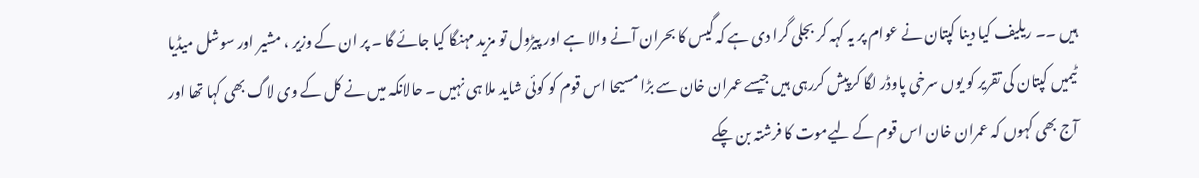ہیں ۔۔ ریلیف کیا دینا کپتان نے عوام پر یہ کہہ کر بجلی گرا دی ہے کہ گیس کا بحران آنے والا ہے اور پیڑول تو مزید مہنگا کیا جائے گا ۔ پر ان کے وزیر ، مشیر اور سوشل میڈیا ٹیمیں کپتان کی تقریر کو یوں سرخی پاوڈر لگا کرپیش کررہی ہیں جیسے عمران خان سے بڑا مسیحا اس قوم کو کوئی شاید ملا ہی نہیں ۔ حالانکہ میں نے کل کے وی لاگ بھی کہا تھا اور آج بھی کہوں کہ عمران خان اس قوم کے لیےموت کا فرشتہ بن چکے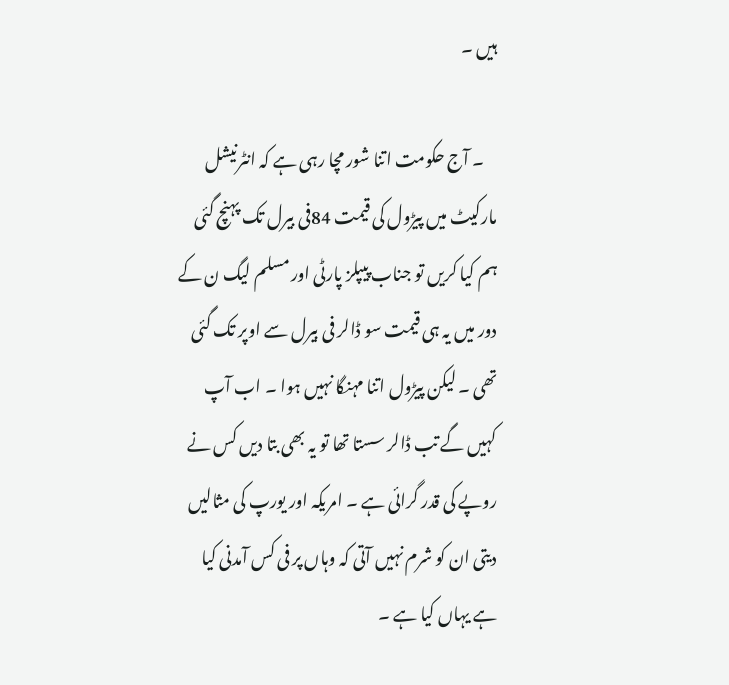ہیں ۔

    ۔ آج حکومت اتنا شور مچا رہی ہے کہ انٹرنیشل مارکیٹ میں پیڑول کی قیمت 84فی بیرل تک پہنچ گئی ہم کیا کریں تو جناب پیپلز پارٹی اور مسلم لیگ ن کے دور میں یہ ہی قیمت سو ڈالر فی بیرل سے اوپر تک گئی تھی ۔ لیکن پیڑول اتنا مہنگا نہیں ہوا ۔ اب آپ کہیں گے تب ڈالر سستا تھا تو یہ بھی بتا دیں کس نے روپے کی قدر گرائی ہے ۔ امریکہ اور یورپ کی مثالیں دیتی ان کو شرم نہیں آتی کہ وہاں پر فی کس آمدنی کیا ہے یہاں کیا ہے ۔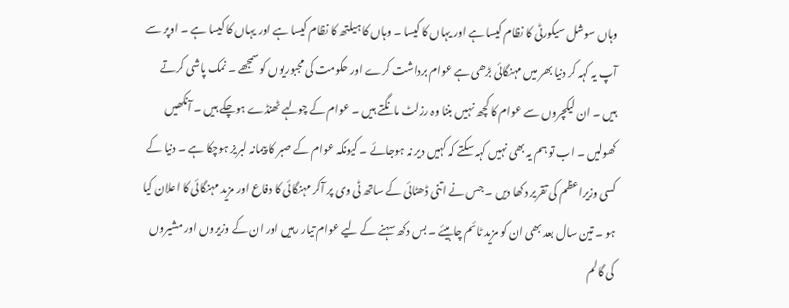وہاں سوشل سیکورٹی کا نظام کیسا ہے اور یہاں کا کیسا ۔ وہاں کا ہیلتھ کا نظام کیسا ہے اور یہاں کا کیسا ہے ۔ اوپر سے آپ یہ کہہ کر دنیا بھر میں مہنگائی بڑھی ہے عوام برداشت کرے اور حکومت کی مجبوریوں کو سمجھے ۔ نمک پاشی کرتے ہیں ۔ ان لیکچروں سے عوام کا کچھ نہیں بننا وہ رزلٹ مانگتے ہیں ۔ عوام کے چولہے ٹھنڈے ہوچکے ہیں ۔ آنکھیں کھولیں ۔ اب تو ہم یہ بھی نہیں کہہ سکتے کہ کہیں دیر نہ ہوجائے ۔ کیونکہ عوام کے صبر کا پیمانہ لبریز ہوچکا ہے ۔ دنیا کے کسی وزیراعظم کی تقریر دکھا دیں ۔ جس نے اتنی ڈھٹائی کے ساتھ ٹی وی پر آکر مہنگائی کا دفاع اور مزید مہنگائی کا اعلان کیا ہو ۔ تین سال بعد بھی ان کو مزید ٹائم چاہیئے ۔ بس دکھ سہنے کے لیے عوام تیار رہیں اور ان کے وزیروں اور مشیروں کی گالم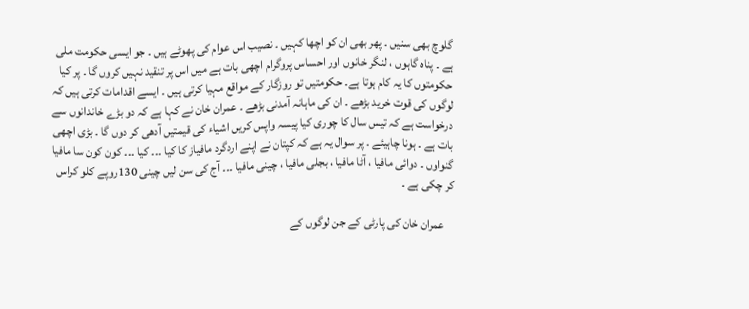گلوچ بھی سنیں ۔ پھر بھی ان کو اچھا کہیں ۔ نصیب اس عوام کی پھوٹے ہیں ۔ جو ایسی حکومت ملی ہے ۔ پناہ گاہوں ، لنگر خانوں اور احساس پروگرام اچھی بات ہے میں اس پر تنقید نہیں کروں گا ۔ پر کیا حکومتوں کا یہ کام ہوتا ہے۔ حکومتیں تو روزگار کے مواقع مہیا کرتی ہیں ۔ ایسے اقدامات کرتی ہیں کہ لوگوں کی قوت خرید بڑھے ۔ ان کی ماہانہ آمدنی بڑھے ۔ عمران خان نے کہا ہے کہ دو بڑے خاندانوں سے درخواست ہے کہ تیس سال کا چوری کیا پیسہ واپس کریں اشیاء کی قیمتیں آدھی کر دوں گا ۔ بڑی اچھی بات ہے ۔ ہونا چاہیئے ۔ پر سوال یہ ہے کہ کپتان نے اپنے اردگرد مافیاز کا کیا ۔۔۔ کیا ۔۔۔ کون کون سا مافیا گنواوں ۔ دوائی مافیا ، آٹا مافیا ، بجلی مافیا ، چینی مافیا ۔۔۔ آج کی سن لیں چینی 130روپے کلو کراس کر چکی ہے ۔

    عمران خان کی پارٹی کے جن لوگوں کے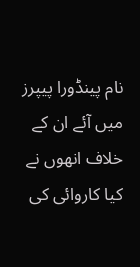نام پینڈورا پیپرز میں آئے ان کے خلاف انھوں نے کیا کاروائی کی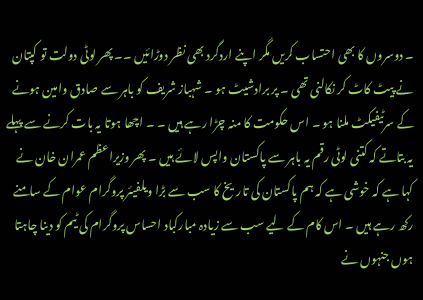۔ دوسروں کا بھی احتساب کریں مگر اپنے اردگرد بھی نظر دوڑائیں ۔۔ پھر لوٹی دولت تو کپتان نے پیٹ کاٹ کر نکالنی تھی ۔ پر برادشیٹ ہو ۔ شہباز شریف کو باہر سے صادق وامین ہونے کے سرٹیفیکٹ ملنا ہو ۔ اس حکومت کا منہ چڑا رہے ہیں ۔ ۔ اچھا ہوتا یہ بات کرنے سے پہلے یہ بتاتے کہ کتنی لوٹی رقم یہ باہر سے پاکستان واپس لائے ہیں ۔ پھر وزیراعظم عمران خان نے کہا ہے کہ خوشی ہے کہ ہم پاکستان کی تاریخ کا سب سے بڑا ویلفیئر پروگرام عوام کے سامنے رکھ رہے ہیں ۔ اس کام کے لیے سب سے زیادہ مبارکباد احساس پروگرام کی ٹیم کو دینا چاہتا ہوں جنہوں نے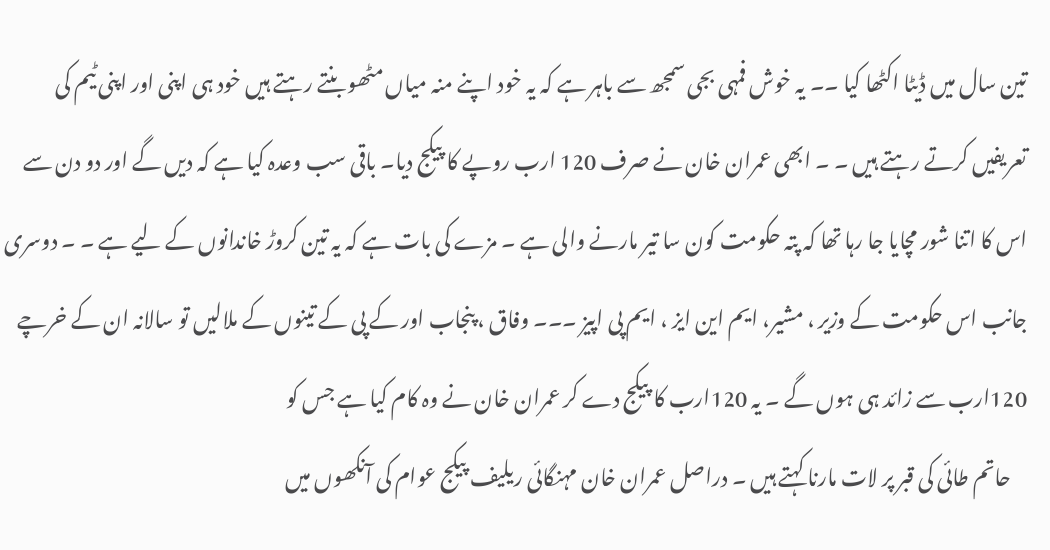تین سال میں ڈیٹا اکٹھا کیا ۔۔ یہ خوش فمہی بجی سمجھ سے باہر ہے کہ یہ خود اپنے منہ میاں مٹھو بنتے رہتے ہیں خود ہی اپنی اور اپنی ٹیم کی تعریفیں کرتے رہتے ہیں ۔ ۔ ابھی عمران خان نے صرف 120 ارب روپے کا پیکج دیا۔ باقی سب وعدہ کیا ہے کہ دیں گے اور دو دن سے اس کا اتنا شور مچایا جا رہا تھا کہ پتہ حکومت کون سا تیر مارنے والی ہے ۔ مزے کی بات ہے کہ یہ تین کروڑ خاندانوں کے لیے ہے ۔ ۔ دوسری جانب اس حکومت کے وزیر ، مشیر، ایم این ایز ، ایم پی اپیز ۔۔۔ وفاق ، پنجاب اور کے پی کے تینوں کے ملالیں تو سالانہ ان کے خرچے 120ارب سے زائد ہی ہوں گے ۔ یہ 120ارب کا پیکج دے کر عمران خان نے وہ کام کیا ہے جس کو
    حاتم طائی کی قبر پر لات مارنا کہتے ہیں ۔ دراصل عمران خان مہنگائی ریلیف پیکج عوام کی آنکھوں میں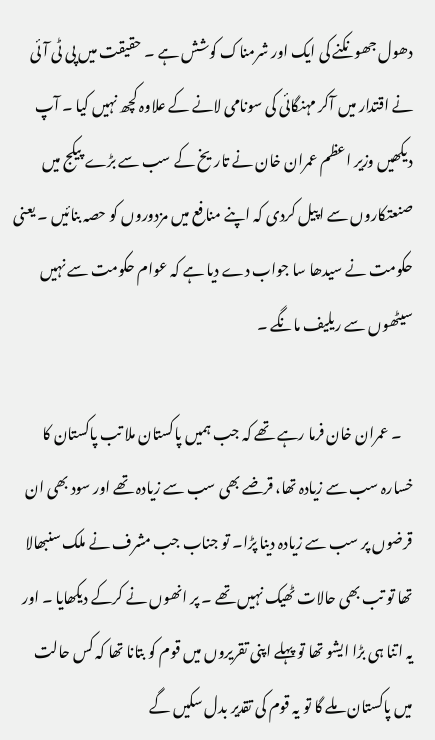دھول جھونکنے کی ایک اور شرمناک کوشش ہے ۔ حقیقت میں پی ٹی آئی نے اقتدار میں آکر مہنگائی کی سونامی لانے کے علاوہ کچھ نہیں کیا ۔ آپ دیکھیں وزیر اعظم عمران خان نے تاریخ کے سب سے بڑے پیکج میں صنعتکاروں سے اپیل کردی کہ اپنے منافع میں مزدوروں کو حصہ بنائیں ۔ یعنی حکومت نے سیدھا سا جواب دے دیا ہے کہ عوام حکومت سے نہیں سیٹھوں سے ریلیف مانگے ۔

    ۔ عمران خان فرما رہے تھے کہ جب ہمیں پاکستان ملا تب پاکستان کا خسارہ سب سے زیادہ تھا، قرضے بھی سب سے زیادہ تھے اور سود بھی ان قرضوں پر سب سے زیادہ دینا پڑا۔ تو جناب جب مشرف نے ملک سنبھالا تھا تو تب بھی حالات ٹھیک نہیں تھے ۔ پر انھوں نے کرکے دیکھایا ۔ اور یہ اتنا ہی بڑا ایشو تھا تو پہلے اپنی تقریروں میں قوم کو بتانا تھا کہ کس حالت میں پاکستان ملے گا تو یہ قوم کی تقدیر بدل سکیں گے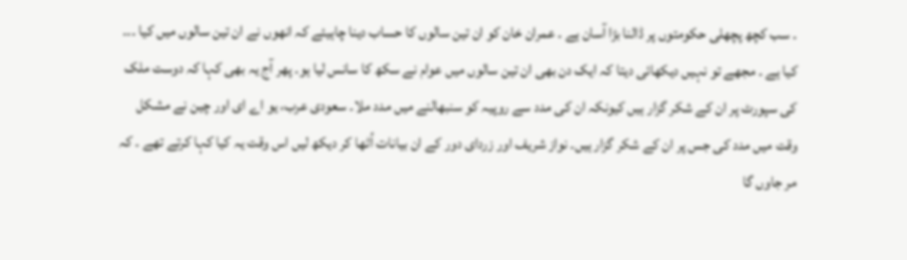۔ سب کچھ پچھلی حکومتوں پر ڈالنا بڑا آسان ہے ۔ عمران خان کو ان تین سالوں کا حساب دینا چاہیئے کہ انھوں نے ان تین سالوں میں کیا ۔۔۔ کیا ہے ۔ مجھے تو نہیں دیکھائی دیتا کہ ایک دن بھی ان تین سالوں میں عوام نے سکھ کا سانس لیا ہو۔ پھر آج یہ بھی کہا کہ دوست ملک کی سپورٹ پر ان کے شکر گزار ہیں کیونکہ ان کی مدد سے روپیہ کو سنبھالنے میں مدد ملا۔ سعودی عرب، یو اے ای اور چین نے مشکل وقت میں مدد کی جس پر ان کے شکر گزار ہیں۔ نواز شریف اور زردای دور کے ان بیانات اُٹھا کر دیکھ لیں اس وقت یہ کیا کہا کرتے تھے ۔ کہ مر جاوں گا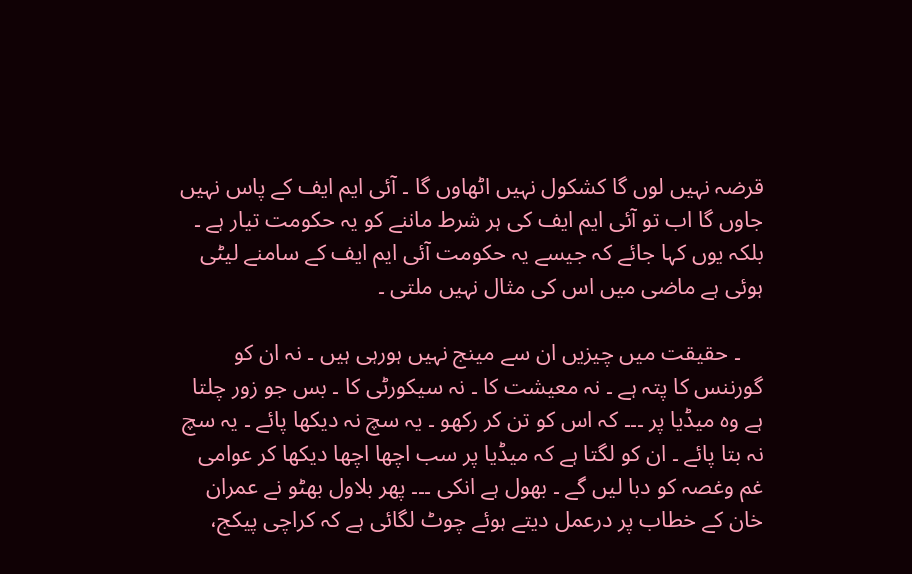قرضہ نہیں لوں گا کشکول نہیں اٹھاوں گا ۔ آئی ایم ایف کے پاس نہیں جاوں گا اب تو آئی ایم ایف کی ہر شرط ماننے کو یہ حکومت تیار ہے ۔ بلکہ یوں کہا جائے کہ جیسے یہ حکومت آئی ایم ایف کے سامنے لیٹی ہوئی ہے ماضی میں اس کی مثال نہیں ملتی ۔

    ۔ حقیقت میں چیزیں ان سے مینج نہیں ہورہی ہیں ۔ نہ ان کو گورننس کا پتہ ہے ۔ نہ معیشت کا ۔ نہ سیکورٹی کا ۔ بس جو زور چلتا ہے وہ میڈیا پر ۔۔۔ کہ اس کو تن کر رکھو ۔ یہ سچ نہ دیکھا پائے ۔ یہ سچ نہ بتا پائے ۔ ان کو لگتا ہے کہ میڈیا پر سب اچھا اچھا دیکھا کر عوامی غم وغصہ کو دبا لیں گے ۔ بھول ہے انکی ۔۔۔ پھر بلاول بھٹو نے عمران خان کے خطاب پر درعمل دیتے ہوئے چوٹ لگائی ہے کہ کراچی پیکج،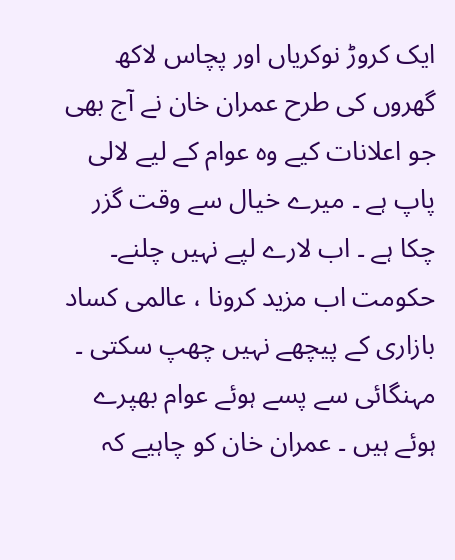ایک کروڑ نوکریاں اور پچاس لاکھ گھروں کی طرح عمران خان نے آج بھی جو اعلانات کیے وہ عوام کے لیے لالی پاپ ہے ۔ میرے خیال سے وقت گزر چکا ہے ۔ اب لارے لپے نہیں چلنے۔ حکومت اب مزید کرونا ، عالمی کساد بازاری کے پیچھے نہیں چھپ سکتی ۔ مہنگائی سے پسے ہوئے عوام بھپرے ہوئے ہیں ۔ عمران خان کو چاہیے کہ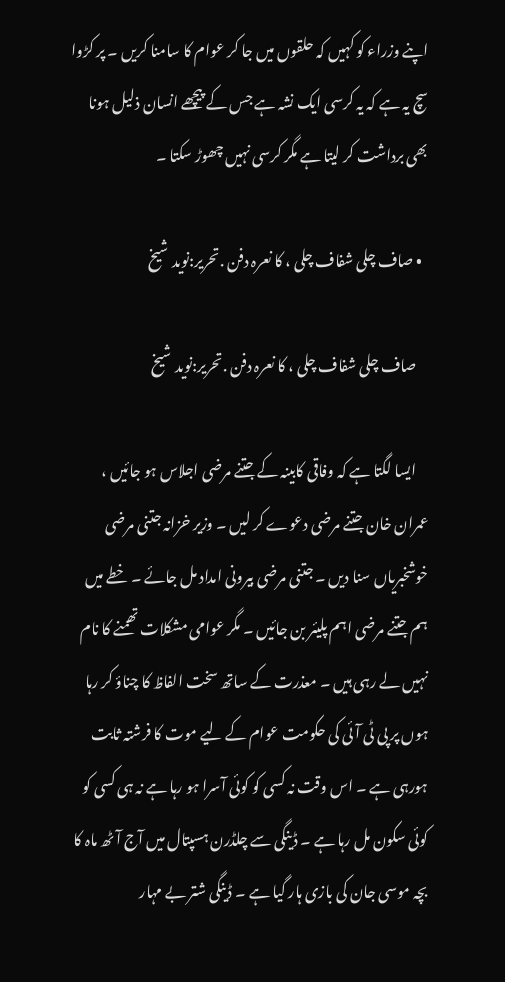اپنے وزراء کو کہیں کہ حلقوں میں جا کر عوام کا سامنا کریں ۔ پر کڑوا سچ یہ ہے کہ یہ کرسی ایک نشہ ہے جس کے پیچھے انسان ذلیل ہونا بھی برداشت کر لیتا ہے مگر کرسی نہیں چھوڑ سکتا ۔

  • صاف چلی شفاف چلی ، کا نعرہ دفن .تحریر:نوید شیخ

    صاف چلی شفاف چلی ، کا نعرہ دفن .تحریر:نوید شیخ

    ایسا لگتا ہے کہ وفاقی کابینہ کے جتنے مرضی اجلاس ہو جائیں ، عمران خان جتنے مرضی دعوے کر لیں ۔ وزیر خزانہ جتنی مرضی خوشخبریاں سنا دیں ۔ جتنی مرضی بیرونی امداد مل جائے ۔ خطے میں ہم جتنے مرضی اہم پلیئر بن جائیں ۔ مگر عوامی مشکلات تھمنے کا نام نہیں لے رہی ہیں ۔ معذرت کے ساتھ سخت الفاظ کا چناؤ کر رہا ہوں پر پی ٹی آئی کی حکومت عوام کے لیے موت کا فرشتہ ثابت ہورہی ہے ۔ اس وقت نہ کسی کو کوئی آسرا ہو رہا ہے نہ ہی کسی کو کوئی سکون مل رہا ہے ۔ ڈینگی سے چلڈرن ہسپتال میں آج آٹھ ماہ کا بچہ موسی جان کی بازی ہار گیا ہے ۔ ڈینگی شتر بے مہار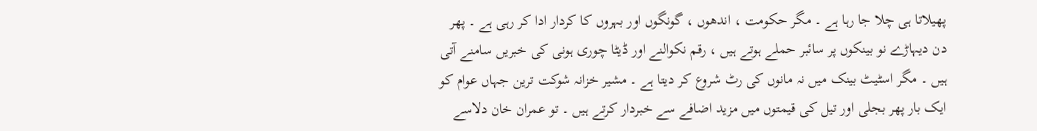پھیلاتا ہی چلا جا رہا ہے ۔ مگر حکومت ، اندھوں ، گونگوں اور بہروں کا کردار ادا کر رہی ہے ۔ پھر دن دیہاڑے نو بینکوں پر سائبر حملے ہوتے ہیں ، رقم نکوالنے اور ڈیٹا چوری ہونی کی خبریں سامنے آتی ہیں ۔ مگر اسٹیٹ بینک میں نہ مانوں کی رٹ شروع کر دیتا ہے ۔ مشیر خزانہ شوکت ترین جہاں عوام کو ایک بار پھر بجلی اور تیل کی قیمتوں میں مزید اضافے سے خبردار کرتے ہیں ۔ تو عمران خان دلاسے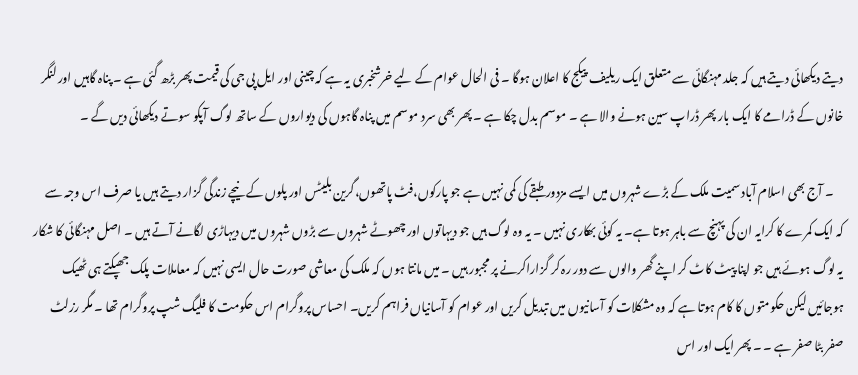دیتے دیکھائی دیتے ہیں کہ جلد مہنگائی سے متعلق ایک ریلیف پیکج کا اعلان ہوگا ۔ فی الحال عوام کے لیے خرشخبری یہ ہے کہ چینی اور ایل پی جی کی قیمت پھر بڑھ گئی ہے ۔ پناہ گاہیں اور لنگر خانوں کے ڈرامے کا ایک بار پھر ڈراپ سین ہونے والا ہے ۔ موسم بدل چکا ہے ۔ پھر بھی سرد موسم میں پناہ گاہوں کی دیواروں کے ساتھ لوگ آپکو سوتے دیکھائی دیں گے ۔

    ۔ آج بھی اسلام آباد سمیت ملک کے بڑے شہروں میں ایسے مزدور طبقے کی کمی نہیں ہے جو پارکوں،فٹ پاتھوں،گرین بلیٹس اور پلوں کے نیچے زندگی گزار دیتے ہیں یا صرف اس وجہ سے کہ ایک کمرے کا کرایہ ان کی پہنچ سے باہر ہوتا ہے۔ یہ کوئی بھکاری نہیں ۔ یہ وہ لوگ ہیں جو دیہاتوں اور چھوٹے شہروں سے بڑوں شہروں میں دیہاڑی لگانے آتے ہیں ۔ اصل مہنگائی کا شکار یہ لوگ ہوئے ہیں جو اپنا پیٹ کاٹ کر اپنے گھر والوں سے دور رہ کر گزاراکرنے پر مجبور ہیں ۔ میں مانتا ہوں کہ ملک کی معاشی صورت حال ایسی نہیں کہ معاملات پلک جھپکتے ہی ٹھیک ہوجائیں لیکن حکومتوں کا کام ہوتا ہے کہ وہ مشکلات کو آسانیوں میں تبدیل کریں اور عوام کو آسانیاں فراہم کریں۔ احساس پروگرام اس حکومت کا فلیگ شپ پروگرام تھا ۔ مگر رزلٹ صفر بٹا صفر ہے ۔ ۔ پھر ایک اور اس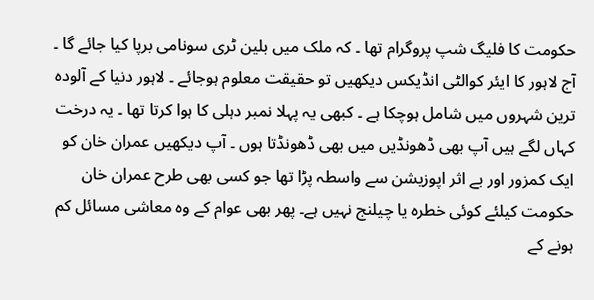حکومت کا فلیگ شپ پروگرام تھا ۔ کہ ملک میں بلین ٹری سونامی برپا کیا جائے گا ۔ آج لاہور کا ایئر کوالٹی انڈیکس دیکھیں تو حقیقت معلوم ہوجائے ۔ لاہور دنیا کے آلودہ ترین شہروں میں شامل ہوچکا ہے ۔ کبھی یہ پہلا نمبر دہلی کا ہوا کرتا تھا ۔ یہ درخت کہاں لگے ہیں آپ بھی ڈھونڈیں میں بھی ڈھونڈتا ہوں ۔ آپ دیکھیں عمران خان کو ایک کمزور اور بے اثر اپوزیشن سے واسطہ پڑا تھا جو کسی بھی طرح عمران خان حکومت کیلئے کوئی خطرہ یا چیلنج نہیں ہے۔ پھر بھی عوام کے وہ معاشی مسائل کم ہونے کے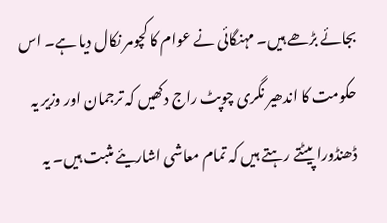بجائے بڑھے ہیں۔ مہنگائی نے عوام کا کچومر نکال دیا ہے۔ اس حکومت کا اندھیر نگری چوپٹ راج دکھیں کہ ترجمان اور وزیر یہ ڈھنڈورا پیٹتے رہتے ہیں کہ تمام معاشی اشاریئے مثبت ہیں۔ یہ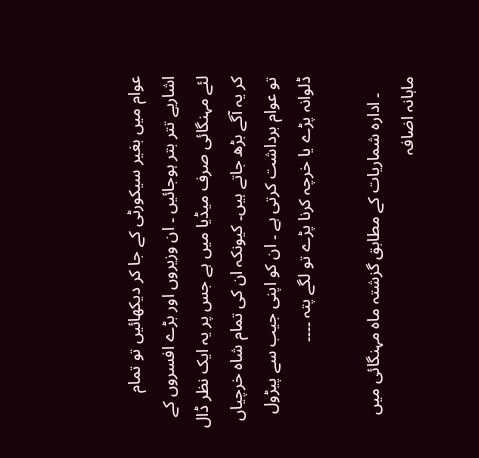عوام میں بغیر سیکورٹی کے جا کر دیکھائیں تو تمام اشاریے تتر بتر ہوجائیں ۔ ان وزیروں اور بڑے افسروں کے لئے مہنگائی صرف میڈیا میں ہے جس پر یہ ایک نظر ڈال کر یہ آگے بڑھ جاتے ہیں۔ کیونکہ ان کی تمام شاہ خرچیاں تو عوام برداشت کرتی ہے ۔ ان کو اپنی جیب سے پیڑول ڈلوانہ پڑے یا خرچہ کرنا پڑے تو لگے پتہ ۔۔۔۔

    ۔ ادارہ شماریات کے مطابق گزشتہ ماہ مہنگائی میں ماہانہ اضافہ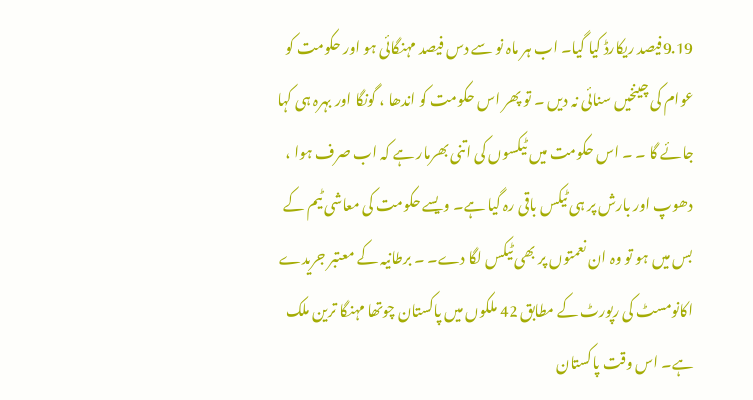9.19فیصد ریکارڈ کیا گیا۔ اب ہر ماہ نو سے دس فیصد مہنگائی ہو اور حکومت کو عوام کی چینخیں سنائی نہ دیں ۔ تو پھر اس حکومت کو اندھا ، گونگا اور بہرہ ہی کہا جائے گا ۔ ۔ اس حکومت میں ٹیکسوں کی اتنی بھرمار ہے کہ اب صرف ہوا ، دھوپ اور بارش پر ہی ٹیکس باقی رہ گیا ہے۔ ویسے حکومت کی معاشی ٹیم کے بس میں ہو تو وہ ان نعمتوں پر بھی ٹیکس لگا دے۔ ۔ برطانیہ کے معتبر جریدے اکانومسٹ کی رپورٹ کے مطابق 42 ملکوں میں پاکستان چوتھا مہنگا ترین ملک ہے۔ اس وقت پاکستان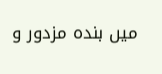میں بندہ مزدور و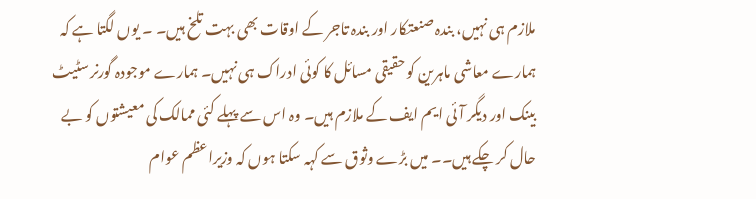ملازم ہی نہیں، بندہ صنعتکار اور بندہ تاجر کے اوقات بھی بہت تلخ ہیں۔ ۔ یوں لگتا ہے کہ ہمارے معاشی ماہرین کو حقیقی مسائل کا کوئی ادراک ہی نہیں۔ ہمارے موجودہ گورنر سٹیٹ بینک اور دیگر آئی ایم ایف کے ملازم ہیں۔ وہ اس سے پہلے کئی ممالک کی معیشتوں کو بے حال کر چکے ہیں۔۔ میں بڑے وثوق سے کہہ سکتا ہوں کہ وزیراعظم عوام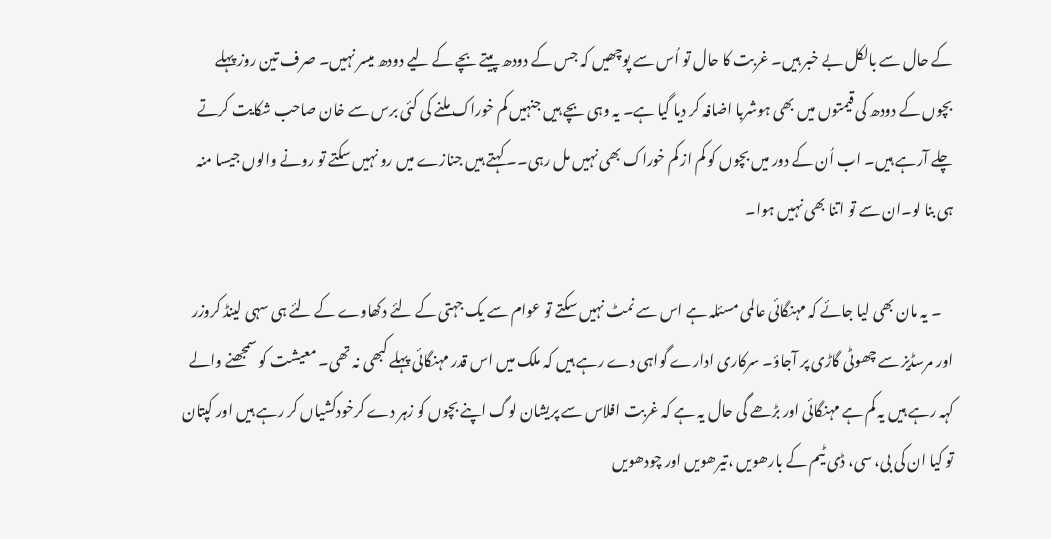کے حال سے بالکل بے خبر ہیں۔ غربت کا حال تو اُس سے پوچھیں کہ جس کے دودھ پیتے بچے کے لیے دودھ میسر نہیں۔ صرف تین روز پہلے بچوں کے دودھ کی قیمتوں میں بھی ہوشربا اضافہ کر دیا گیا ہے۔ یہ وہی بچے ہیں جنہیں کم خوراک ملنے کی کئی برس سے خان صاحب شکایت کرتے چلے آرہے ہیں۔ اب اُن کے دور میں بچوں کو کم از کم خوراک بھی نہیں مل رہی۔۔ کہتے ہیں جنازے میں رو نہیں سکتے تو رونے والوں جیسا منہ ہی بنا لو۔ان سے تو اتنا بھی نہیں ہوا۔

    ۔ یہ مان بھی لیا جائے کہ مہنگائی عالمی مسئلہ ہے اس سے نمٹ نہیں سکتے تو عوام سے یک جہتی کے لئے دکھاوے کے لئے ہی سہی لینڈ کروزر اور مرسڈیز سے چھوٹی گاڑی پر آجاؤ۔ سرکاری ادارے گواہی دے رہے ہیں کہ ملک میں اس قدر مہنگائی پہلے کبھی نہ تھی۔ معیشت کو سمجھنے والے کہہ رہے ہیں یہ کم ہے مہنگائی اور بڑھے گی حال یہ ہے کہ غربت افلاس سے پریشان لوگ اپنے بچوں کو زہر دے کرخودکشیاں کر رہے ہیں اور کپتان تو کیا ان کی بی، سی، ڈی ٹیم کے بارھویں ،تیرھویں اور چودھویں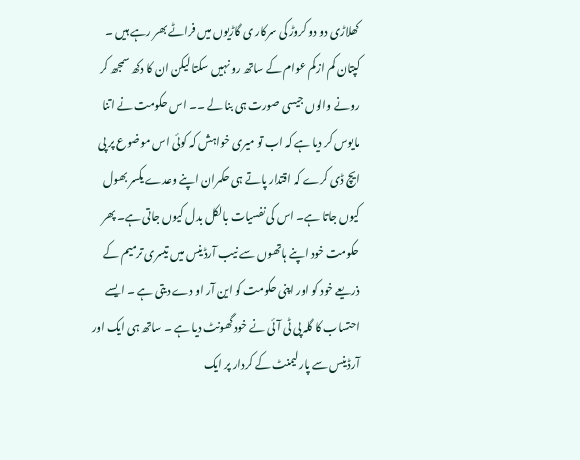کھلاڑی دو دو کروڑ کی سرکار ی گاڑیوں میں فراٹے بھر رہے ہیں ۔ کپتان کم ازکم عوام کے ساتھ رو نہیں سکتا لیکن ان کا دکھ سمجھ کر رونے والوں جیسی صورت ہی بنا لے ۔۔ اس حکومت نے اتنا مایوس کر دیا ہے کہ اب تو میری خواہش کہ کوئی اس موضوع پر پی ایچ ڈی کرے کہ اقتدار پاتے ہی حکمران اپنے وعدے یکسر بھول کیوں جاتا ہے۔ اس کی نفسیات بالکل بدل کیوں جاتی ہے۔ پھر حکومت خود اپنے ہاتھوں سے نیب آرڈینس میں تیسری ترمیم کے ذریعے خود کو اور اپنی حکومت کو این آر او دے دیتی ہے ۔ ایسے احتساب کا گلہ پی ٹی آئی نے خود گھونٹ دیا ہے ۔ ساتھ ہی ایک اور آرڈینس سے پارلیمنٹ کے کردار پر ایک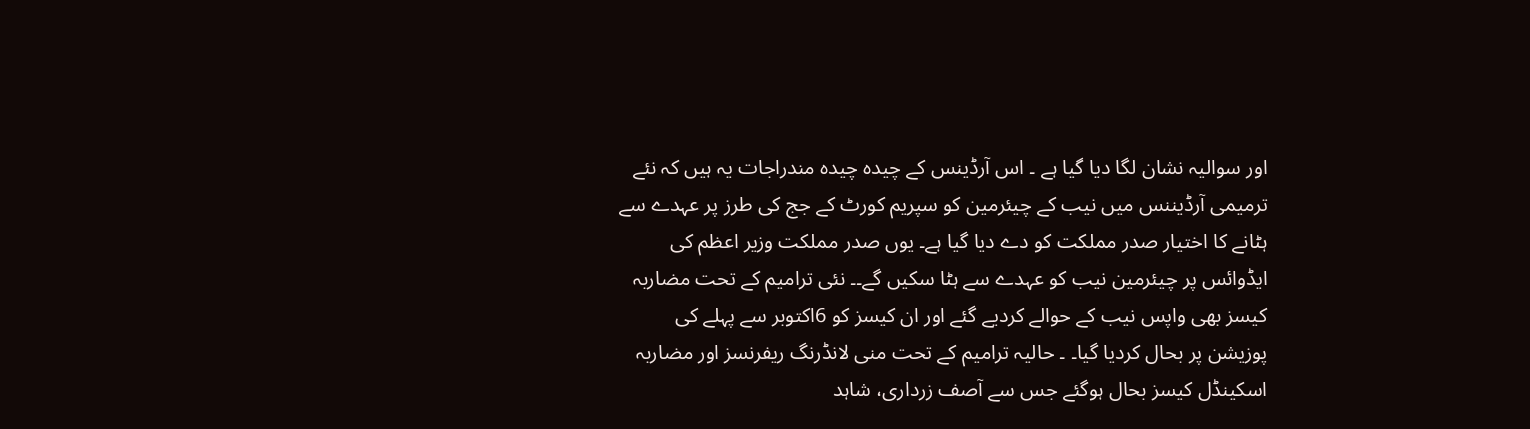اور سوالیہ نشان لگا دیا گیا ہے ۔ اس آرڈینس کے چیدہ چیدہ مندراجات یہ ہیں کہ نئے ترمیمی آرڈیننس میں نیب کے چیئرمین کو سپریم کورٹ کے جج کی طرز پر عہدے سے ہٹانے کا اختیار صدر مملکت کو دے دیا گیا ہے۔ یوں صدر مملکت وزیر اعظم کی ایڈوائس پر چیئرمین نیب کو عہدے سے ہٹا سکیں گے۔۔ نئی ترامیم کے تحت مضاربہ کیسز بھی واپس نیب کے حوالے کردیے گئے اور ان کیسز کو 6اکتوبر سے پہلے کی پوزیشن پر بحال کردیا گیا۔ ۔ حالیہ ترامیم کے تحت منی لانڈرنگ ریفرنسز اور مضاربہ اسکینڈل کیسز بحال ہوگئے جس سے آصف زرداری، شاہد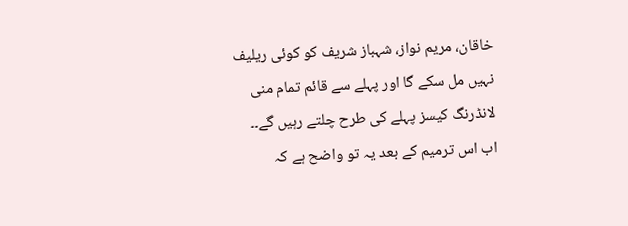خاقان، مریم نواز، شہباز شریف کو کوئی ریلیف نہیں مل سکے گا اور پہلے سے قائم تمام منی لانڈرنگ کیسز پہلے کی طرح چلتے رہیں گے۔۔ اب اس ترمیم کے بعد یہ تو واضح ہے کہ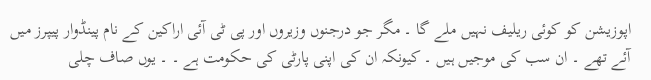اپوزیشن کو کوئی ریلیف نہیں ملے گا ۔ مگر جو درجنوں وزیروں اور پی ٹی آئی اراکین کے نام پینڈوار پیپرز میں آئے تھے ۔ ان سب کی موجیں ہیں ۔ کیونکہ ان کی اپنی پارٹی کی حکومت ہے ۔ ۔ یوں صاف چلی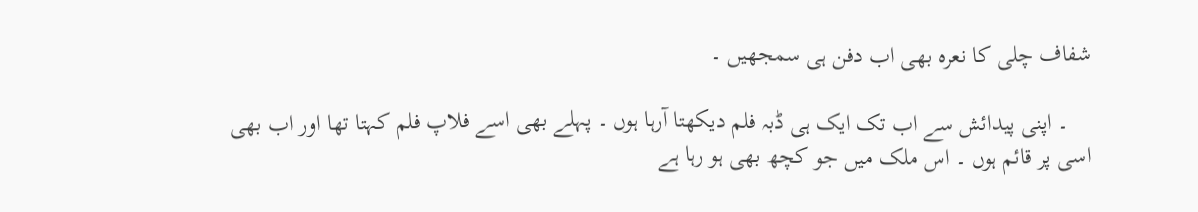شفاف چلی کا نعرہ بھی اب دفن ہی سمجھیں ۔

    ۔ اپنی پیدائش سے اب تک ایک ہی ڈبہ فلم دیکھتا آرہا ہوں ۔ پہلے بھی اسے فلاپ فلم کہتا تھا اور اب بھی اسی پر قائم ہوں ۔ اس ملک میں جو کچھ بھی ہو رہا ہے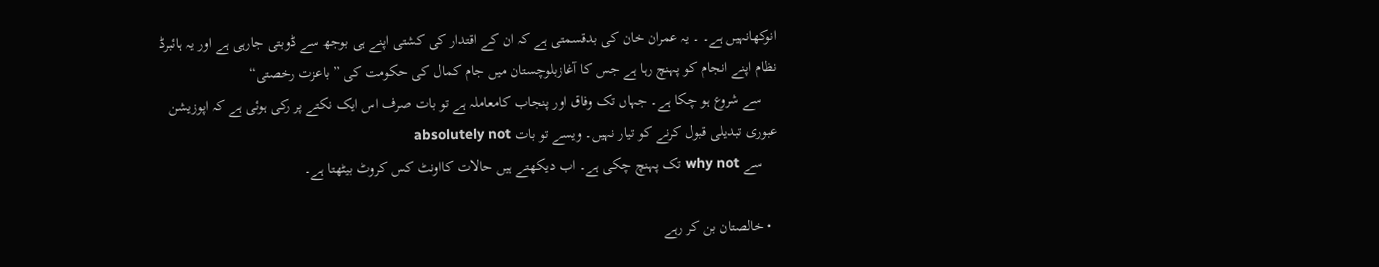انوکھانہیں ہے۔ ۔ یہ عمران خان کی بدقسمتی ہے کہ ان کے اقتدار کی کشتی اپنے ہی بوجھ سے ڈوبتی جارہی ہے اور یہ ہائبرڈ نظام اپنے انجام کو پہنچ رہا ہے جس کا آغازبلوچستان میں جام کمال کی حکومت کی ”باعزت رخصتی“
    سے شروع ہو چکا ہے۔ جہاں تک وفاق اور پنجاب کامعاملہ ہے تو بات صرف اس ایک نکتے پر رکی ہوئی ہے کہ اپوزیشن عبوری تبدیلی قبول کرنے کو تیار نہیں۔ ویسے تو بات absolutely not
    سے why not تک پہنچ چکی ہے۔ اب دیکھتے ہیں حالات کااونٹ کس کروٹ بیٹھتا ہے۔

  • خالصتان بن کر رہے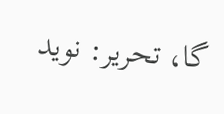گا، تحریر: نوید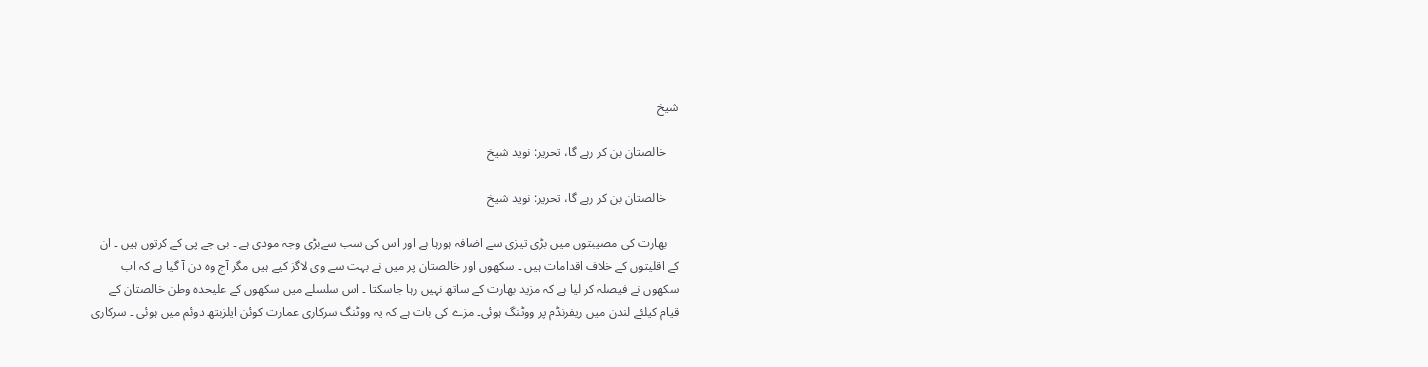شیخ

    خالصتان بن کر رہے گا، تحریر: نوید شیخ

    خالصتان بن کر رہے گا، تحریر: نوید شیخ

    بھارت کی مصیبتوں میں بڑی تیزی سے اضافہ ہورہا ہے اور اس کی سب سےبڑی وجہ مودی ہے ۔ بی جے پی کے کرتوں ہیں ۔ ان کے اقلیتوں کے خلاف اقدامات ہیں ۔ سکھوں اور خالصتان پر میں نے بہت سے وی لاگز کیے ہیں مگر آج وہ دن آ گیا ہے کہ اب سکھوں نے فیصلہ کر لیا ہے کہ مزید بھارت کے ساتھ نہیں رہا جاسکتا ۔ اس سلسلے میں سکھوں کے علیحدہ وطن خالصتان کے قیام کیلئے لندن میں ریفرنڈم پر ووٹنگ ہوئی۔ مزے کی بات ہے کہ یہ ووٹنگ سرکاری عمارت کوئن ایلزبتھ دوئم میں ہوئی ۔ سرکاری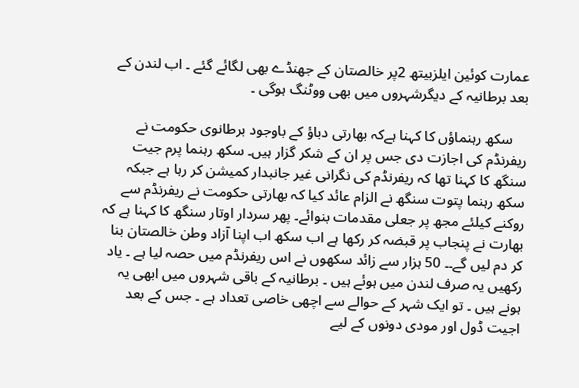عمارت کوئین ایلزبیتھ 2پر خالصتان کے جھنڈے بھی لگائے گئے ۔ اب لندن کے بعد برطانیہ کے دیگرشہروں میں بھی ووٹنگ ہوگی ۔

    سکھ رہنماؤں کا کہنا ہےکہ بھارتی دباؤ کے باوجود برطانوی حکومت نے ریفرنڈم کی اجازت دی جس پر ان کے شکر گزار ہیں۔ سکھ رہنما پرم جیت سنگھ کا کہنا تھا کہ ریفرنڈم کی نگرانی غیر جانبدار کمیشن کر رہا ہے جبکہ سکھ رہنما پتوت سنگھ نے الزام عائد کیا کہ بھارتی حکومت نے ریفرنڈم سے روکنے کیلئے مجھ پر جعلی مقدمات بنوائے۔ پھر سردار اوتار سنگھ کا کہنا ہے کہ بھارت نے پنجاب پر قبضہ کر رکھا ہے اب سکھ اب اپنا آزاد وطن خالصتان بنا کر دم لیں گے۔۔ 50 ہزار سے زائد سکھوں نے اس ریفرنڈم میں حصہ لیا ہے ۔ یاد رکھیں یہ صرف لندن میں ہوئے ہیں ۔ برطانیہ کے باقی شہروں میں ابھی یہ ہونے ہیں ۔ تو ایک شہر کے حوالے سے اچھی خاصی تعداد ہے ۔ جس کے بعد اجیت ڈول اور مودی دونوں کے لیے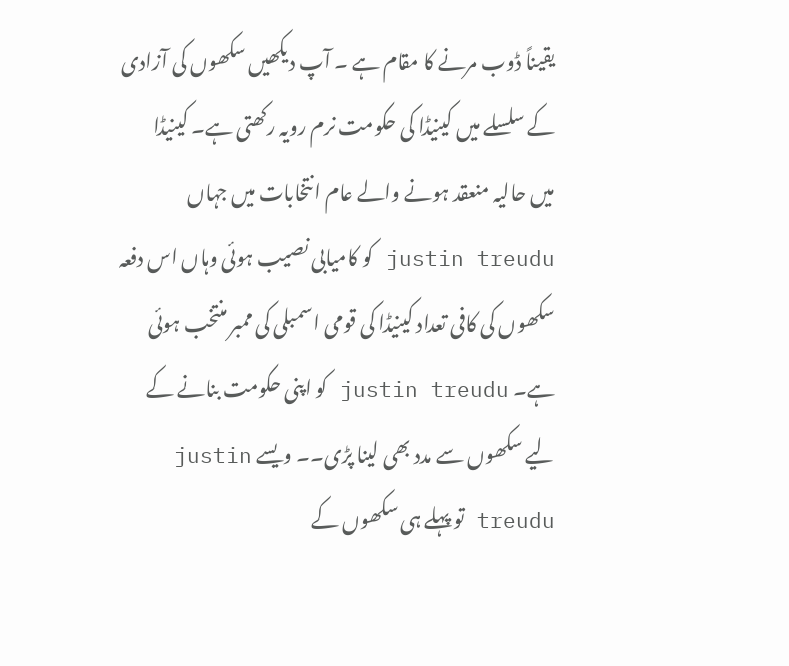یقیناً ڈوب مرنے کا مقام ہے ۔ آپ دیکھیں سکھوں کی آزادی کے سلسلے میں کینیڈا کی حکومت نرم رویہ رکھتی ہے۔ کینیڈا میں حالیہ منعقد ہونے والے عام انتخابات میں جہاں justin treudu کو کامیابی نصیب ہوئی وہاں اس دفعہ سکھوں کی کافی تعداد کینیڈا کی قومی اسمبلی کی ممبر منتخب ہوئی ہے۔ justin treudu کو اپنی حکومت بنانے کے لیے سکھوں سے مدد بھی لینا پڑی۔۔ ویسے justin treudu تو پہلے ہی سکھوں کے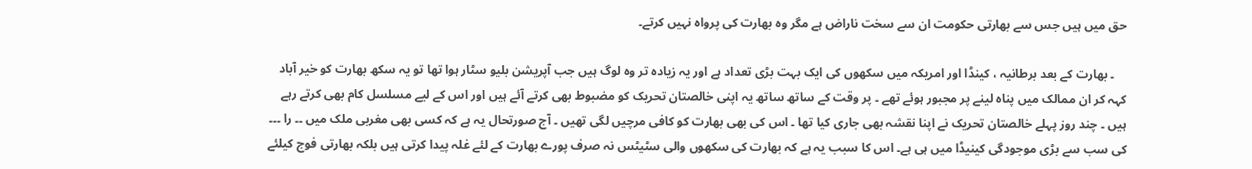حق میں ہیں جس سے بھارتی حکومت ان سے سخت ناراض ہے مگر وہ بھارت کی پرواہ نہیں کرتے۔

    ۔ بھارت کے بعد برطانیہ ، کینڈا اور امریکہ میں سکھوں کی ایک بہت بڑی تعداد ہے اور یہ زیادہ تر وہ لوگ ہیں جب آپریشن بلیو سٹار ہوا تھا تو یہ سکھ بھارت کو خیر آباد کہہ کر ان ممالک میں پناہ لینے پر مجبور ہوئے تھے ۔ پر وقت کے ساتھ ساتھ یہ اپنی خالصتان تحریک کو مضبوط بھی کرتے آئے ہیں اور اس کے لیے مسلسل کام بھی کرتے رہے ہیں ۔ چند روز پہلے خالصتان تحریک نے اپنا نقشہ بھی جاری کیا تھا ۔ اس کی بھی بھارت کو کافی مرچیں لگی تھیں ۔ آج صورتحال یہ ہے کہ کسی بھی مغربی ملک میں ۔۔ را ۔۔۔ کی سب سے بڑی موجودگی کینیڈا میں ہی ہے۔ اس کا سبب یہ ہے کہ بھارت کی سکھوں والی سٹیٹس نہ صرف پورے بھارت کے لئے غلہ پیدا کرتی ہیں بلکہ بھارتی فوج کیلئے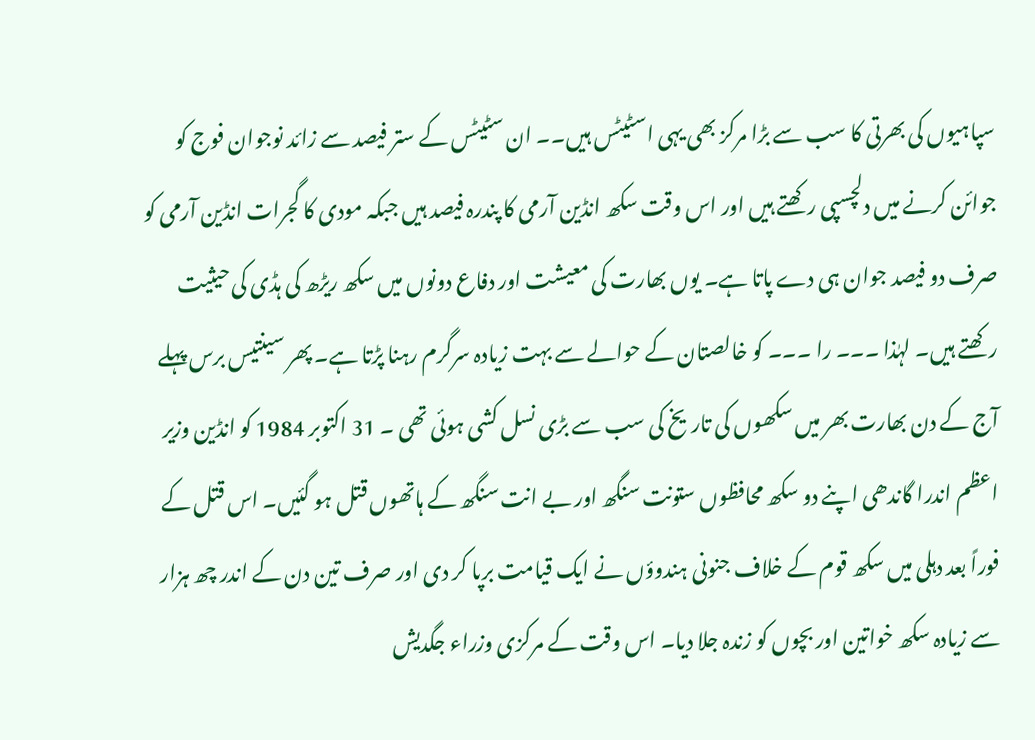سپاہیوں کی بھرتی کا سب سے بڑا مرکز بھی یہی اسٹیٹس ہیں۔۔ ان سٹیٹس کے ستر فیصد سے زائد نوجوان فوج کو جوائن کرنے میں دلچسپی رکھتے ہیں اور اس وقت سکھ انڈین آرمی کا پندرہ فیصد ہیں جبکہ مودی کا گجرات انڈین آرمی کو صرف دو فیصد جوان ہی دے پاتا ہے۔ یوں بھارت کی معیشت اور دفاع دونوں میں سکھ ریڑھ کی ہڈی کی حیثیت رکھتے ہیں۔ لہٰذا ۔۔۔ را ۔۔۔ کو خالصتان کے حوالے سے بہت زیادہ سرگرم رہنا پڑتا ہے۔ پھر سینتیس برس پہلے آج کے دن بھارت بھر میں سکھوں کی تاریخ کی سب سے بڑی نسل کشی ہوئی تھی ۔ 31 اکتوبر 1984 کو انڈین وزیر اعظم اندرا گاندھی اپنے دو سکھ محافظوں ستونت سنگھ اور بے انت سنگھ کے ہاتھوں قتل ہو گئیں۔ اس قتل کے فوراً بعد دہلی میں سکھ قوم کے خلاف جنونی ہندوؤں نے ایک قیامت برپا کر دی اور صرف تین دن کے اندر چھ ہزار سے زیادہ سکھ خواتین اور بچوں کو زندہ جلا دیا۔ اس وقت کے مرکزی وزراء جگدیش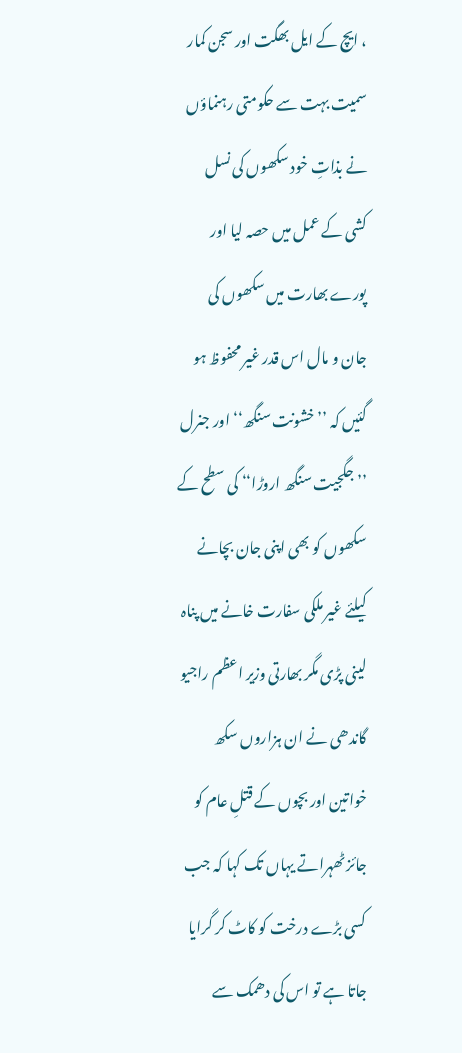، ایچ کے ایل بھگت اور سجن کمار سمیت بہت سے حکومتی رہنماؤں نے بذاتِ خود سکھوں کی نسل کشی کے عمل میں حصہ لیا اور پورے بھارت میں سکھوں کی جان و مال اس قدر غیر محفوظ ہو گئیں کہ ’’خشونت سنگھ‘‘ اور جنرل ’’جگجیت سنگھ اروڑا‘‘ کی سطح کے سکھوں کو بھی اپنی جان بچانے کیلئے غیر ملکی سفارت خانے میں پناہ لینی پڑی مگر بھارتی وزیر اعظم راجیو گاندھی نے ان ہزاروں سکھ خواتین اور بچوں کے قتلِ عام کو جائز ٹھہراتے یہاں تک کہا کہ جب کسی بڑے درخت کو کاٹ کر گرایا جاتا ہے تو اس کی دھمک سے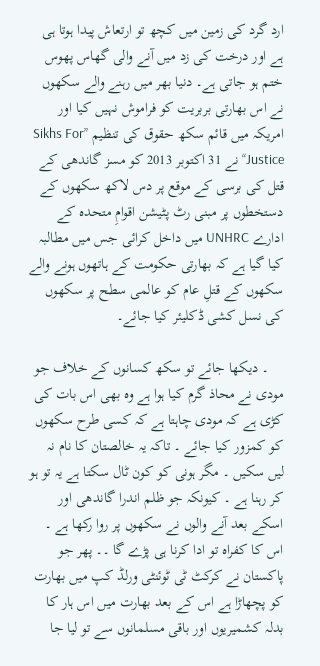ارد گرد کی زمین میں کچھ تو ارتعاش پیدا ہوتا ہی ہے اور درخت کی زد میں آنے والی گھاس پھوس ختم ہو جاتی ہے۔ دنیا بھر میں رہنے والے سکھوں نے اس بھارتی بربریت کو فراموش نہیں کیا اور امریکہ میں قائم سکھ حقوق کی تنظیم ’’Sikhs For Justice‘‘ نے 31 اکتوبر 2013 کو مسز گاندھی کے قتل کی برسی کے موقع پر دس لاکھ سکھوں کے دستخطوں پر مبنی رٹ پٹیشن اقوامِ متحدہ کے ادارے UNHRC میں داخل کرائی جس میں مطالبہ کیا گیا ہے کہ بھارتی حکومت کے ہاتھوں ہونے والے سکھوں کے قتلِ عام کو عالمی سطح پر سکھوں کی نسل کشی ڈکلیئر کیا جائے۔

    ۔ دیکھا جائے تو سکھ کسانوں کے خلاف جو مودی نے محاذ گرم کیا ہوا ہے وہ بھی اس بات کی کڑی ہے کہ مودی چاہتا ہے کہ کسی طرح سکھوں کو کمزور کیا جائے ۔ تاکہ یہ خالصتان کا نام نہ لیں سکیں ۔ مگر ہونی کو کون ٹال سکتا ہے یہ تو ہو کر رہنا ہے ۔ کیونکہ جو ظلم اندرا گاندھی اور اسکے بعد آنے والوں نے سکھوں پر روا رکھا ہے ۔ اس کا کفراہ تو ادا کرنا ہی پڑے گا ۔۔ پھر جو پاکستان نے کرکٹ ٹی ٹوئنٹی ورلڈ کپ میں بھارت کو پچھاڑا ہے اس کے بعد بھارت میں اس ہار کا بدلہ کشمیریوں اور باقی مسلمانوں سے تو لیا جا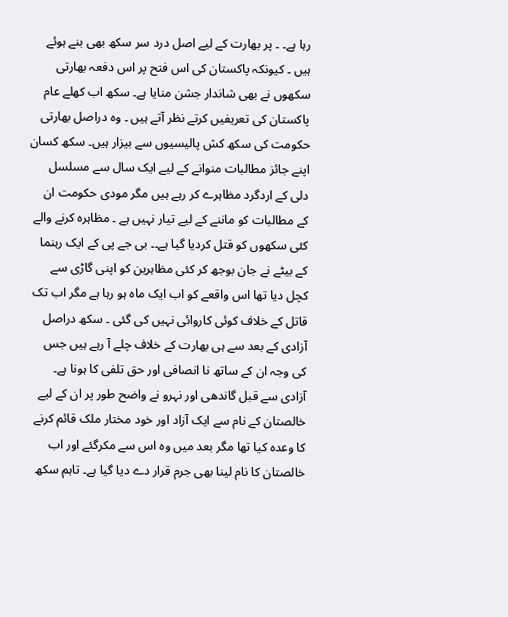رہا ہے۔ ۔ پر بھارت کے لیے اصل درد سر سکھ بھی بنے ہوئے ہیں ۔ کیونکہ پاکستان کی اس فتح پر اس دفعہ بھارتی سکھوں نے بھی شاندار جشن منایا ہے۔ سکھ اب کھلے عام پاکستان کی تعریفیں کرتے نظر آتے ہیں ۔ وہ دراصل بھارتی حکومت کی سکھ کش پالیسیوں سے بیزار ہیں۔ سکھ کسان اپنے جائز مطالبات منوانے کے لیے ایک سال سے مسلسل دلی کے اردگرد مظاہرے کر رہے ہیں مگر مودی حکومت ان کے مطالبات کو ماننے کے لیے تیار نہیں ہے ۔ مظاہرہ کرنے والے کئی سکھوں کو قتل کردیا گیا ہے۔۔ بی جے پی کے ایک رہنما کے بیٹے نے جان بوجھ کر کئی مظاہرین کو اپنی گاڑی سے کچل دیا تھا اس واقعے کو اب ایک ماہ ہو رہا ہے مگر اب تک قاتل کے خلاف کوئی کاروائی نہیں کی گئی ۔ سکھ دراصل آزادی کے بعد سے ہی بھارت کے خلاف چلے آ رہے ہیں جس کی وجہ ان کے ساتھ نا انصافی اور حق تلفی کا ہونا ہے۔ آزادی سے قبل گاندھی اور نہرو نے واضح طور پر ان کے لیے خالصتان کے نام سے ایک آزاد اور خود مختار ملک قائم کرنے کا وعدہ کیا تھا مگر بعد میں وہ اس سے مکرگئے اور اب خالصتان کا نام لینا بھی جرم قرار دے دیا گیا ہے۔ تاہم سکھ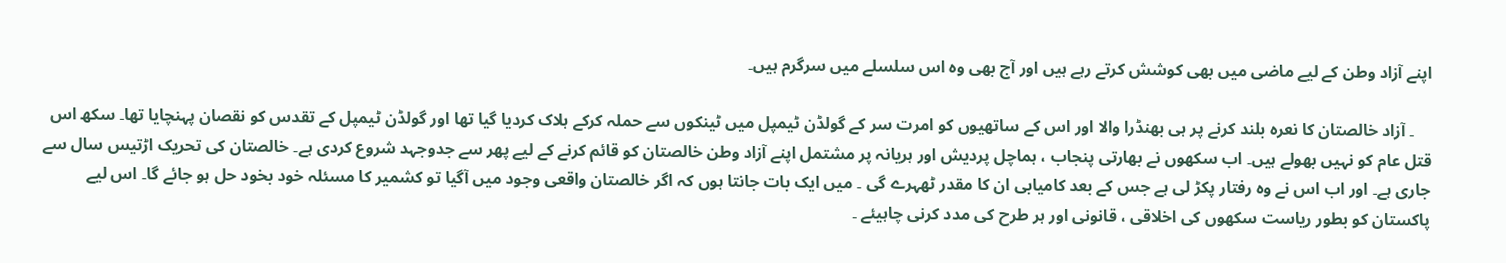اپنے آزاد وطن کے لیے ماضی میں بھی کوشش کرتے رہے ہیں اور آج بھی وہ اس سلسلے میں سرگرم ہیں۔

    ۔ آزاد خالصتان کا نعرہ بلند کرنے پر ہی بھنڈرا والا اور اس کے ساتھیوں کو امرت سر کے گولڈن ٹیمپل میں ٹینکوں سے حملہ کرکے ہلاک کردیا گیا تھا اور گولڈن ٹیمپل کے تقدس کو نقصان پہنچایا تھا۔ سکھ اس قتل عام کو نہیں بھولے ہیں۔ اب سکھوں نے بھارتی پنجاب ، ہماچل پردیش اور ہریانہ پر مشتمل اپنے آزاد وطن خالصتان کو قائم کرنے کے لیے پھر سے جدوجہد شروع کردی ہے۔ خالصتان کی تحریک اڑتیس سال سے جاری ہے۔ اور اب اس نے وہ رفتار پکڑ لی ہے جس کے بعد کامیابی ان کا مقدر ٹھہرے گی ۔ میں ایک بات جانتا ہوں کہ اگر خالصتان واقعی وجود میں آگیا تو کشمیر کا مسئلہ خود بخود حل ہو جائے گا۔ اس لیے پاکستان کو بطور ریاست سکھوں کی اخلاقی ، قانونی اور ہر طرح کی مدد کرنی چاہیئے ۔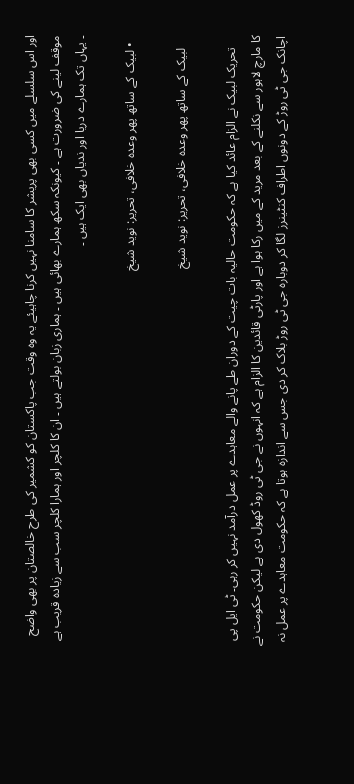اور اس سلسلے میں کسی بھی پریشر کا سامنا نہیں کرنا چاہیئے یہ وہ وقت جب پاکستان کو کشمیر کی طرح خالصتان پر بھی واضح موقف لینے کی ضرورت ہے ۔ کیونکہ سکھ ہمارے بھائی ہیں ۔ ہماری زبان بولتے ہیں ۔ ان کا کلچر اور ہمارا کلچر سب سے زیادہ قریب ہے ۔ یہاں تک ہمارے دریا اور ندیاں بھی ایک ہیں ۔

  • لبیک کے ساتھ پھر وعدہ خلافی، تحریر: نوید شیخ

    لبیک کے ساتھ پھر وعدہ خلافی، تحریر: نوید شیخ

    تحریک لبیک نے الزام عائد کیا ہے کہ حکومت حالیہ بات چیت کے دوران طے پانے والے معاہدے پر عمل درآمد نہیں کر رہی۔ ٹی ایل پی کا مارچ لاہور سے نکلنے کے بعد مرید کے میں رکا ہوا ہے اور پارٹی قائدین کا الزام ہے کہ انہوں نے جی ٹی روڈ کھول دی ہے لیکن حکومت نے اچانک جی ٹی روڑ کے دونوں اطراف کنٹینرز لگا کر دوبارہ جی ٹی روڑ بلاک کر دی جس سے اندازہ ہوتا ہے کہ حکومت معاہدے پر عمل نہ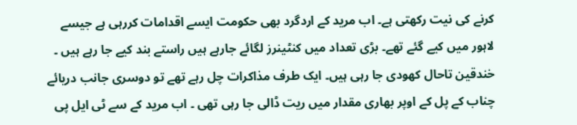کرنے کی نیت رکھتی ہے۔ اب مرید کے اردگرد بھی حکومت ایسے اقدامات کررہی ہے جیسے لاہور میں کیے گئے تھے۔ بڑی تعداد میں کنٹینرز لگائے جارہے ہیں راستے بند کیے جا رہے ہیں ۔ خندقین تاحال کھودی جا رہی ہیں۔ ایک طرف مذاکرات چل رہے تھے تو دوسری جانب دریائے چناب کے پل کے اوپر بھاری مقدار میں ریت ڈالی جا رہی تھی ۔ اب مرید کے سے ٹی ایل پی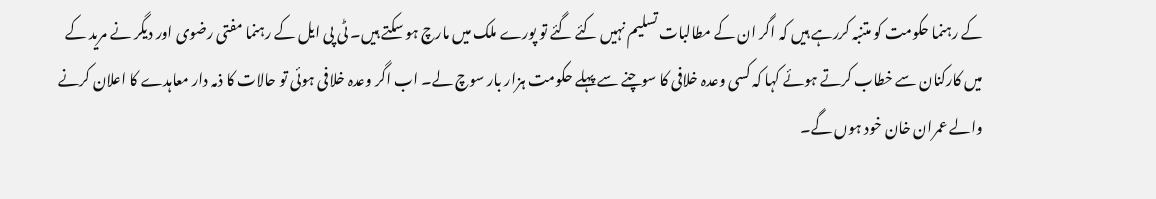کے رہنما حکومت کو متنبہ کررہے ہیں کہ اگر ان کے مطالبات تسلیم نہیں کئے گئے تو پورے ملک میں مارچ ہو سکتے ہیں۔ ٹی پی ایل کے رہنما مفتی رضوی اور دیگر نے مرید کے میں کارکنان سے خطاب کرتے ہوئے کہا کہ کسی وعدہ خلافی کا سوچنے سے پہلے حکومت ہزار بار سوچ لے۔ اب اگر وعدہ خلافی ہوئی تو حالات کا ذمہ دار معاہدے کا اعلان کرنے والے عمران خان خود ہوں گے۔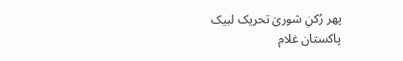پھر رُکنِ شوریٰ تحریک لبیک پاکستان غلام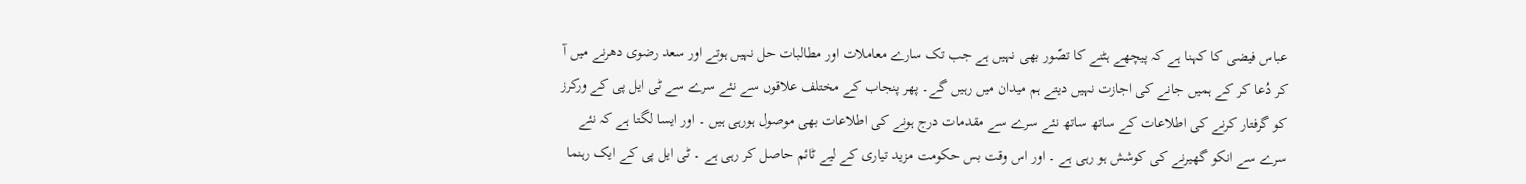عباس فیضی کا کہنا ہے کہ پیچھے ہٹنے کا تصّور بھی نہیں ہے جب تک سارے معاملات اور مطالبات حل نہیں ہوتے اور سعد رضوی دھرنے میں آ کر دُعا کر کے ہمیں جانے کی اجازت نہیں دیتے ہم میدان میں رہیں گے۔ پھر پنجاب کے مختلف علاقوں سے نئے سرے سے ٹی ایل پی کے ورکرز کو گرفتار کرنے کی اطلاعات کے ساتھ ساتھ نئے سرے سے مقدمات درج ہونے کی اطلاعات بھی موصول ہورہی ہیں ۔ اور ایسا لگتا ہے کہ نئے سرے سے انکو گھیرنے کی کوشش ہو رہی ہے ۔ اور اس وقت بس حکومت مزید تیاری کے لیے ٹائم حاصل کر رہی ہے ۔ ٹی ایل پی کے ایک رہنما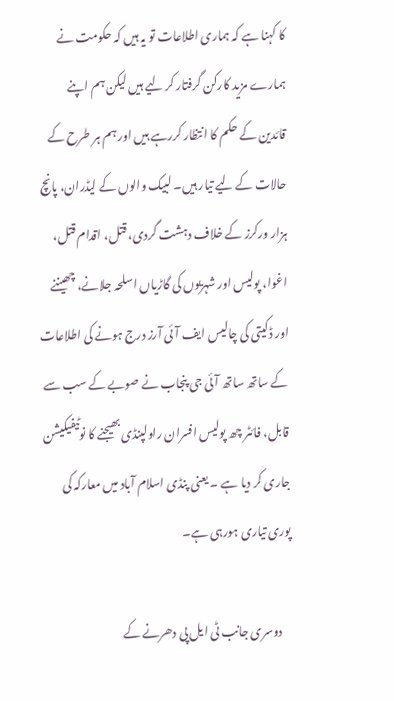کا کہنا ہے کہ ہماری اطلاعات تو یہ ہیں کہ حکومت نے ہمارے مزید کارکن گرفتار کر لیے ہیں لیکن ہم اپنے قائدین کے حکم کا انتظار کررہے ہیں اور ہم ہر طرح کے حالات کے لیے تیار ہیں۔ لبیک والوں کے لیڈران، پانچ ہزار ورکرز کے خلاف دہشت گردی، قتل، اقدام قتل، اغوا، پولیس اور شہریوں کی گاڑیاں اسلحہ جلانے، چھیننے اور ڈکیتی کی چالیس ایف آئی آرز درج ہونے کی اطلاعات کے ساتھ ساتھ آئی جی پنجاب نے صوبے کے سب سے قابل، فائٹر چھ پولیس افسران راولپنڈی بھیجنے کا نوٹیفیکیشن جاری کر دیا ہے ۔ یعنی پنڈی اسلام آباد میں معارکہ کی پوری تیاری ہورہی ہے۔

    دوسری جانب ٹی ایل پی دھرنے کے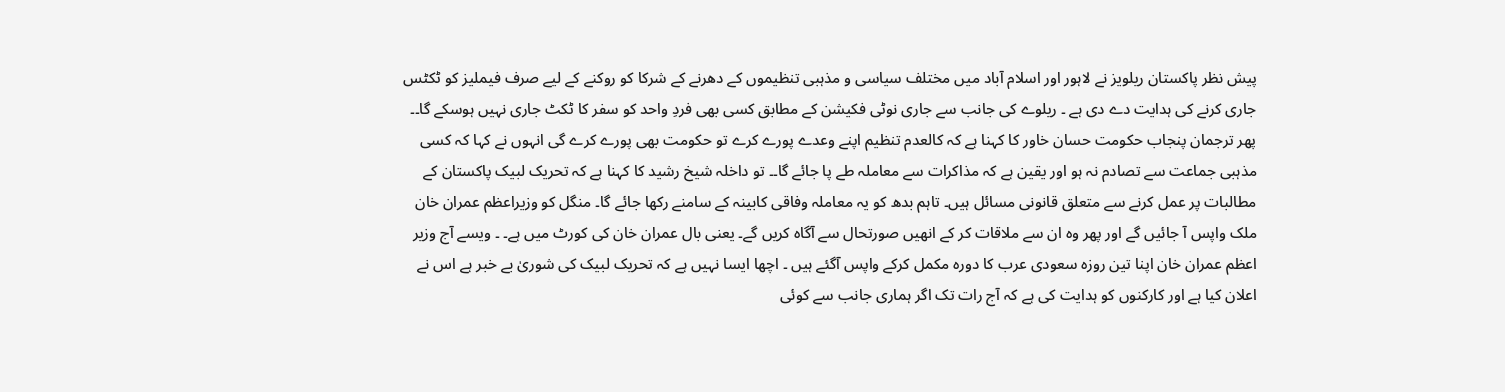پیش نظر پاکستان ریلویز نے لاہور اور اسلام آباد میں مختلف سیاسی و مذہبی تنظیموں کے دھرنے کے شرکا کو روکنے کے لیے صرف فیملیز کو ٹکٹس جاری کرنے کی ہدایت دے دی ہے ۔ ریلوے کی جانب سے جاری نوٹی فکیشن کے مطابق کسی بھی فردِ واحد کو سفر کا ٹکٹ جاری نہیں ہوسکے گا۔۔ پھر ترجمان پنجاب حکومت حسان خاور کا کہنا ہے کہ کالعدم تنظیم اپنے وعدے پورے کرے تو حکومت بھی پورے کرے گی انہوں نے کہا کہ کسی مذہبی جماعت سے تصادم نہ ہو اور یقین ہے کہ مذاکرات سے معاملہ طے پا جائے گا۔۔ تو داخلہ شیخ رشید کا کہنا ہے کہ تحریک لبیک پاکستان کے مطالبات پر عمل کرنے سے متعلق قانونی مسائل ہیں۔ تاہم بدھ کو یہ معاملہ وفاقی کابینہ کے سامنے رکھا جائے گا۔ منگل کو وزیراعظم عمران خان ملک واپس آ جائیں گے اور پھر وہ ان سے ملاقات کر کے انھیں صورتحال سے آگاہ کریں گے۔ یعنی بال عمران خان کی کورٹ میں ہے۔ ۔ ویسے آج وزیر اعظم عمران خان اپنا تین روزہ سعودی عرب کا دورہ مکمل کرکے واپس آگئے ہیں ۔ اچھا ایسا نہیں ہے کہ تحریک لبیک کی شوریٰ بے خبر ہے اس نے اعلان کیا ہے اور کارکنوں کو ہدایت کی ہے کہ آج رات تک اگر ہماری جانب سے کوئی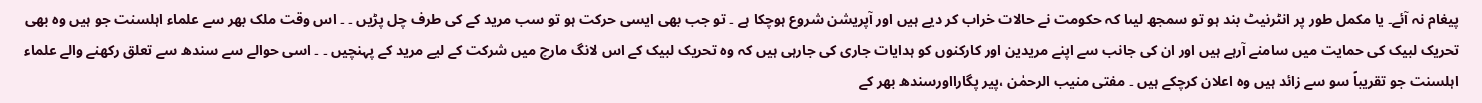پیغام نہ آئے۔ یا مکمل طور پر انٹرنیٹ بند ہو تو سمجھ لیںا کہ حکومت نے حالات خراب کر دیے ہیں اور آپریشن شروع ہوچکا ہے ۔ تو جب بھی ایسی حرکت ہو تو سب مرید کے کی طرف چل پڑیں ۔ ۔ اس وقت ملک بھر سے علماء اہلسنت جو ہیں وہ بھی تحریک لبیک کی حمایت میں سامنے آرہے ہیں اور ان کی جانب سے اپنے مریدین اور کارکنوں کو ہدایات جاری کی جارہی ہیں کہ وہ تحریک لبیک کے اس لانگ مارچ میں شرکت کے لیے مرید کے پہنچیں ۔ ۔ اسی حوالے سے سندھ سے تعلق رکھنے والے علماء اہلسنت جو تقریباً سو سے زائد ہیں وہ اعلان کرچکے ہیں ۔ مفتی منیب الرحمٰن ،پیر پگارااورسندھ بھر کے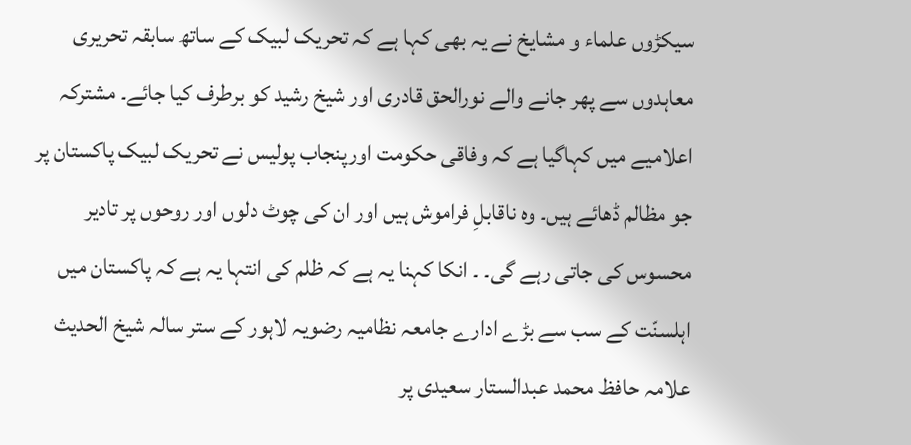سیکڑوں علماء و مشایخ نے یہ بھی کہا ہے کہ تحریک لبیک کے ساتھ سابقہ تحریری معاہدوں سے پھر جانے والے نورالحق قادری اور شیخ رشید کو برطرف کیا جائے۔ مشترکہ اعلامیے میں کہاگیا ہے کہ وفاقی حکومت اورپنجاب پولیس نے تحریک لبیک پاکستان پر جو مظالم ڈھائے ہیں۔ وہ ناقابلِ فراموش ہیں اور ان کی چوٹ دلوں اور روحوں پر تادیر محسوس کی جاتی رہے گی۔ ۔ انکا کہنا یہ ہے کہ ظلم کی انتہا یہ ہے کہ پاکستان میں اہلسنّت کے سب سے بڑے ادارے جامعہ نظامیہ رضویہ لاہور کے ستر سالہ شیخ الحدیث علامہ حافظ محمد عبدالستار سعیدی پر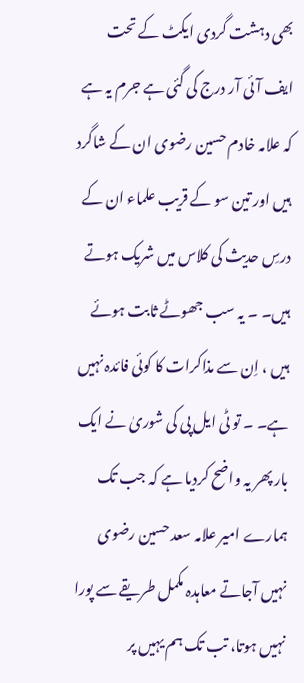بھی دہشت گردی ایکٹ کے تحت ایف آئی آر درج کی گئی ہے جرم یہ ہے کہ علامہ خادم حسین رضوی ان کے شاگرد ہیں اور تین سو کے قریب علماء ان کے درسِ حدیث کی کلاس میں شریک ہوتے ہیں۔ ۔ یہ سب جھوٹے ثابت ہوئے ہیں ، اِن سے مذاکرات کا کوئی فائدہ نہیں ہے۔ ۔ تو ٹی ایل پی کی شوریٰ نے ایک بار پھر یہ واضح کردیا ہے کہ جب تک ہمارے امیر علامہ سعد حسین رضوی نہیں آجاتے معاہدہ مکمل طریقے سے پورا نہیں ہوتا، تب تک ہم یہیں پر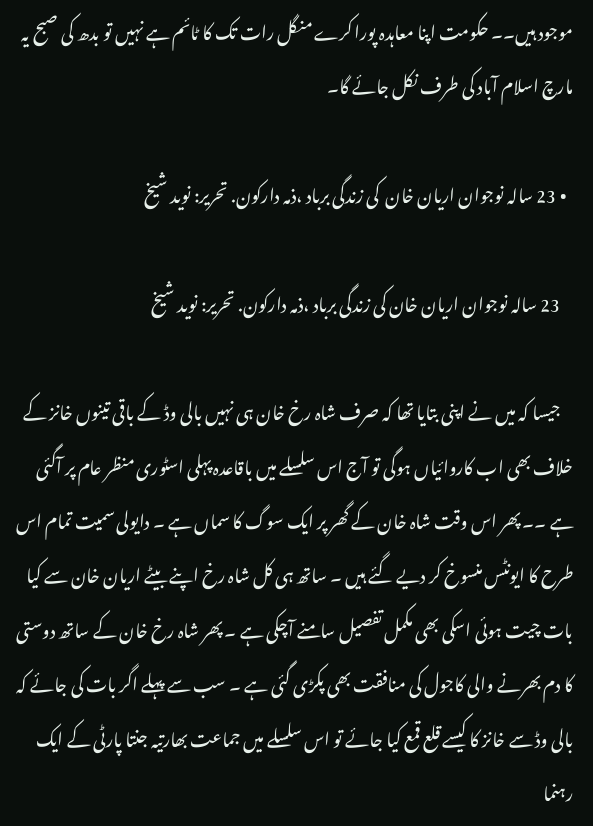موجود ہیں۔۔ حکومت اپنا معاہدہ پورا کرے منگل رات تک کا ٹائم ہے نہیں تو بدھ کی صبح یہ مارچ اسلام آباد کی طرف نکل جائے گا۔

  • 23 سالہ نوجوان اریان خان  کی زندگی برباد ،ذمہ دارکون. تحریر: نوید شیخ

    23 سالہ نوجوان اریان خان کی زندگی برباد ،ذمہ دارکون. تحریر: نوید شیخ

    جیسا کہ میں نے اپنی بتایا تھا کہ صرف شاہ رخ خان ہی نہیں بالی وڈ کے باقی تینوں خانز کے خلاف بھی اب کاروائیاں ہوگی تو آج اس سلسلے میں باقاعدہ پہلی اسٹوری منظر عام پر آگئی ہے ۔۔ پھر اس وقت شاہ خان کے گھر پر ایک سوگ کا سماں ہے ۔ دایولی سمیت تمام اس طرح کا ایونٹس منسوخ کر دیے گئے ہیں ۔ ساتھ ہی کل شاہ رخ اپنے بیٹے اریان خان سے کیا بات چیت ہوئی اسکی بھی مکمل تفصیل سامنے آچکی ہے ۔ پھر شاہ رخ خان کے ساتھ دوستی کا دم بھرنے والی کاجول کی منافقت بھی پکڑی گئی ہے ۔ سب سے پہلے اگر بات کی جائے کہ بالی وڈ سے خانز کا کیسے قلع قمع کیا جائے تو اس سلسلے میں جماعت بھارتیہ جنتا پارٹی کے ایک رہنما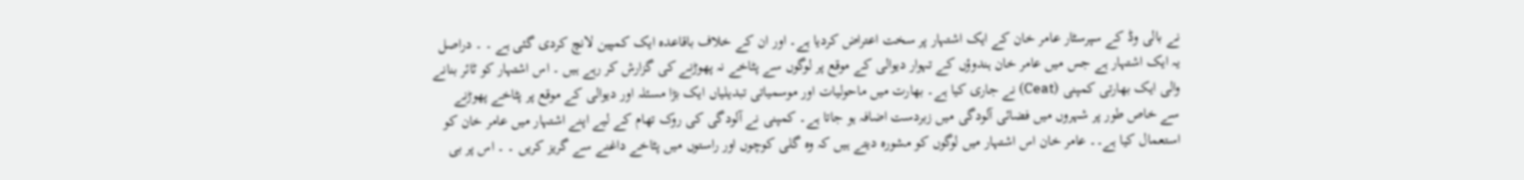نے بالی وڈ کے سپرسٹار عامر خان کے ایک اشتہار پر سخت اعتراض کردیا ہے۔ اور ان کے خلاف باقاعدہ ایک کمپین لانچ کردی گئی ہے ۔ ۔ دراصل یہ ایک اشتہار ہے جس میں عامر خان ہندوؤں کے تہوار دیوالی کے موقع پر لوگوں سے پٹاخے نہ پھوڑنے کی گزارش کر رہے ہیں ۔ اس اشتہار کو ٹائر بنانے والی ایک بھارتی کمپنی (Ceat) نے جاری کیا ہے۔ بھارت میں ماحولیات اور موسمیاتی تبدیلیاں ایک بڑا مسئلہ اور دیوالی کے موقع پر پٹاخے پھوڑنے سے خاص طور پر شہروں میں فضائی آلودگی میں زبردست اضافہ ہو جاتا ہے۔ کمپنی نے آلودگی کی روک تھام کے لیے اپنے اشتہار میں عامر خان کو استعمال کیا ہے۔۔ عامر خان اس اشتہار میں لوگوں کو مشورہ دیتے ہیں کہ وہ گلی کوچوں اور راستوں میں پٹاخے داغنے سے گریز کریں ۔ ۔ اس پر بی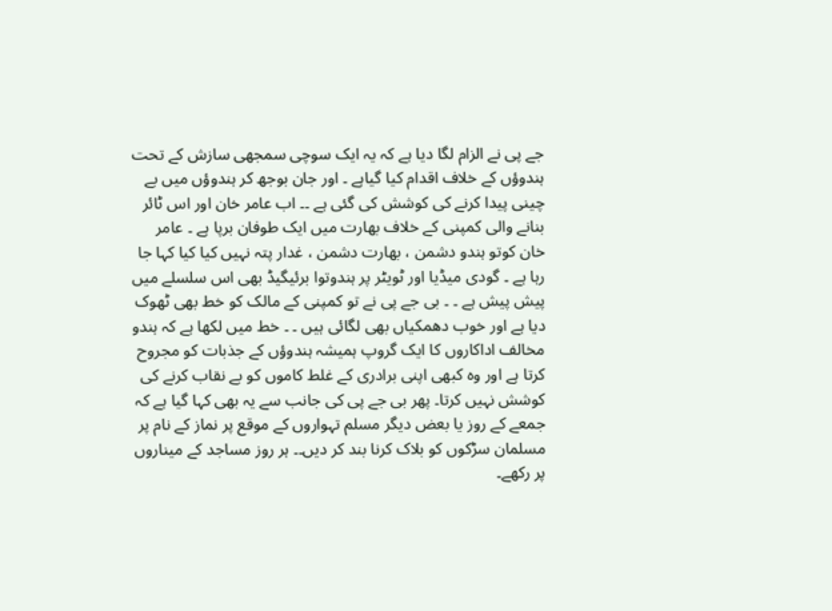جے پی نے الزام لگا دیا ہے کہ یہ ایک سوچی سمجھی سازش کے تحت ہندوؤں کے خلاف اقدام کیا گیاہے ۔ اور جان بوجھ کر ہندوؤں میں بے چینی پیدا کرنے کی کوشش کی گئی ہے ۔۔ اب عامر خان اور اس ٹائر بنانے والی کمپنی کے خلاف بھارت میں ایک طوفان برپا ہے ۔ عامر خان کوتو ہندو دشمن ، بھارت دشمن ، غدار پتہ نہیں کیا کیا کہا جا رہا ہے ۔ گودی میڈیا اور ٹویٹر پر ہندوتوا برئیگیڈ بھی اس سلسلے میں پیش پیش ہے ۔ ۔ بی جے پی نے تو کمپنی کے مالک کو خط بھی ٹھوک دیا ہے اور خوب دھمکیاں بھی لگائی ہیں ۔ ۔ خط میں لکھا ہے کہ ہندو مخالف اداکاروں کا ایک گروپ ہمیشہ ہندوؤں کے جذبات کو مجروح کرتا ہے اور وہ کبھی اپنی برادری کے غلط کاموں کو بے نقاب کرنے کی کوشش نہیں کرتا۔ پھر بی جے پی کی جانب سے یہ بھی کہا گیا ہے کہ جمعے کے روز یا بعض دیگر مسلم تہواروں کے موقع پر نماز کے نام پر مسلمان سڑکوں کو بلاک کرنا بند کر دیں۔۔ ہر روز مساجد کے میناروں پر رکھے۔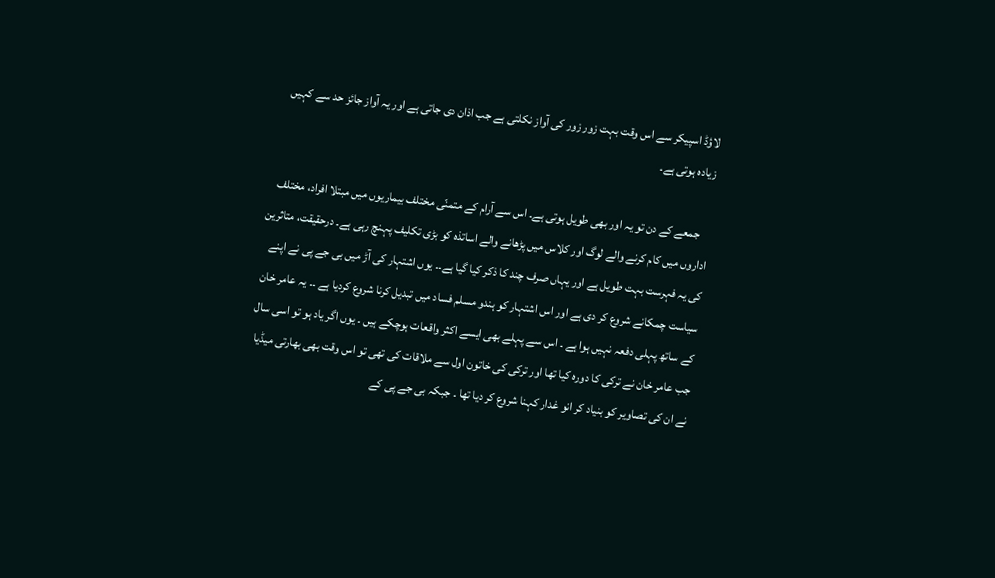لاؤڈ اسپیکر سے اس وقت بہت زور زور کی آواز نکلتی ہے جب اذان دی جاتی ہے اور یہ آواز جائز حد سے کہیں زیادہ ہوتی ہے۔

    جمعے کے دن تو یہ اور بھی طویل ہوتی ہے۔ اس سے آرام کے متمنّی مختلف بیماریوں میں مبتلا افراد، مختلف اداروں میں کام کرنے والے لوگ اور کلاس میں پڑھانے والے اساتذہ کو بڑی تکلیف پہنچ رہی ہے۔ درحقیقت، متاثرین کی یہ فہرست بہت طویل ہے اور یہاں صرف چند کا ذکر کیا گیا ہے۔۔ یوں اشتہار کی آڑ میں بی جے پی نے اپنے سیاست چمکانے شروع کر دی ہے اور اس اشتہار کو ہندو مسلم فساد میں تبدیل کرنا شروع کردیا ہے ۔۔ یہ عامر خان کے ساتھ پہلی دفعہ نہیں ہوا ہے ۔ اس سے پہلے بھی ایسے اکثر واقعات ہوچکے ہیں ۔ یوں اگر یاد ہو تو اسی سال جب عامر خان نے ترکی کا دورہ کیا تھا اور ترکی کی خاتون اول سے ملاقات کی تھی تو اس وقت بھی بھارتی میڈیا نے ان کی تصاویر کو بنیاد کر انو غدار کہنا شروع کر دیا تھا ۔ جبکہ بی جے پی کے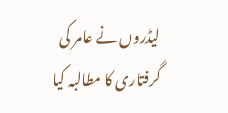لیڈروں نے عامر کی گرفتاری کا مطالبہ کیا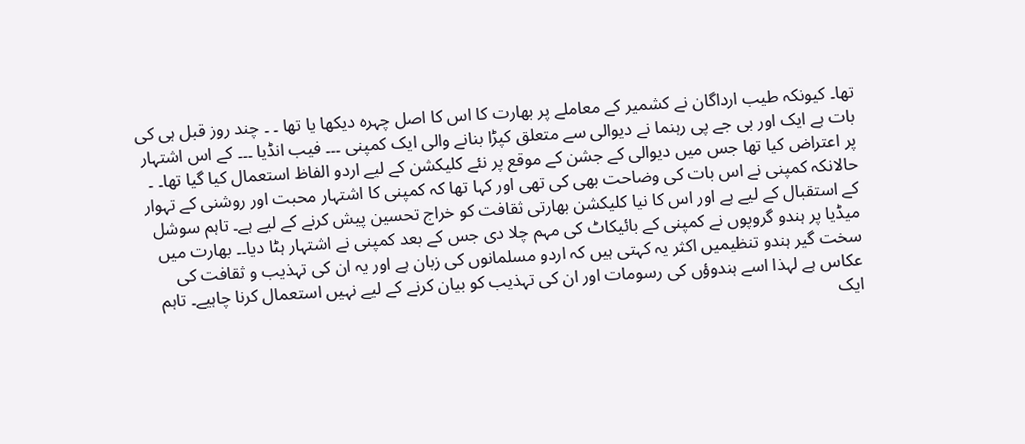تھا۔ کیونکہ طیب ارداگان نے کشمیر کے معاملے پر بھارت کا اس کا اصل چہرہ دیکھا یا تھا ۔ ۔ چند روز قبل ہی کی بات ہے ایک اور بی جے پی رہنما نے دیوالی سے متعلق کپڑا بنانے والی ایک کمپنی ۔۔۔ فیب انڈیا ۔۔۔ کے اس اشتہار پر اعتراض کیا تھا جس میں دیوالی کے جشن کے موقع پر نئے کلیکشن کے لیے اردو الفاظ استعمال کیا گيا تھا۔ ۔ حالانکہ کمپنی نے اس بات کی وضاحت بھی کی تھی اور کہا تھا کہ کمپنی کا اشتہار محبت اور روشنی کے تہوار کے استقبال کے لیے ہے اور اس کا نیا کلیکشن بھارتی ثقافت کو خراج تحسین پیش کرنے کے لیے ہے۔ تاہم سوشل میڈیا پر ہندو گروپوں نے کمپنی کے بائیکاٹ کی مہم چلا دی جس کے بعد کمپنی نے اشتہار ہٹا دیا۔۔ بھارت میں سخت گیر ہندو تنظیمیں اکثر یہ کہتی ہیں کہ اردو مسلمانوں کی زبان ہے اور یہ ان کی تہذیب و ثقافت کی عکاس ہے لہذا اسے ہندوؤں کی رسومات اور ان کی تہذیب کو بیان کرنے کے لیے نہیں استعمال کرنا چاہیے۔ تاہم ایک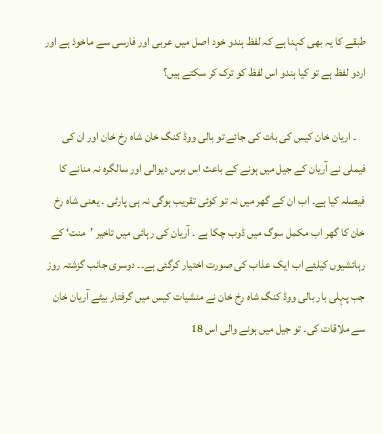طبقے کا یہ بھی کہنا ہے کہ لفظ ہندو خود اصل میں عربی اور فارسی سے ماخوذ ہے اور اردو لفظ ہے تو کیا ہندو اس لفظ کو ترک کر سکتے ہیں؟

    ۔ اریان خان کیس کی بات کی جائے تو بالی ووڈ کنگ خان شاہ رخ خان اور ان کی فیملی نے آریان کے جیل میں ہونے کے باعث اس برس دیوالی اور سالگرہ نہ منانے کا فیصلہ کیا ہے۔ اب ان کے گھر میں نہ تو کوئی تقریب ہوگی نہ ہی پارٹی ۔ یعنی شاہ رخ خان کا گھر اب مکمل سوگ میں ڈوب چکا ہے ۔ آریان کی رہائی میں تاخیر ’منت‘ کے رہائشیوں کیلئے اب ایک عذاب کی صورت اختیار کرگئی ہے۔۔ دوسری جانب گزشتہ روز جب پہلی بار بالی ووڈ کنگ شاہ رخ خان نے منشیات کیس میں گرفتار بیٹے آریان خان سے ملاقات کی۔ تو جیل میں ہونے والی اس 18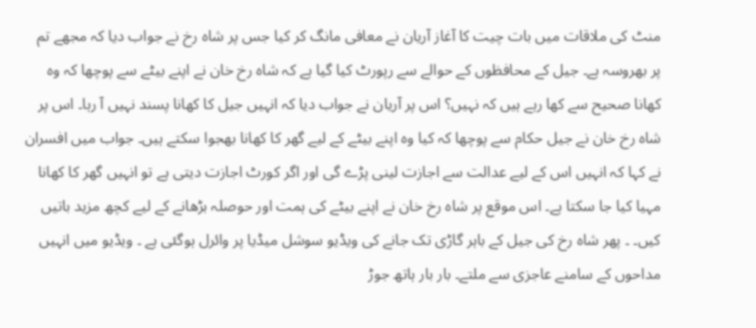منٹ کی ملاقات میں بات چیت کا آغاز آریان نے معافی مانگ کر کیا جس پر شاہ رخ نے جواب دیا کہ مجھے تم پر بھروسہ ہے۔ جیل کے محافظوں کے حوالے سے رپورٹ کیا گیا ہے کہ شاہ رخ خان نے اپنے بیٹے سے پوچھا کہ وہ کھانا صحیح سے کھا رہے ہیں کہ نہیں؟ اس پر آریان نے جواب دیا کہ انہیں جیل کا کھانا پسند نہیں آ رہا۔ اس پر شاہ رخ خان نے جیل حکام سے پوچھا کہ کیا وہ اپنے بیٹے کے لیے گھر کا کھانا بھجوا سکتے ہیں۔ جواب میں افسران نے کہا کہ انہیں اس کے لیے عدالت سے اجازت لینی پڑے گی اور اگر کورٹ اجازت دیتی ہے تو انہیں گھر کا کھانا مہیا کیا جا سکتا ہے۔ اس موقع پر شاہ رخ خان نے اپنے بیٹے کی ہمت اور حوصلہ بڑھانے کے لیے کچھ مزید باتیں کیں۔ ۔ پھر شاہ رخ کی جیل کے باہر گاڑی تک جانے کی ویڈیو سوشل میڈیا پر وائرل ہوگئی ہے ۔ ویڈیو میں انہیں مداحوں کے سامنے عاجزی سے ملتے۔ بار بار ہاتھ جوڑ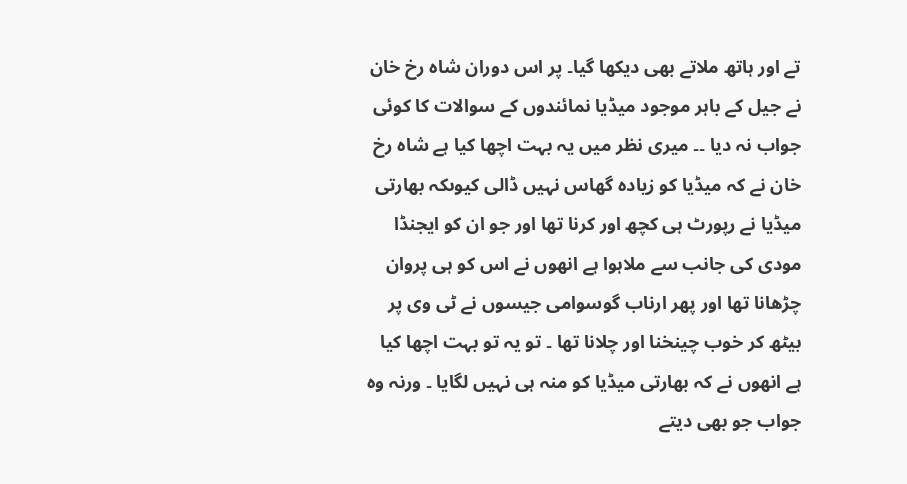تے اور ہاتھ ملاتے بھی دیکھا گیا۔ پر اس دوران شاہ رخ خان نے جیل کے باہر موجود میڈیا نمائندوں کے سوالات کا کوئی جواب نہ دیا ۔۔ میری نظر میں یہ بہت اچھا کیا ہے شاہ رخ خان نے کہ میڈیا کو زیادہ گھاس نہیں ڈالی کیوںکہ بھارتی میڈیا نے رپورٹ ہی کچھ اور کرنا تھا اور جو ان کو ایجنڈا مودی کی جانب سے ملاہوا ہے انھوں نے اس کو ہی پروان چڑھانا تھا اور پھر ارناب گوسوامی جیسوں نے ٹی وی پر بیٹھ کر خوب چینخنا اور چلانا تھا ۔ تو یہ تو بہت اچھا کیا ہے انھوں نے کہ بھارتی میڈیا کو منہ ہی نہیں لگایا ۔ ورنہ وہ جواب جو بھی دیتے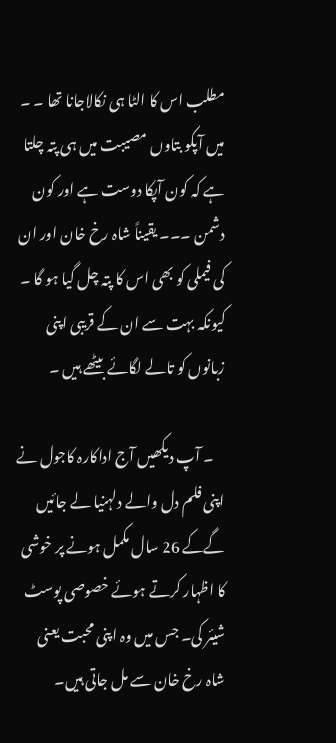مطلب اس کا الٹا ہی نکالاجانا تھا ۔ ۔ میں آپکو بتاوں مصیبت میں ہی پتہ چلتا ہے کہ کون آپکا دوست ہے اور کون دشمن ۔۔۔ یقیناً شاہ رخ خان اور ان کی فیملی کو بھی اس کا پتہ چل گیا ہو گا ۔ کیونکہ بہت سے ان کے قریبی اپنی زبانوں کو تالے لگائے بیٹھے ہیں ۔

    ۔ آپ دیکھیں آج اداکارہ کاجول نے اپنی فلم دل والے دلہنیا لے جائیں گےکے 26 سال مکمل ہونے پر خوشی کا اظہار کرتے ہوئے خصوصی پوسٹ شیئر کی۔ جس میں وہ اپنی محبت یعنی شاہ رخ خان سے مل جاتی ہیں۔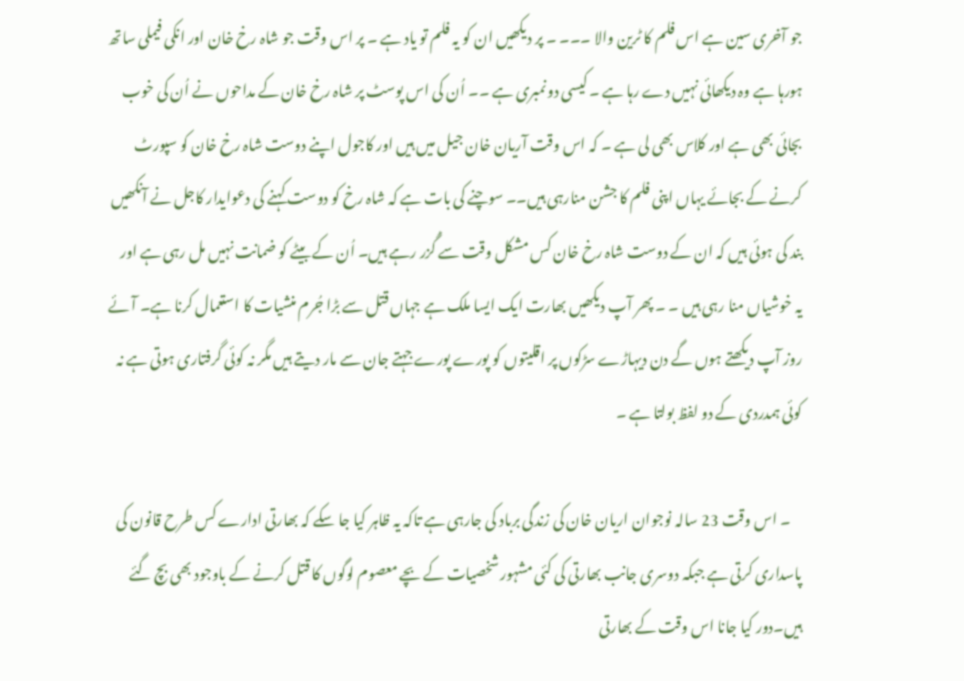جو آخری سین ہے اس فلم کا ٹرین والا ۔۔۔ ۔ پر دیکھیں ان کو یہ فلم تو یاد ہے ۔ پر اس وقت جو شاہ رخ خان اور انکی فیملی ساتھ ہورہا ہے وہ دیکھائی نہیں دے رہا ہے ۔ کیسی دونمبری ہے ۔۔ اُن کی اس پوسٹ پر شاہ رخ خان کے مداحوں نے اُن کی خوب بجائی بھی ہے اور کلاس بھی لی ہے ۔ کہ اس وقت آریان خان جیل میں ہیں اور کاجول اپنے دوست شاہ رخ خان کو سپورٹ کرنے کے بجائے یہاں اپنی فلم کا جشن منارہی ہیں۔۔ سوچنے کی بات ہے کہ شاہ رخ کو دوست کہنے کی دعوایدار کاجل نے آنکھیں بند کی ہوئی ہیں کہ ان کے دوست شاہ رخ خان کس مشکل وقت سے گُزر رہے ہیں۔ اُن کے بیٹے کو ضمانت نہیں مل رہی ہے اور یہ خوشیاں منا رہی ہیں ۔ ۔ پھر آپ دیکھیں بھارت ایک ایسا ملک ہے جہاں قتل سے بڑا جُرم منشیات کا استعمال کرنا ہے۔ آئے روز آپ دیکھتے ہوں گے دن دیہاڑے سڑکوں پر اقلیتوں کو پورے پورے جہتے جان سے مار دیتے ہیں مگر نہ کوئی گرفتاری ہوتی ہے نہ کوئی ہمدردی کے دو لفظ بولتا ہے ۔

    ۔ اس وقت 23 سالہ نوجوان اریان خان کی زندگی برباد کی جارہی ہے تاکہ یہ ظاہر کیا جا سکے کہ بھارتی ادارے کس طرح قانون کی پاسداری کرتی ہے جبکہ دوسری جانب بھارتی کی کئی مشہور شخصیات کے بچے معصوم لوگوں کا قتل کرنے کے باوجود بھی بچ گئے ہیں۔دور کیا جانا اس وقت کے بھارتی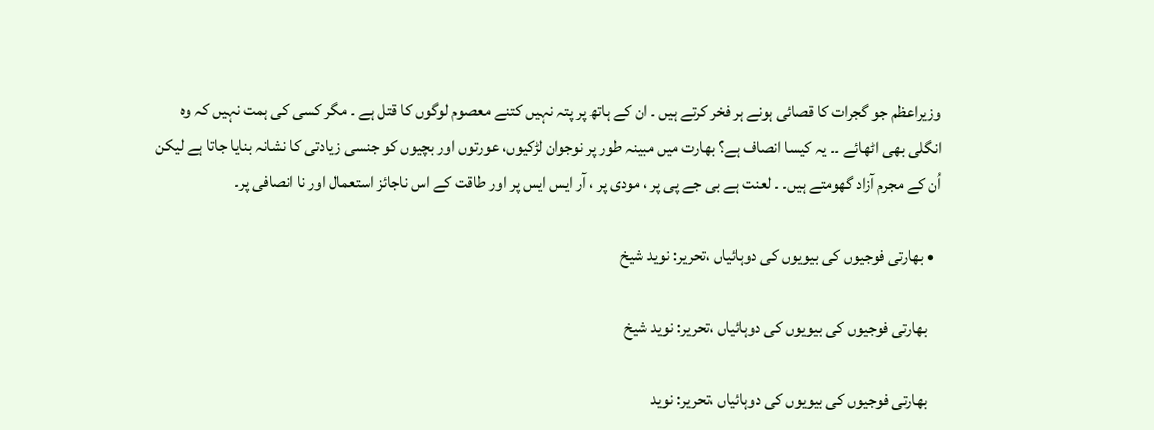وزیراعظم جو گجرات کا قصائی ہونے ہر فخر کرتے ہیں ۔ ان کے ہاتھ پر پتہ نہیں کتنے معصوم لوگوں کا قتل ہے ۔ مگر کسی کی ہمت نہیں کہ وہ انگلی بھی اٹھائے ۔۔ یہ کیسا انصاف ہے؟ بھارت میں مبینہ طور پر نوجوان لڑکیوں، عورتوں اور بچیوں کو جنسی زیادتی کا نشانہ بنایا جاتا ہے لیکن اُن کے مجرم آزاد گھومتے ہیں۔ ۔ لعنت ہے بی جے پی پر ، مودی پر ، آر ایس ایس پر اور طاقت کے اس ناجائز استعمال اور نا انصافی پر۔

  • بھارتی فوجیوں کی بیویوں کی دوہائیاں ،تحریر: نوید شیخ

    بھارتی فوجیوں کی بیویوں کی دوہائیاں ،تحریر: نوید شیخ

    بھارتی فوجیوں کی بیویوں کی دوہائیاں ،تحریر: نوید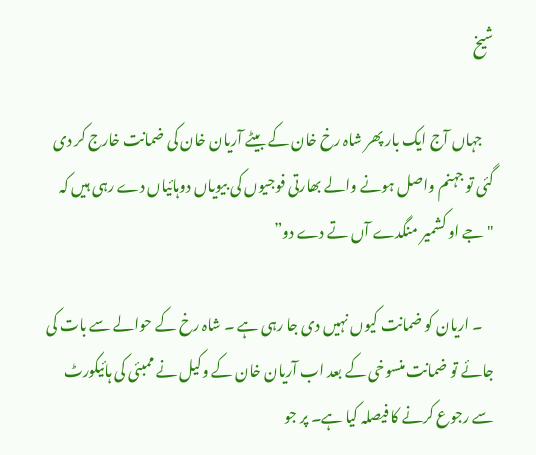شیخ

    جہاں آج ایک بار پھر شاہ رخ خان کے بیٹے آریان خان کی ضمانت خارج کر دی گئی تو جہنم واصل ہونے والے بھارتی فوجیوں کی بیویاں دوہائیاں دے رہی ہیں کہ "جے او کشمیر منگدے آں تے دے دو”

    ۔ اریان کو ضمانت کیوں نہیں دی جا رہی ہے ۔ شاہ رخ کے حوالے سے بات کی جائے تو ضمانت منسوخی کے بعد اب آریان خان کے وکیل نے ممبئی کی ہائیکورٹ سے رجوع کرنے کا فیصلہ کیا ہے۔ پر جو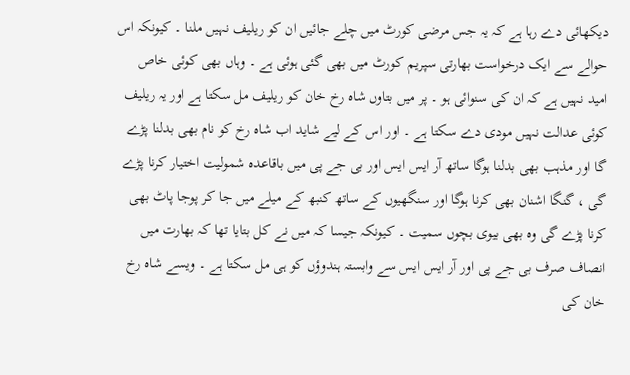دیکھائی دے رہا ہے کہ یہ جس مرضی کورٹ میں چلے جائیں ان کو ریلیف نہیں ملنا ۔ کیونکہ اس حوالے سے ایک درخواست بھارتی سپریم کورٹ میں بھی گئی ہوئی ہے ۔ وہاں بھی کوئی خاص امید نہیں ہے کہ ان کی سنوائی ہو ۔ پر میں بتاوں شاہ رخ خان کو ریلیف مل سکتا ہے اور یہ ریلیف کوئی عدالت نہیں مودی دے سکتا ہے ۔ اور اس کے لیے شاید اب شاہ رخ کو نام بھی بدلنا پڑے گا اور مذہب بھی بدلنا ہوگا ساتھ آر ایس ایس اور بی جے پی میں باقاعدہ شمولیت اختیار کرنا پڑے گی ، گنگا اشنان بھی کرنا ہوگا اور سنگھیوں کے ساتھ کنبھ کے میلے میں جا کر پوجا پاٹ بھی کرنا پڑے گی وہ بھی بیوی بچوں سمیت ۔ کیونکہ جیسا کہ میں نے کل بتایا تھا کہ بھارت میں انصاف صرف بی جے پی اور آر ایس ایس سے وابستہ ہندوؤں کو ہی مل سکتا ہے ۔ ویسے شاہ رخ خان کی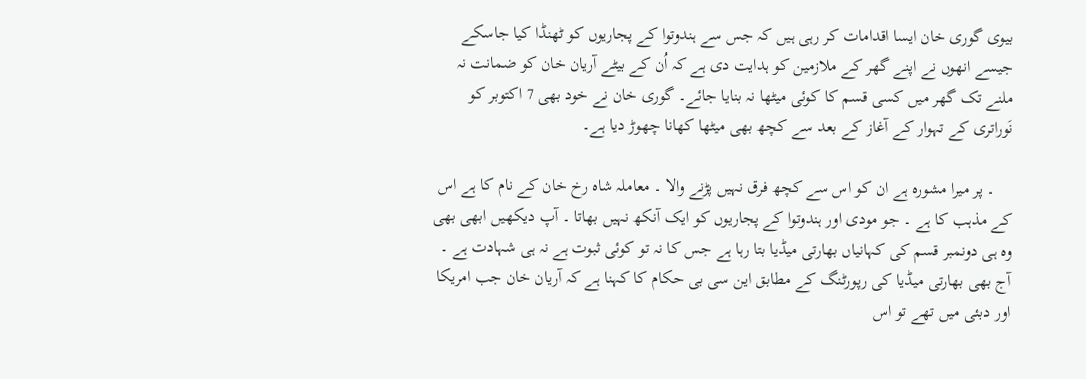بیوی گوری خان ایسا اقدامات کر رہی ہیں کہ جس سے ہندوتوا کے پجاریوں کو ٹھنڈا کیا جاسکے جیسے انھوں نے اپنے گھر کے ملازمین کو ہدایت دی ہے کہ اُن کے بیٹے آریان خان کو ضمانت نہ ملنے تک گھر میں کسی قسم کا کوئی میٹھا نہ بنایا جائے۔ گوری خان نے خود بھی 7 اکتوبر کو نَوراتری کے تہوار کے آغاز کے بعد سے کچھ بھی میٹھا کھانا چھوڑ دیا ہے۔

    ۔ پر میرا مشورہ ہے ان کو اس سے کچھ فرق نہیں پڑنے والا ۔ معاملہ شاہ رخ خان کے نام کا ہے اس کے مذہب کا ہے ۔ جو مودی اور ہندوتوا کے پجاریوں کو ایک آنکھ نہیں بھاتا ۔ آپ دیکھیں ابھی بھی وہ ہی دونمبر قسم کی کہانیاں بھارتی میڈیا بتا رہا ہے جس کا نہ تو کوئی ثبوت ہے نہ ہی شہادت ہے ۔ آج بھی بھارتی میڈیا کی رپورٹنگ کے مطابق این سی بی حکام کا کہنا ہے کہ آریان خان جب امریکا اور دبئی میں تھے تو اس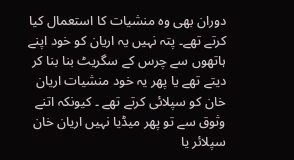دوران بھی وہ منشیات کا استعمال کیا کرتے تھے۔ پتہ نہیں یہ اریان کو خود اپنے ہاتھوں سے چرس کے سگریٹ بنا بنا کر دیتے تھے یا پھر یہ خود منشیات اریان خان کو سپلائی کرتے تھے ۔ کیونکہ اتنے وثوق سے تو پھر میڈیا نہیں اریان خان سپلائر یا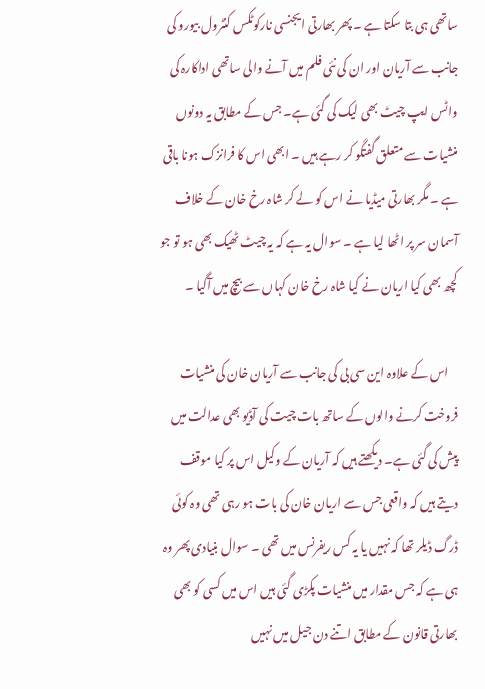ساتھی ہی بتا سکتا ہے ۔ پھر بھارتی ایجنسی نارکوٹکس کنٹرول بیورو کی جانب سے آریان اور ان کی نئی فلم میں آنے والی ساتھی اداکارہ کی واٹس ایپ چیٹ بھی لیک کی گئی ہے۔ جس کے مطابق یہ دونوں منشیات سے متعلق گفتگو کر رہے ہیں ۔ ابھی اس کا فرانزک ہونا باقی ہے ۔ مگر بھارتی میڈیا نے اس کو لے کر شاہ رخ خان کے خلاف آسمان سر پر اٹھا لیا ہے ۔ سوال یہ ہے کہ یہ چیٹ ٹھیک بھی ہو تو جو کچھ بھی کیا اریان نے کیا شاہ رخ خان کہاں سے بیچ میں آگیا ۔

    اس کے علاوہ این سی بی کی جانب سے آریان خان کی منشیات فروخت کرنے والوں کے ساتھ بات چیت کی آڈیو بھی عدالت میں پیش کی گئی ہے۔ دیکھتے ہیں کہ آریان کے وکیل اس پر کیا موقف دیتے ہیں کہ واقعی جس سے اریان خان کی بات ہو رہی تھی وہ کوئی ڈرگ ڈیلر تھا کہ نہیں یا یہ کس ریفرنس میں تھی ۔ سوال بنیادی پھر وہ ہی ہے کہ جس مقدار میں منشیات پکڑی گئی ہیں اس میں کسی کو بھی بھارتی قانون کے مطابق اتنے دن جیل میں نہیں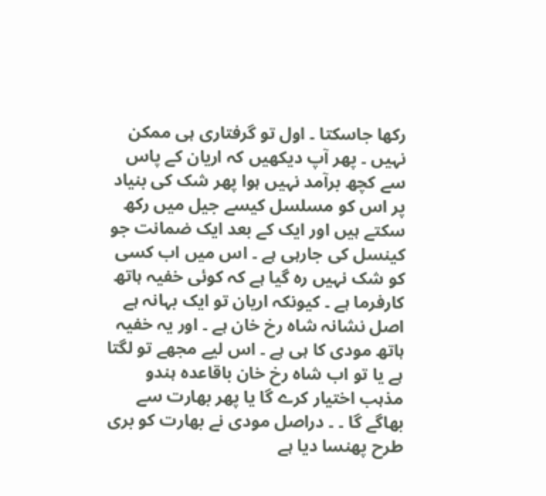رکھا جاسکتا ۔ اول تو گرفتاری ہی ممکن نہیں ۔ پھر آپ دیکھیں کہ اریان کے پاس سے کچھ برآمد نہیں ہوا پھر شک کی بنیاد پر اس کو مسلسل کیسے جیل میں رکھ سکتے ہیں اور ایک کے بعد ایک ضمانت جو کینسل کی جارہی ہے ۔ اس میں اب کسی کو شک نہیں رہ گیا ہے کہ کوئی خفیہ ہاتھ کارفرما ہے ۔ کیونکہ اریان تو ایک بہانہ ہے اصل نشانہ شاہ رخ خان ہے ۔ اور یہ خفیہ ہاتھ مودی کا ہی ہے ۔ اس لیے مجھے تو لگتا ہے یا تو اب شاہ رخ خان باقاعدہ ہندو مذہب اختیار کرے گا یا پھر بھارت سے بھاگے گا ۔ ۔ دراصل مودی نے بھارت کو بری طرح پھنسا دیا ہے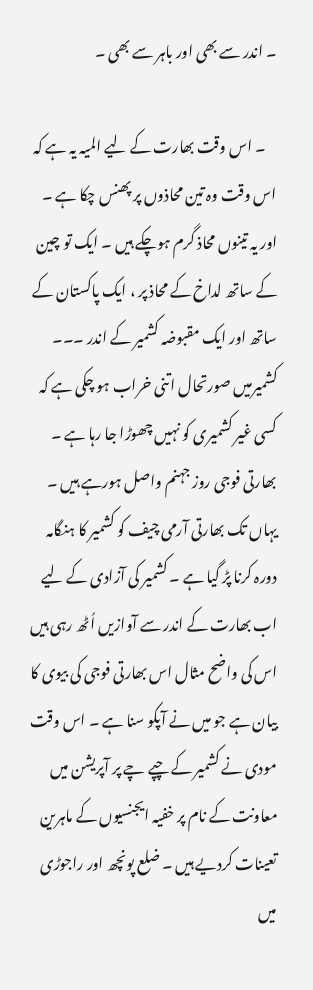۔ اندر سے بھی اور باہر سے بھی ۔

    ۔ اس وقت بھارت کے لیے المیہ یہ ہے کہ اس وقت وہ تین محاذوں پر پھنس چکا ہے ۔ اور یہ تینوں محاذ گرم ہوچکے ہیں ۔ ایک تو چین کے ساتھ لداخ کے محاذ پر ، ایک پاکستان کے ساتھ اور ایک مقبوضہ کشمیر کے اندر ۔۔۔ کشمیرمیں صورتحال اتنی خراب ہو چکی ہے کہ کسی غیر کشمیری کو نہیں چھوڑا جا رہا ہے ۔ بھارتی فوجی روز جہنم واصل ہورہے ہیں ۔ یہاں تک بھارتی آرمی چیف کو کشمیر کا ہنگامہ دورہ کرنا پڑ گیا ہے ۔ کشمیر کی آزادی کے لیے اب بھارت کے اندر سے آوازیں اُٹھ رہی ہیں اس کی واضح مثال اس بھارتی فوجی کی بیوی کا بیان ہے جو میں نے آپکو سنا ہے ۔ اس وقت مودی نے کشمیر کے چپے چے پر آپریشن میں معاونت کے نام پر خفیہ ایجنسیوں کے ماہرین تعینات کردیے ہیں ۔ ضلع پونچھ اور راجوڑی میں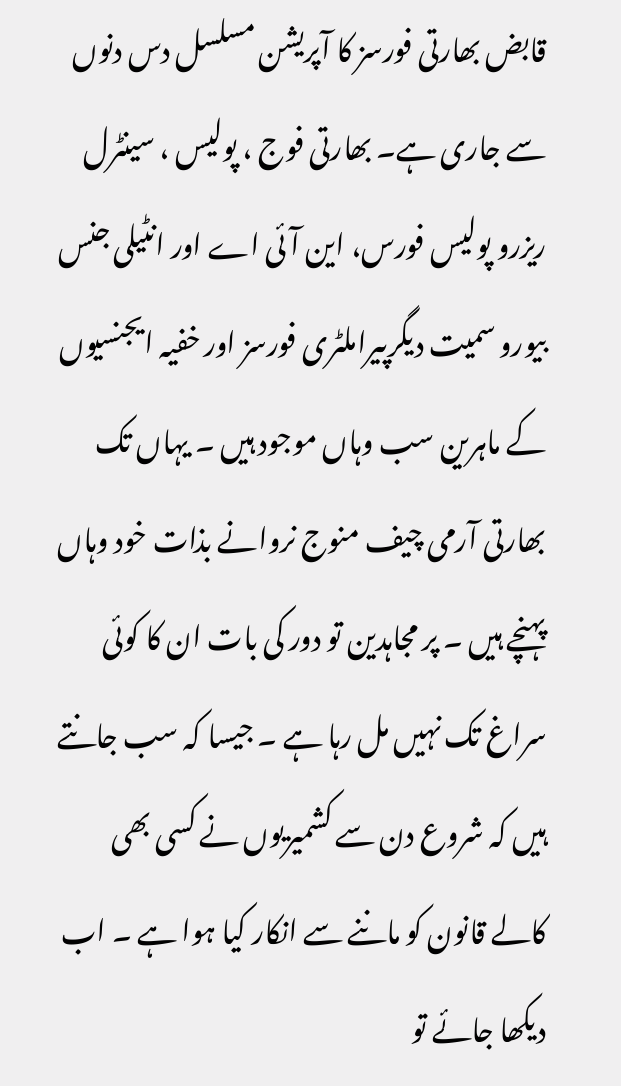قابض بھارتی فورسز کا آپریشن مسلسل دس دنوں سے جاری ہے۔ بھارتی فوج ، پولیس ، سینٹرل ریزرو پولیس فورس، این آئی اے اور انٹیلی جنس بیورو سمیت دیگرپیراملٹری فورسز اور خفیہ ایجنسیوں کے ماہرین سب وہاں موجود ہیں ۔ یہاں تک بھارتی آرمی چیف منوج نروانے بذات خود وہاں پہنچے ہیں ۔ پر مجاہدین تو دور کی بات ان کا کوئی سراغ تک نہیں مل رہا ہے ۔ جیسا کہ سب جانتے ہیں کہ شروع دن سے کشمیریوں نے کسی بھی کالے قانون کو ماننے سے انکار کیا ہوا ہے ۔ اب دیکھا جائے تو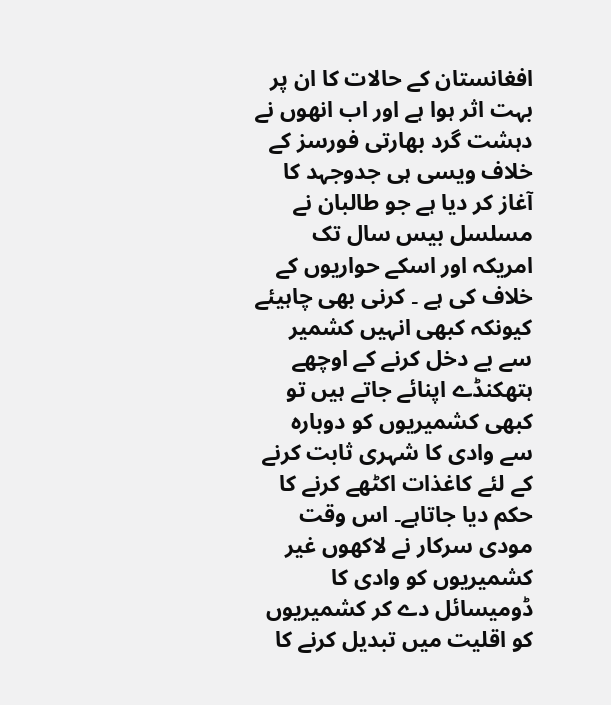افغانستان کے حالات کا ان پر بہت اثر ہوا ہے اور اب انھوں نے دہشت گرد بھارتی فورسز کے خلاف ویسی ہی جدوجہد کا آغاز کر دیا ہے جو طالبان نے مسلسل بیس سال تک امریکہ اور اسکے حواریوں کے خلاف کی ہے ۔ کرنی بھی چاہیئے کیونکہ کبھی انہیں کشمیر سے بے دخل کرنے کے اوچھے ہتھکنڈے اپنائے جاتے ہیں تو کبھی کشمیریوں کو دوبارہ سے وادی کا شہری ثابت کرنے کے لئے کاغذات اکٹھے کرنے کا حکم دیا جاتاہے۔ اس وقت مودی سرکار نے لاکھوں غیر کشمیریوں کو وادی کا ڈومیسائل دے کر کشمیریوں کو اقلیت میں تبدیل کرنے کا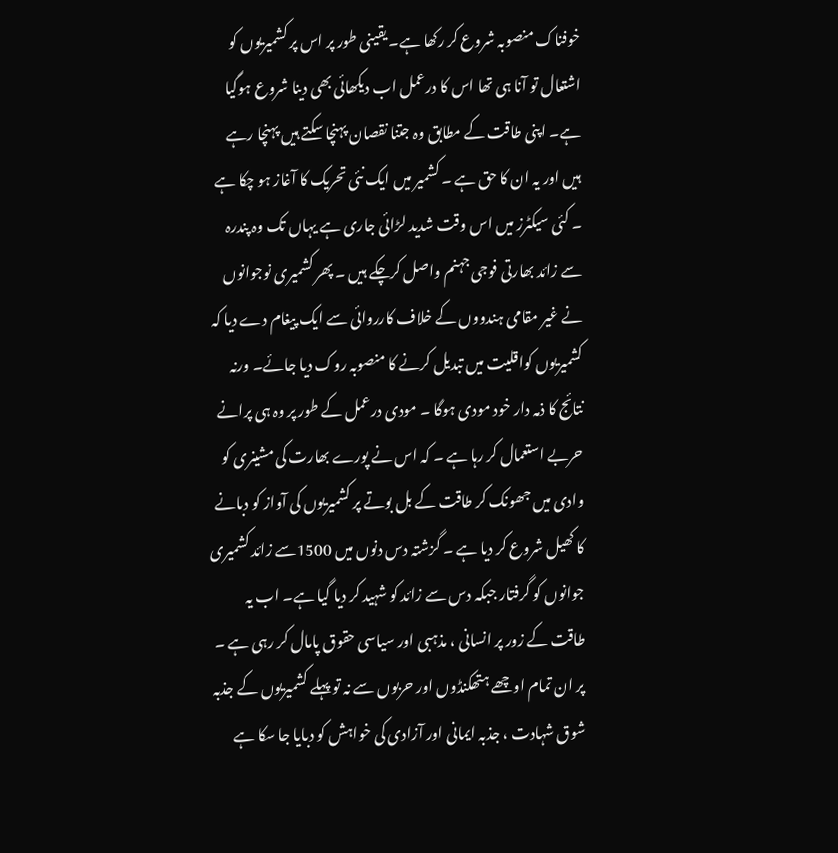خوفناک منصوبہ شروع کر رکھا ہے۔ یقینی طور پر اس پر کشمیریوں کو اشتعال تو آنا ہی تھا اس کا درعمل اب دیکھائی بھی دینا شروع ہوگیا ہے۔ اپنی طاقت کے مطابق وہ جتنا نقصان پہنچا سکتے ہیں پہنچا رہے ہیں اور یہ ان کا حق ہے ۔ کشمیر میں ایک نئی تحریک کا آغاز ہو چکا ہے ۔ کئی سیکٹرز میں اس وقت شدید لڑائی جاری ہے یہاں تک وہ پندرہ سے زائد بھارتی فوجی جہنم واصل کرچکے ہیں ۔ پھر کشمیری نوجوانوں نے غیر مقامی ہندووں کے خلاف کارروائی سے ایک پیغام دے دیا کہ کشمیریوں کواقلیت میں تبدیل کرنے کا منصوبہ روک دیا جائے۔ ورنہ نتائج کا ذمہ دار خود مودی ہوگا ۔ مودی درعمل کے طور پر وہ ہی پرانے حربے استعمال کر رہا ہے ۔ کہ اس نے پورے بھارت کی مشینری کو وادی میں جھونک کر طاقت کے بل بوتے پر کشمیریوں کی آواز کو دبانے کا کھیل شروع کر دیا ہے ۔ گزشتہ دس دنوں میں 1500سے زائد کشمیری جوانوں کو گرفتار جبکہ دس سے زائد کو شہید کر دیا گیا ہے۔ اب یہ طاقت کے زور پر انسانی ، مذہبی اور سیاسی حقوق پامال کر رہی ہے ۔ پر ان تمام اوچھے ہتھکنڈوں اور حربوں سے نہ تو پہلے کشمیریوں کے جذبہ شوق شہادت ، جذبہ ایمانی اور آزادی کی خواہش کو دبایا جا سکا ہے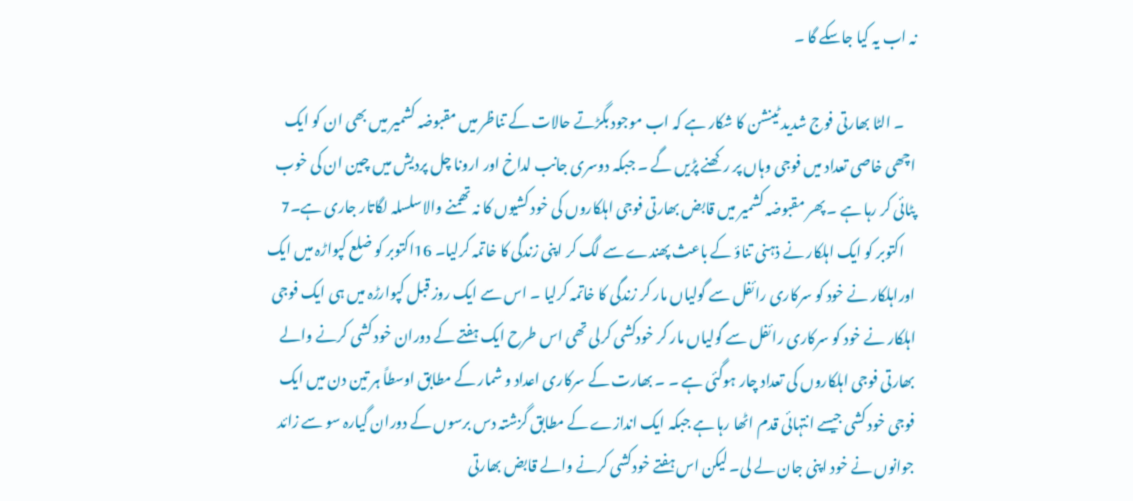نہ اب یہ کیا جاسکے گا ۔

    ۔ الٹا بھارتی فوج شدید ٹینشن کا شکار ہے کہ اب موجود بگڑتے حالات کے تناظر میں مقبوضہ کشمیر میں بھی ان کو ایک اچھی خاصی تعداد میں فوجی وہاں پر رکھنے پڑیں گے ۔ جبکہ دوسری جانب لداخ اور ارونا چل پردیش میں چین ان کی خوب پٹائی کر رہا ہے ۔ پھر مقبوضہ کشمیر میں قابض بھارتی فوجی اہلکاروں کی خود کشیوں کا نہ تھمنے والاسلسلہ لگاتار جاری ہے۔7
    اکتوبر کو ایک اہلکار نے ذہنی تناؤ کے باعث پھندے سے لگ کر اپنی زندگی کا خاتمہ کرلیا۔ 16اکتوبر کو ضلع کپواڑہ میں ایک اوراہلکار نے خود کو سرکاری رائفل سے گولیاں مار کر زندگی کا خاتمہ کرلیا ۔ اس سے ایک روز قبل کپوارڑہ میں ہی ایک فوجی اہلکار نے خود کو سرکاری رائفل سے گولیاں مار کر خودکشی کرلی تھی اس طرح ایک ہفتے کے دوران خود کشی کرنے والے بھارتی فوجی اہلکاروں کی تعداد چار ہوگئی ہے ۔ ۔ بھارت کے سرکاری اعداد و شمار کے مطابق اوسطاً ہر تین دن میں ایک فوجی خود کشی جیسے انتہائی قدم اٹھا رہا ہے جبکہ ایک اندازے کے مطابق گزشتہ دس برسوں کے دوران گیارہ سو سے زائد جوانوں نے خود اپنی جان لے لی۔ لیکن اس ہفتے خودکشی کرنے والے قابض بھارتی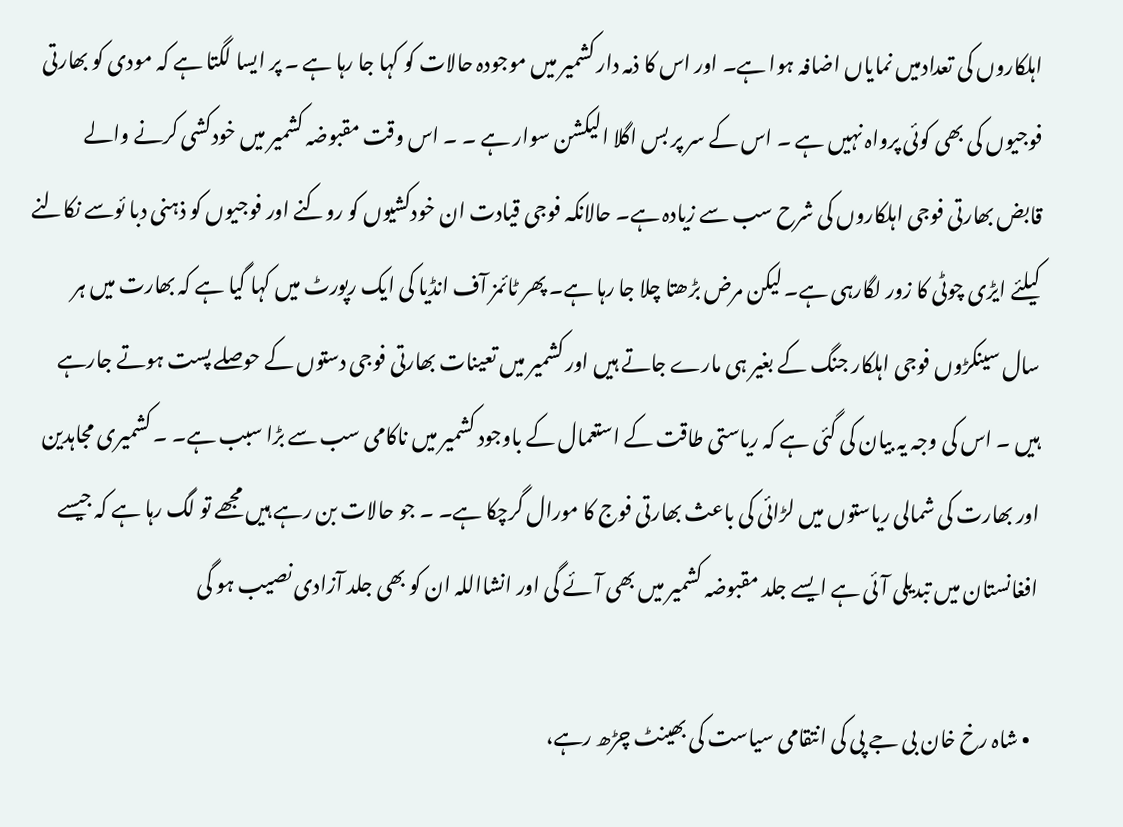اہلکاروں کی تعدادمیں نمایاں اضافہ ہوا ہے۔ اور اس کا ذمہ دار کشمیر میں موجودہ حالات کو کہا جا رہا ہے ۔ پر ایسا لگتا ہے کہ مودی کو بھارتی فوجیوں کی بھی کوئی پرواہ نہیں ہے ۔ اس کے سر پر بس اگلا الیکشن سوار ہے ۔ ۔ اس وقت مقبوضہ کشمیر میں خودکشی کرنے والے قابض بھارتی فوجی اہلکاروں کی شرح سب سے زیادہ ہے۔ حالانکہ فوجی قیادت ان خودکشیوں کو روکنے اور فوجیوں کو ذہنی دبا ئوسے نکالنے کیلئے ایڑی چوٹی کا زور لگارہی ہے۔ لیکن مرض بڑھتا چلا جا رہا ہے۔ پھر ٹائمز آف انڈیا کی ایک رپورٹ میں کہا گیا ہے کہ بھارت میں ہر سال سینکڑوں فوجی اہلکار جنگ کے بغیر ہی مارے جاتے ہیں اور کشمیر میں تعینات بھارتی فوجی دستوں کے حوصلے پست ہوتے جارہے ہیں ۔ اس کی وجہ یہ بیان کی گئی ہے کہ ریاستی طاقت کے استعمال کے باوجود کشمیر میں ناکامی سب سے بڑا سبب ہے۔ ۔ کشمیری مجاہدین اور بھارت کی شمالی ریاستوں میں لڑائی کی باعث بھارتی فوج کا مورال گرچکا ہے۔ ۔ جو حالات بن رہے ہیں مجھے تو لگ رہا ہے کہ جیسے افغانستان میں تبدیلی آئی ہے ایسے جلد مقبوضہ کشمیر میں بھی آئے گی اور انشااللہ ان کو بھی جلد آزادی نصیب ہو گی

  • شاہ رخ خان بی جے پی کی انتقامی سیاست کی بھینٹ چڑھ رہے،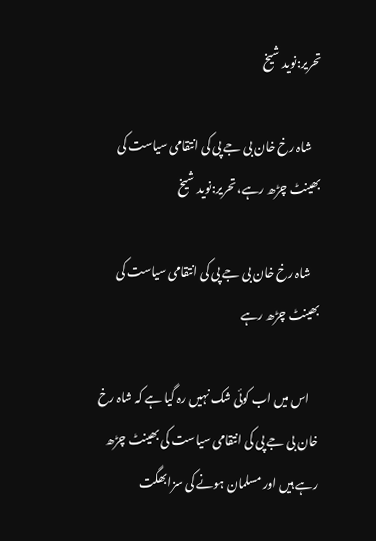تحریر:نوید شیخ

    شاہ رخ خان بی جے پی کی انتقامی سیاست کی بھینٹ چڑھ رہے، تحریر:نوید شیخ

    شاہ رخ خان بی جے پی کی انتقامی سیاست کی بھینٹ چڑھ رہے

    اس میں اب کوئی شک نہیں رہ گیا ہے کہ شاہ رخ خان بی جے پی کی انتقامی سیاست کی بھینٹ چڑھ رہے ہیں اور مسلمان ہونے کی سزابھگت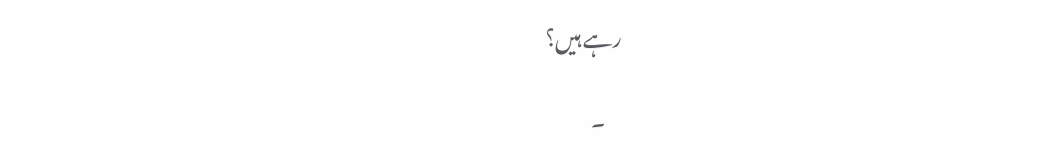رہے ہیں؟

    ۔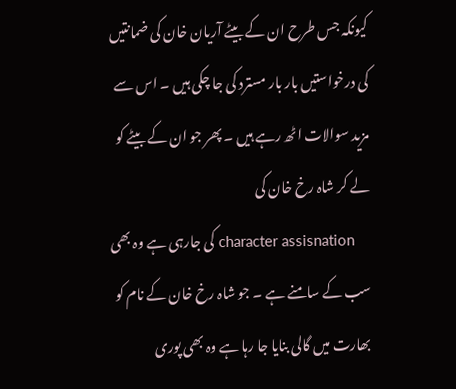کیونکہ جس طرح ان کے بیٹے آریان خان کی ضمانتیں کی درخواستیں بار بار مسترد کی جا چکی ہیں ۔ اس سے مزید سوالات اٹھ رہے ہیں ۔ پھر جو ان کے بیٹے کو لے کر شاہ رخ خان کی
    character assisnation کی جارہی ہے وہ بھی سب کے سامنے ہے ۔ جو شاہ رخ خان کے نام کو بھارت میں گالی بنایا جا رہا ہے وہ بھی پوری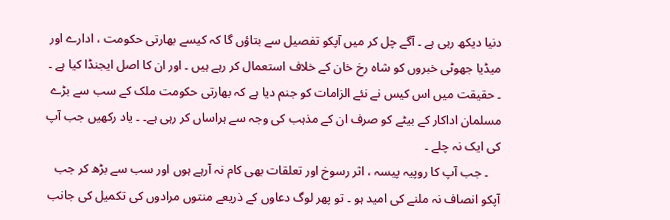دنیا دیکھ رہی ہے ۔ آگے چل کر میں آپکو تفصیل سے بتاؤں گا کہ کیسے بھارتی حکومت ، ادارے اور میڈیا جھوٹی خبروں کو شاہ رخ خان کے خلاف استعمال کر رہے ہیں ۔ اور ان کا اصل ایجنڈا کیا ہے ۔ ۔ حقیقت میں اس کیس نے نئے الزامات کو جنم دیا ہے کہ بھارتی حکومت ملک کے سب سے بڑے مسلمان اداکار کے بیٹے کو صرف ان کے مذہب کی وجہ سے ہراساں کر رہی ہے۔ ۔ یاد رکھیں جب آپ کی ایک نہ چلے ۔
    ۔ جب آپ کا روپیہ پیسہ ، اثر رسوخ اور تعلقات بھی کام نہ آرہے ہوں اور سب سے بڑھ کر جب آپکو انصاف نہ ملنے کی امید ہو ۔ تو پھر لوگ دعاوں کے ذریعے منتوں مرادوں کی تکمیل کی جانب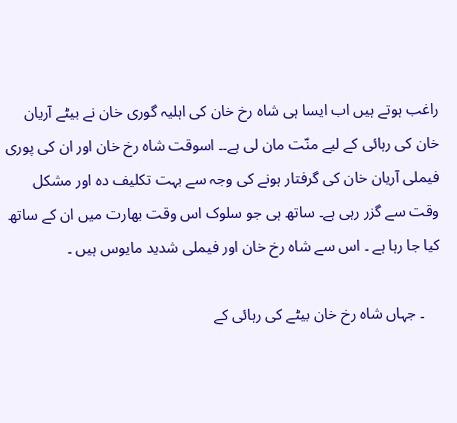راغب ہوتے ہیں اب ایسا ہی شاہ رخ خان کی اہلیہ گوری خان نے بیٹے آریان خان کی رہائی کے لیے منّت مان لی ہے۔۔ اسوقت شاہ رخ خان اور ان کی پوری فیملی آریان خان کی گرفتار ہونے کی وجہ سے بہت تکلیف دہ اور مشکل وقت سے گزر رہی ہے۔ ساتھ ہی جو سلوک اس وقت بھارت میں ان کے ساتھ کیا جا رہا ہے ۔ اس سے شاہ رخ خان اور فیملی شدید مایوس ہیں ۔

    ۔ جہاں شاہ رخ خان بیٹے کی رہائی کے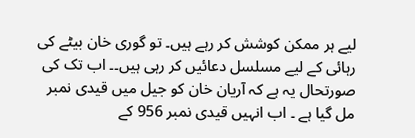لیے ہر ممکن کوشش کر رہے ہیں۔ تو گوری خان بیٹے کی رہائی کے لیے مسلسل دعائیں کر رہی ہیں۔۔ اب تک کی صورتحال یہ ہے کہ آریان خان کو جیل میں قیدی نمبر مل گیا ہے ۔ اب انہیں قیدی نمبر 956 کے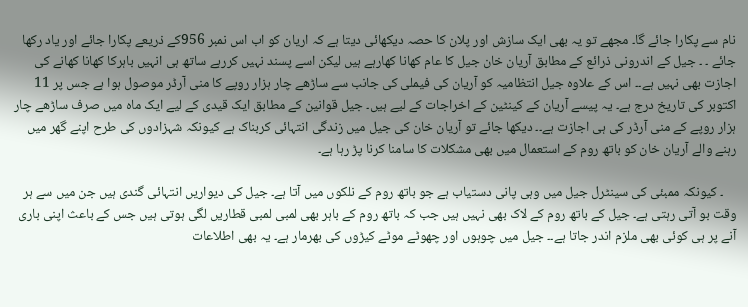نام سے پکارا جائے گا۔ مجھے تو یہ بھی ایک سازش اور پلان کا حصہ دیکھائی دیتا ہے کہ اریان کو اب اس نمبر 956کے ذریعے پکارا جائے اور یاد رکھا جائے ۔ ۔ جیل کے اندرونی ذرائع کے مطابق آریان خان جیل کا عام کھانا کھارہے ہیں لیکن اسے پسند نہیں کررہے ساتھ ہی انہیں باہرکا کھانا کھانے کی اجازت بھی نہیں ہے۔۔ اس کے علاوہ جیل انتظامیہ کو آریان کی فیملی کی جانب سے ساڑھے چار ہزار روپے کا منی آرڈر موصول ہوا ہے جس پر 11 اکتوبر کی تاریخ درج ہے۔ یہ پیسے آریان کے کینٹین کے اخراجات کے لیے ہیں۔ جیل قوانین کے مطابق ایک قیدی کے لیے ایک ماہ میں صرف ساڑھے چار ہزار روپے کے منی آرڈر کی ہی اجازت ہے۔۔ دیکھا جائے تو آریان خان کی جیل میں زندگی انتہائی کربناک ہے کیونکہ شہزادوں کی طرح اپنے گھر میں رہنے والے آریان خان کو باتھ روم کے استعمال میں بھی مشکلات کا سامنا کرنا پڑ رہا ہے۔

    ۔ کیونکہ ممبئی کی سینٹرل جیل میں وہی پانی دستیاب ہے جو باتھ روم کے نلکوں میں آتا ہے۔ جیل کی دیواریں انتہائی گندی ہیں جن میں سے ہر وقت بو آتی رہتی ہے۔ جیل کے باتھ روم کے لاک بھی نہیں ہیں جب کہ باتھ روم کے باہر بھی لمبی لمبی قطاریں لگی ہوتی ہیں جس کے باعث اپنی باری آنے پر ہی کوئی بھی ملزم اندر جاتا ہے۔۔ جیل میں چوہوں اور چھوٹے موٹے کیڑوں کی بھرمار ہے۔ یہ بھی اطلاعات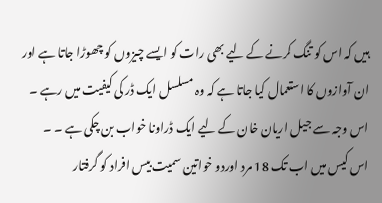ہیں کہ اس کو تنگ کرنے کے لیے بھی رات کو ایسے چیزوں کو چھوڑا جاتا ہے اور ان آوازوں کا استعمال کیا جاتا ہے کہ وہ مسلسل ایک ڈر کی کیفیت میں رہے ۔ اس وجہ سے جیل اریان خان کے لیے ایک ڈراونا خواب بن چکی ہے ۔ ۔ اس کیس میں اب تک 18 مرد اوردو خواتین سمیت بیس افراد کو گرفتار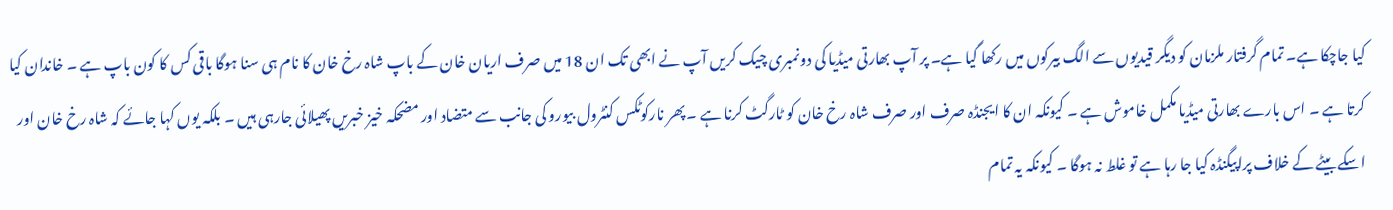کیا جاچکا ہے۔ تمام گرفتار ملزمان کو دیگر قیدیوں سے الگ بیرکوں میں رکھا گیا ہے۔ پر آپ بھارتی میڈیا کی دونمبری چیک کریں آپ نے ابھی تک ان 18 میں صرف اریان خان کے باپ شاہ رخ خان کا نام ہی سنا ہوگا باقی کس کا کون باپ ہے ۔ خاندان کیا کرتا ہے ۔ اس بارے بھارتی میڈیا مکمل خاموش ہے ۔ کیونکہ ان کا ایجنڈہ صرف اور صرف شاہ رخ خان کو ٹارگٹ کرنا ہے ۔ پھر نارکوٹکس کنٹرول بیورو کی جانب سے متضاد اور مضحکہ خیز خبریں پھیلائی جارہی ہیں ۔ بلکہ یوں کہا جائے کہ شاہ رخ خان اور اسکے بیٹے کے خلاف پراپیگنڈہ کیا جا رہا ہے تو غلط نہ ہوگا ۔ کیونکہ یہ تمام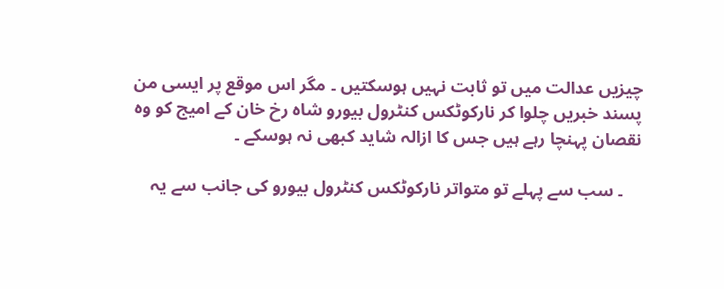چیزیں عدالت میں تو ثابت نہیں ہوسکتیں ۔ مگر اس موقع پر ایسی من پسند خبریں چلوا کر نارکوٹکس کنٹرول بیورو شاہ رخ خان کے امیج کو وہ نقصان پہنچا رہے ہیں جس کا ازالہ شاید کبھی نہ ہوسکے ۔

    ۔ سب سے پہلے تو متواتر نارکوٹکس کنٹرول بیورو کی جانب سے یہ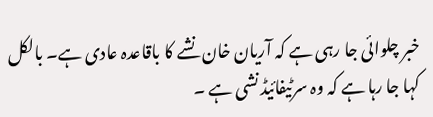خبر چلوائی جا رہی ہے کہ آریان خان نشے کا باقاعدہ عادی ہے۔ بالکل کہا جا رہا ہے کہ وہ سرٹیفائیڈ نشی ہے ۔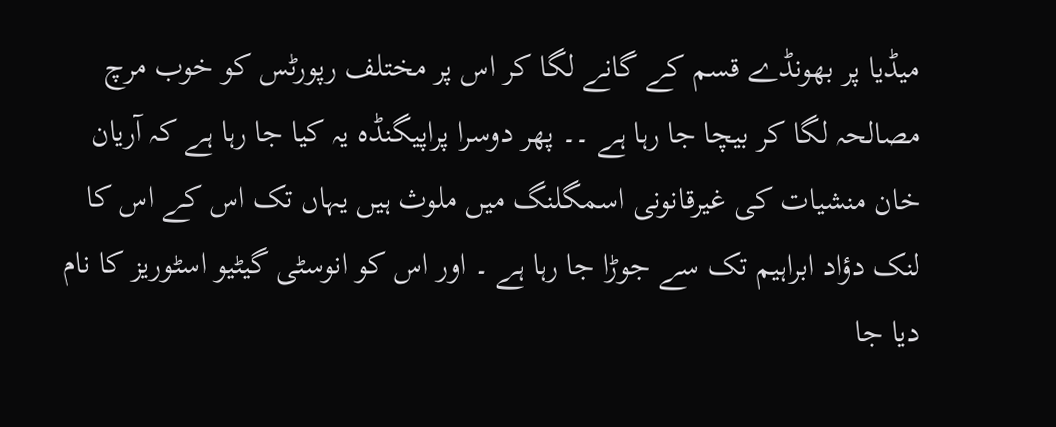میڈیا پر بھونڈے قسم کے گانے لگا کر اس پر مختلف رپورٹس کو خوب مرچ مصالحہ لگا کر بیچا جا رہا ہے ۔۔ پھر دوسرا پراپیگنڈہ یہ کیا جا رہا ہے کہ آریان خان منشیات کی غیرقانونی اسمگلنگ میں ملوث ہیں یہاں تک اس کے اس کا لنک دؤاد ابراہیم تک سے جوڑا جا رہا ہے ۔ اور اس کو انوسٹی گیٹیو اسٹوریز کا نام دیا جا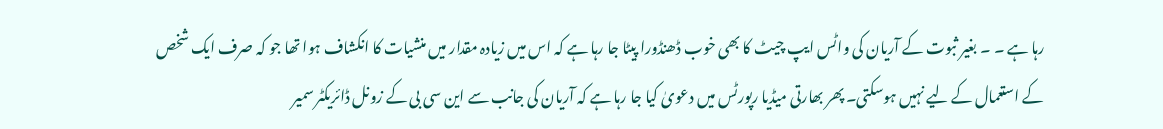رہا ہے ۔ ۔ بغیر ثبوت کے آریان کی واٹس ایپ چیٹ کا بھی خوب ڈھنڈورا پیٹا جا رہا ہے کہ اس میں زیادہ مقدار میں منشیات کا انکشاف ہوا تھا جو کہ صرف ایک شخص کے استعمال کے لیے نہیں ہوسکتی۔ پھر بھارتی میڈیا رپورٹس میں دعویٰ کیا جا رہا ہے کہ آریان کی جانب سے این سی بی کے زونل ڈائریکٹر سمیر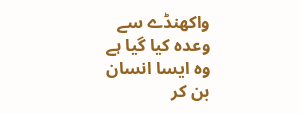واکھنڈے سے وعدہ کیا گیا ہے وہ ایسا انسان بن کر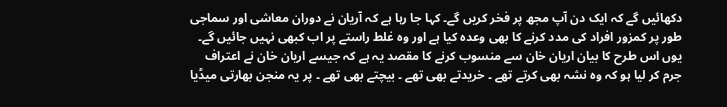دکھائیں گے کہ ایک دن آپ مجھ پر فخر کریں گے۔ کہا جا رہا ہے کہ آریان نے دوران معاشی اور سماجی طور پر کمزور افراد کی مدد کرنے کا بھی وعدہ کیا ہے اور وہ غلط راستے پر اب کبھی نہیں جائیں گے۔ یوں اس طرح کا بیان اریان خان سے منسوب کرنے کا مقصد یہ ہے کہ جیسے اریان خان نے اعتراف جرم کر لیا ہو کہ وہ نشہ بھی کرتے تھے ۔ خریدتے بھی تھے ۔ بیچتے بھی تھے ۔ پر یہ منجن بھارتی میڈیا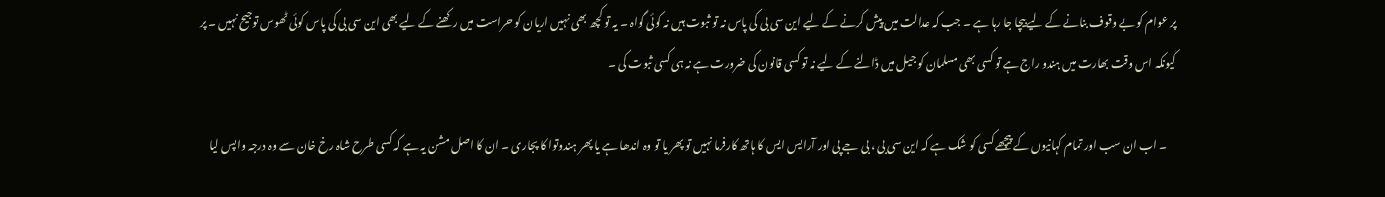پر عوام کو بے وقوف بنانے کے لیے بیچا جا رہا ہے ۔ جب کہ عدالت میں پیش کرنے کے لیے این سی بی کی پاس نہ تو ثبوت ہیں نہ کوئی گواہ ۔ یہ تو کچھ بھی نہیں اریان کو حراست میں رکھنے کے لیے بھی این سی بی کی پاس کوئی ٹھوس توجیح نہیں ۔ پر کیونکہ اس وقت بھارت میں ہندو راج ہے تو کسی بھی مسلمان کو جیل میں ڈالنے کے لیے نہ تو کسی قانون کی ضرورت ہے نہ ہی کسی ثبوت کی ۔

    ۔ اب ان سب اور تمام کہانیوں کے پیچھے کسی کو شک ہے کہ این سی بی ، بی جے پی اور آرایس ایس کا ہاتھ کارفرما نہیں تو پھر یا تو وہ اندھا ہے یا پھر ہندوتوا کا پجاری ۔ ان کا اصل مشن یہ ہے کہ کسی طرح شاہ رخ خان سے وہ درجہ واپس لیا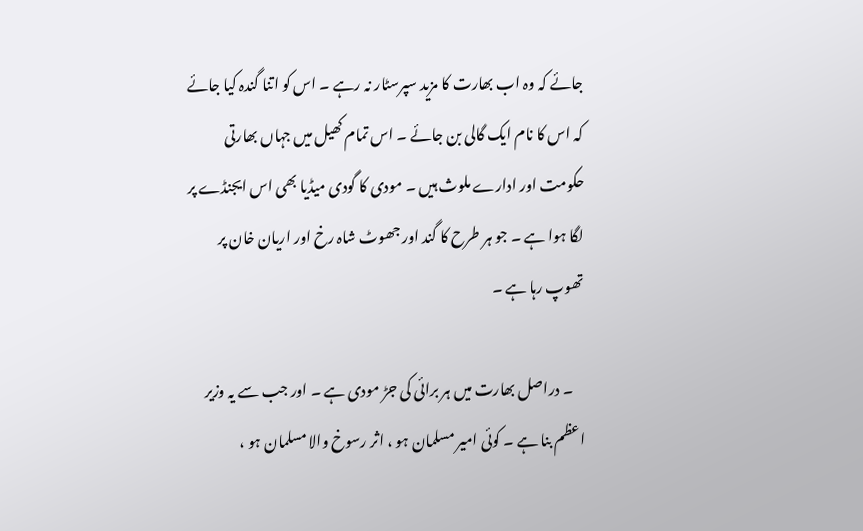جائے کہ وہ اب بھارت کا مزید سپرسٹار نہ رہے ۔ اس کو اتنا گندہ کیا جائے کہ اس کا نام ایک گالی بن جائے ۔ اس تمام کھیل میں جہاں بھارتی حکومت اور ادارے ملوث ہیں ۔ مودی کا گودی میڈیا بھی اس ایجنڈے پر لگا ہوا ہے ۔ جو ہر طرح کا گند اور جھوٹ شاہ رخ اور اریان خان پر تھوپ رہا ہے ۔

    ۔ دراصل بھارت میں ہر برائی کی جڑ مودی ہے ۔ اور جب سے یہ وزیر اعظم بنا ہے ۔ کوئی امیر مسلمان ہو ، اثر رسوخ والا مسلمان ہو ،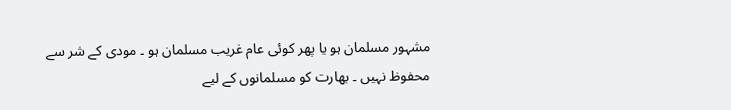مشہور مسلمان ہو یا پھر کوئی عام غریب مسلمان ہو ۔ مودی کے شر سے محفوظ نہیں ۔ بھارت کو مسلمانوں کے لیے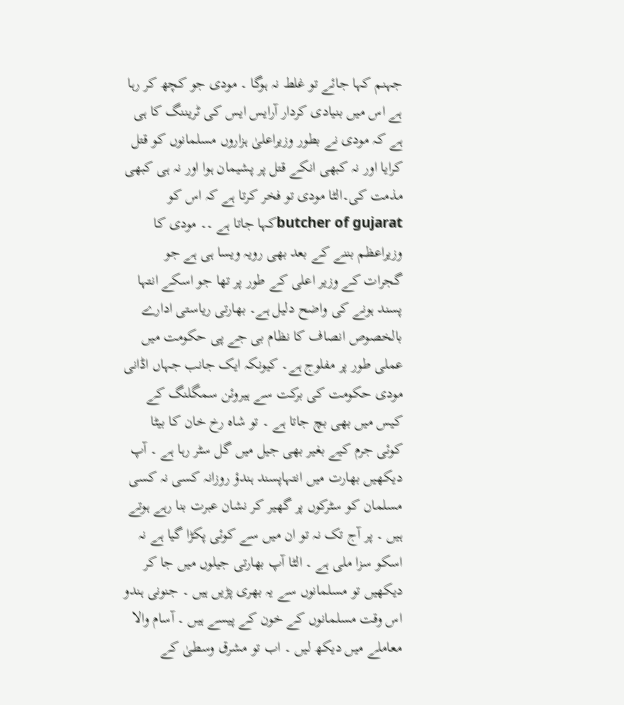جہنم کہا جائے تو غلط نہ ہوگا ۔ مودی جو کچھ کر رہا ہے اس میں بنیادی کردار آرایس ایس کی ٹریننگ کا ہی ہے کہ مودی نے بطور وزیراعلیٰ ہزاروں مسلمانوں کو قتل کرایا اور نہ کبھی انکے قتل پر پشیمان ہوا اور نہ ہی کبھی مذمت کی۔الٹا مودی تو فخر کرتا ہے کہ اس کو butcher of gujaratکہا جاتا ہے ۔۔ مودی کا وزیراعظم بننے کے بعد بھی رویہ ویسا ہی ہے جو گجرات کے وزیر اعلی کے طور پر تھا جو اسکے انتہا پسند ہونے کی واضح دلیل ہے۔ بھارتی ریاستی ادارے بالخصوص انصاف کا نظام بی جے پی حکومت میں عملی طور پر مفلوج ہے۔ کیونکہ ایک جانب جہاں اڈانی مودی حکومت کی برکت سے ہیروئن سمگلنگ کے کیس میں بھی بچ جاتا ہے ۔ تو شاہ رخ خان کا بیٹا کوئی جرم کیے بغیر بھی جیل میں گل سٹر رہا ہے ۔ آپ دیکھیں بھارت میں انتہاپسند ہندؤ روزانہ کسی نہ کسی مسلمان کو سٹرکوں پر گھیر کر نشان عبرت بنا رہے ہوتے ہیں ۔ پر آج تک نہ تو ان میں سے کوئی پکڑا گیا ہے نہ اسکو سزا ملی ہے ۔ الٹا آپ بھارتی جیلوں میں جا کر دیکھیں تو مسلمانوں سے یہ بھری پڑیں ہیں ۔ جنونی ہندو اس وقت مسلمانوں کے خون کے پیسے ہیں ۔ آسام والا معاملے میں دیکھ لیں ۔ اب تو مشرق وسطیٰ کے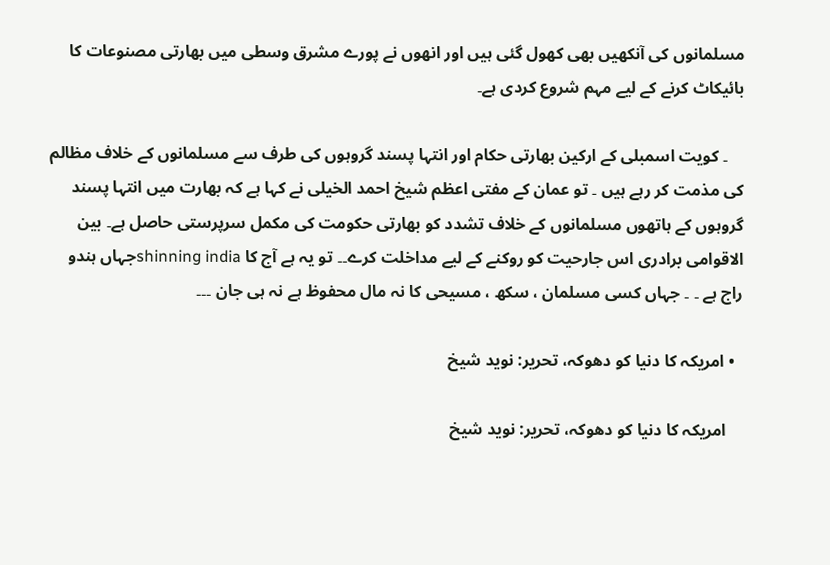مسلمانوں کی آنکھیں بھی کھول گئی ہیں اور انھوں نے پورے مشرق وسطی میں بھارتی مصنوعات کا بائیکاٹ کرنے کے لیے مہم شروع کردی ہے۔

    ۔ کویت اسمبلی کے ارکین بھارتی حکام اور انتہا پسند گروہوں کی طرف سے مسلمانوں کے خلاف مظالم کی مذمت کر رہے ہیں ۔ تو عمان کے مفتی اعظم شیخ احمد الخیلی نے کہا ہے کہ بھارت میں انتہا پسند گروہوں کے ہاتھوں مسلمانوں کے خلاف تشدد کو بھارتی حکومت کی مکمل سرپرستی حاصل ہے۔ بین الاقوامی برادری اس جارحیت کو روکنے کے لیے مداخلت کرے۔۔ تو یہ ہے آج کا shinning indiaجہاں ہندو راج ہے ۔ ۔ جہاں کسی مسلمان ، سکھ ، مسیحی کا نہ مال محفوظ ہے نہ ہی جان ۔۔۔

  • امریکہ کا دنیا کو دھوکہ، تحریر: نوید شیخ

    امریکہ کا دنیا کو دھوکہ، تحریر: نوید شیخ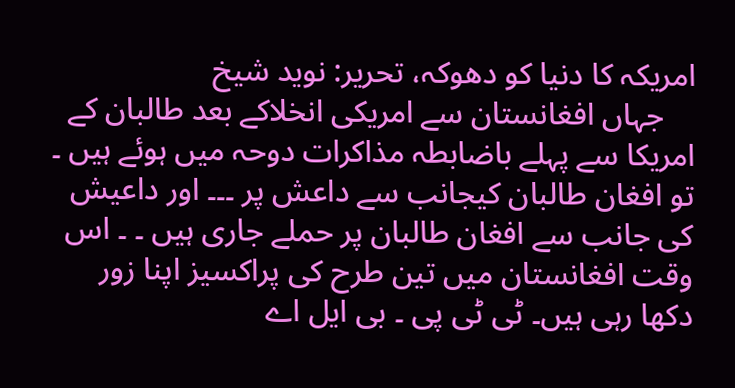امریکہ کا دنیا کو دھوکہ، تحریر: نوید شیخ
    جہاں افغانستان سے امریکی انخلاکے بعد طالبان کے امریکا سے پہلے باضابطہ مذاکرات دوحہ میں ہوئے ہیں ۔ تو افغان طالبان کیجانب سے داعش پر ۔۔۔ اور داعیش کی جانب سے افغان طالبان پر حملے جاری ہیں ۔ ۔ اس وقت افغانستان میں تین طرح کی پراکسیز اپنا زور دکھا رہی ہیں۔ ٹی ٹی پی ۔ بی ایل اے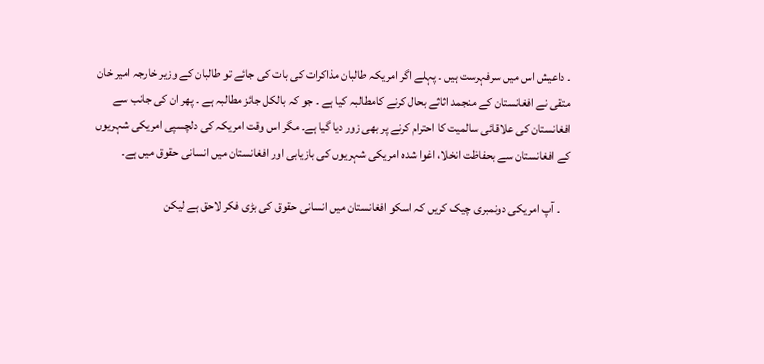۔ داعیش اس میں سرفہرست ہیں ۔ پہلے اگر امریکہ طالبان مذاکرات کی بات کی جائے تو طالبان کے وزیر خارجہ امیر خان متقی نے افغانستان کے منجمد اثاثے بحال کرنے کامطالبہ کیا ہے ۔ جو کہ بالکل جائز مطالبہ ہے ۔ پھر ان کی جانب سے افغانستان کی علاقائی سالمیت کا احترام کرنے پر بھی زور دیا گیا ہے۔ مگر اس وقت امریکہ کی دلچسپی امریکی شہریوں کے افغانستان سے بحفاظت انخلا، اغوا شدہ امریکی شہریوں کی بازیابی اور افغانستان میں انسانی حقوق میں ہے۔

    ۔ آپ امریکی دونمبری چیک کریں کہ اسکو افغانستان میں انسانی حقوق کی بڑی فکر لاحق ہے لیکن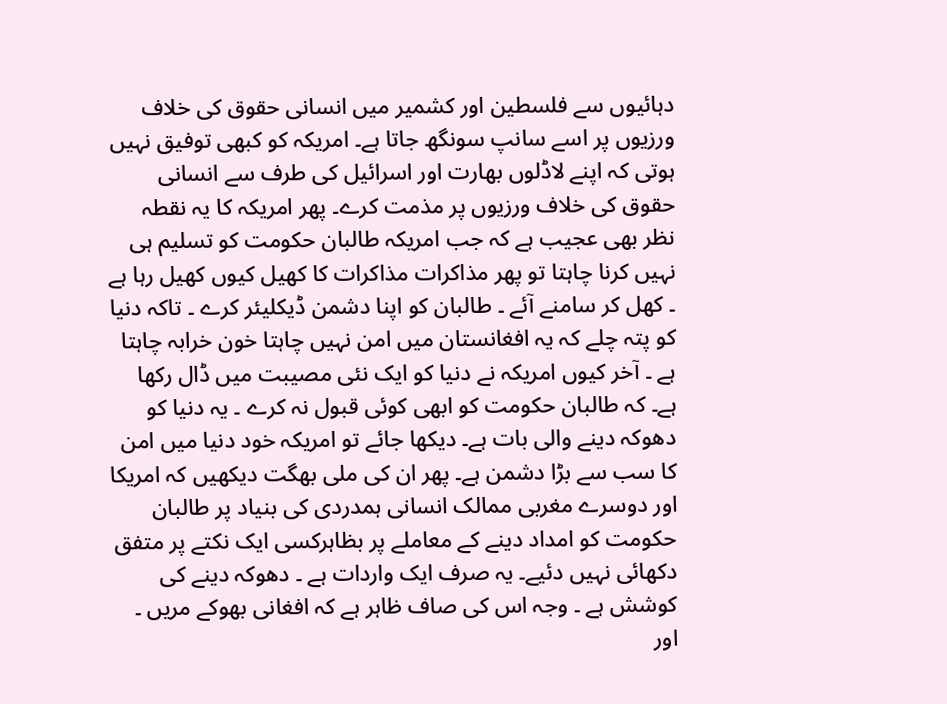دہائیوں سے فلسطین اور کشمیر میں انسانی حقوق کی خلاف ورزیوں پر اسے سانپ سونگھ جاتا ہے۔ امریکہ کو کبھی توفیق نہیں ہوتی کہ اپنے لاڈلوں بھارت اور اسرائیل کی طرف سے انسانی حقوق کی خلاف ورزیوں پر مذمت کرے۔ پھر امریکہ کا یہ نقطہ نظر بھی عجیب ہے کہ جب امریکہ طالبان حکومت کو تسلیم ہی نہیں کرنا چاہتا تو پھر مذاکرات مذاکرات کا کھیل کیوں کھیل رہا ہے ۔ کھل کر سامنے آئے ۔ طالبان کو اپنا دشمن ڈیکلیئر کرے ۔ تاکہ دنیا کو پتہ چلے کہ یہ افغانستان میں امن نہیں چاہتا خون خرابہ چاہتا ہے ۔ آخر کیوں امریکہ نے دنیا کو ایک نئی مصیبت میں ڈال رکھا ہے۔ کہ طالبان حکومت کو ابھی کوئی قبول نہ کرے ۔ یہ دنیا کو دھوکہ دینے والی بات ہے۔ دیکھا جائے تو امریکہ خود دنیا میں امن کا سب سے بڑا دشمن ہے۔ پھر ان کی ملی بھگت دیکھیں کہ امریکا اور دوسرے مغربی ممالک انسانی ہمدردی کی بنیاد پر طالبان حکومت کو امداد دینے کے معاملے پر بظاہرکسی ایک نکتے پر متفق دکھائی نہیں دئیے۔ یہ صرف ایک واردات ہے ۔ دھوکہ دینے کی کوشش ہے ۔ وجہ اس کی صاف ظاہر ہے کہ افغانی بھوکے مریں ۔ اور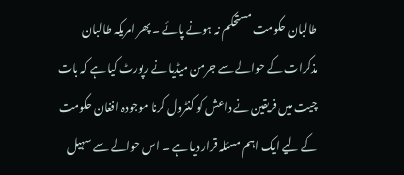طالبان حکومت مستحکم نہ ہونے پائے ۔ پھر امریکہ طالبان مذکرات کے حوالے سے جرمن میڈیا نے رپورٹ کیا ہے کہ بات چیت میں فریقین نے داعش کو کنٹرول کرنا موجودہ افغان حکومت کے لیے ایک اہم مسئلہ قرار دیا ہے ۔ اس حوالے سے سہیل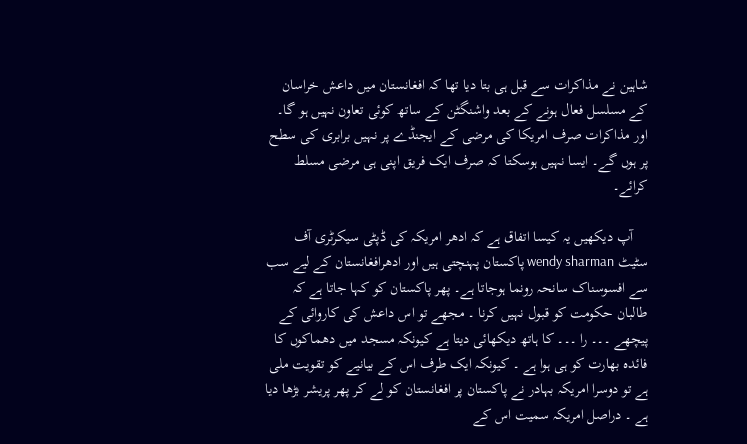شاہین نے مذاکرات سے قبل ہی بتا دیا تھا کہ افغانستان میں داعش خراسان کے مسلسل فعال ہونے کے بعد واشنگٹن کے ساتھ کوئی تعاون نہیں ہو گا۔ اور مذاکرات صرف امریکا کی مرضی کے ایجنڈے پر نہیں برابری کی سطح پر ہوں گے۔ ایسا نہیں ہوسکتا کہ صرف ایک فریق اپنی ہی مرضی مسلط کرائے۔

    آپ دیکھیں یہ کیسا اتفاق ہے کہ ادھر امریکہ کی ڈپٹی سیکرٹری آف سٹیٹ wendy sharman پاکستان پہنچتی ہیں اور ادھرافغانستان کے لیے سب سے افسوسناک سانحہ رونما ہوجاتا ہے۔ پھر پاکستان کو کہا جاتا ہے کہ طالبان حکومت کو قبول نہیں کرنا ۔ مجھے تو اس داعش کی کاروائی کے پیچھے ۔۔۔ را ۔۔۔ کا ہاتھ دیکھائی دیتا ہے کیونکہ مسجد میں دھماکوں کا فائدہ بھارت کو ہی ہوا ہے ۔ کیونکہ ایک طرف اس کے بیانیے کو تقویت ملی ہے تو دوسرا امریکہ بہادر نے پاکستان پر افغانستان کو لے کر پھر پریشر بڑھا دیا ہے ۔ دراصل امریکہ سمیت اس کے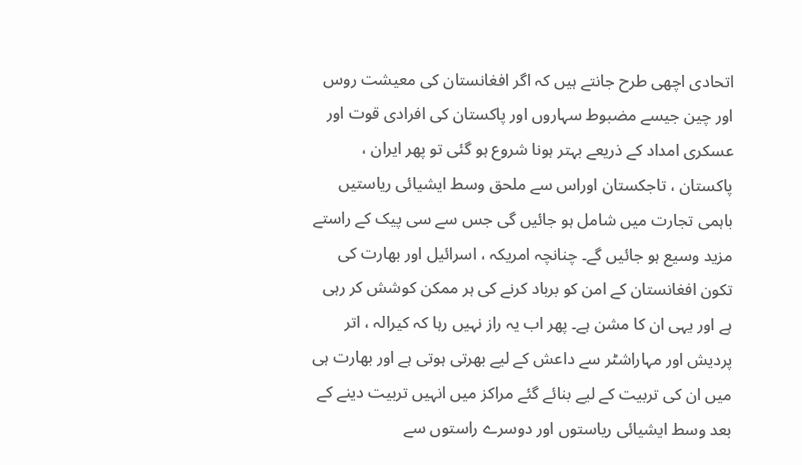اتحادی اچھی طرح جانتے ہیں کہ اگر افغانستان کی معیشت روس اور چین جیسے مضبوط سہاروں اور پاکستان کی افرادی قوت اور عسکری امداد کے ذریعے بہتر ہونا شروع ہو گئی تو پھر ایران ، پاکستان ، تاجکستان اوراس سے ملحق وسط ایشیائی ریاستیں باہمی تجارت میں شامل ہو جائیں گی جس سے سی پیک کے راستے مزید وسیع ہو جائیں گے۔ چنانچہ امریکہ ، اسرائیل اور بھارت کی تکون افغانستان کے امن کو برباد کرنے کی ہر ممکن کوشش کر رہی ہے اور یہی ان کا مشن ہے۔ پھر اب یہ راز نہیں رہا کہ کیرالہ ، اتر پردیش اور مہاراشٹر سے داعش کے لیے بھرتی ہوتی ہے اور بھارت ہی میں ان کی تربیت کے لیے بنائے گئے مراکز میں انہیں تربیت دینے کے بعد وسط ایشیائی ریاستوں اور دوسرے راستوں سے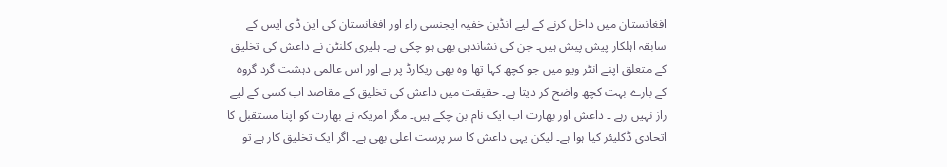افغانستان میں داخل کرنے کے لیے انڈین خفیہ ایجنسی راء اور افغانستان کی این ڈی ایس کے سابقہ اہلکار پیش پیش ہیں۔ جن کی نشاندہی بھی ہو چکی ہے۔ ہلیری کلنٹن نے داعش کی تخلیق کے متعلق اپنے انٹر ویو میں جو کچھ کہا تھا وہ بھی ریکارڈ پر ہے اور اس عالمی دہشت گرد گروہ کے بارے بہت کچھ واضح کر دیتا ہے۔ حقیقت میں داعش کی تخلیق کے مقاصد اب کسی کے لیے راز نہیں رہے ۔ داعش اور بھارت اب ایک نام بن چکے ہیں۔ مگر امریکہ نے بھارت کو اپنا مستقبل کا اتحادی ڈکلیئر کیا ہوا ہے۔ لیکن یہی داعش کا سر پرست اعلی بھی ہے۔ اگر ایک تخلیق کار ہے تو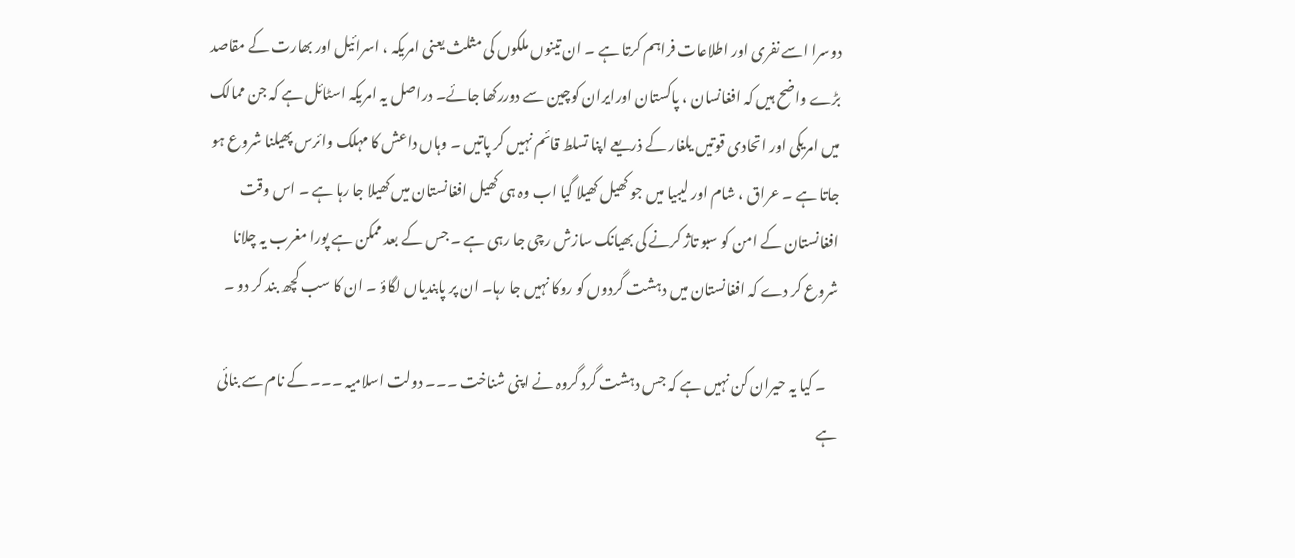دوسرا اسے نفری اور اطلاعات فراہم کرتا ہے ۔ ان تینوں ملکوں کی مثلث یعنی امریکہ ، اسرائیل اور بھارت کے مقاصد بڑے واضح ہیں کہ افغانسان ، پاکستان اورایران کوچین سے دوررکھا جائے۔ دراصل یہ امریکہ اسٹائل ہے کہ جن ممالک میں امریکی اور اتحادی قوتیں یلغار کے ذریعے اپنا تسلط قائم نہیں کر پاتیں ۔ وہاں داعش کا مہلک وائرس پھیلنا شروع ہو جاتا ہے ۔ عراق ، شام اور لیبیا میں جو کھیل کھیلا گیا اب وہ ہی کھیل افغانستان میں کھیلا جا رہا ہے ۔ اس وقت افغانستان کے امن کو سبو تاژ کرنے کی بھیانک سازش رچی جا رہی ہے ۔ جس کے بعد ممکن ہے پورا مغرب یہ چلانا شروع کر دے کہ افغانستان میں دہشت گردوں کو روکا نہیں جا رہا۔ ان پر پابندیاں لگاؤ ۔ ان کا سب کچھ بند کر دو ۔

    ۔ کیا یہ حیران کن نہیں ہے کہ جس دہشت گرد گروہ نے اپنی شناخت ۔۔۔ دولت اسلامیہ ۔۔۔ کے نام سے بنائی ہے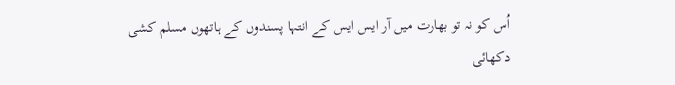اُس کو نہ تو بھارت میں آر ایس ایس کے انتہا پسندوں کے ہاتھوں مسلم کشی دکھائی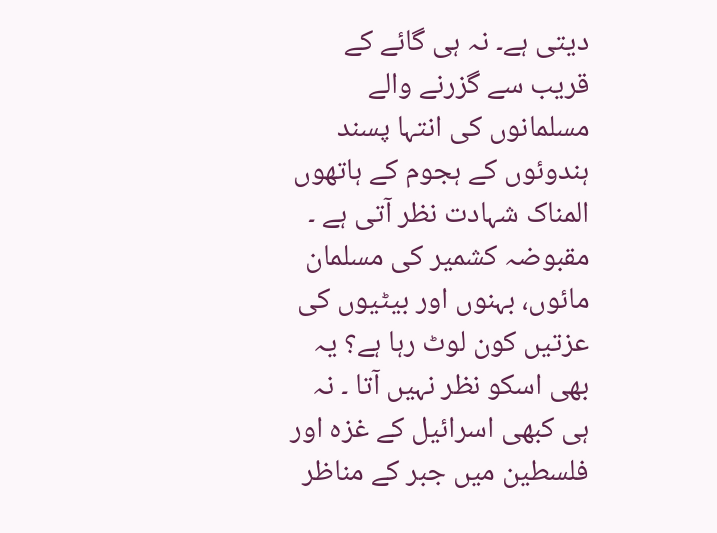دیتی ہے۔ نہ ہی گائے کے قریب سے گزرنے والے مسلمانوں کی انتہا پسند ہندوئوں کے ہجوم کے ہاتھوں المناک شہادت نظر آتی ہے ۔ مقبوضہ کشمیر کی مسلمان مائوں، بہنوں اور بیٹیوں کی عزتیں کون لوٹ رہا ہے؟ یہ بھی اسکو نظر نہیں آتا ۔ نہ ہی کبھی اسرائیل کے غزہ اور فلسطین میں جبر کے مناظر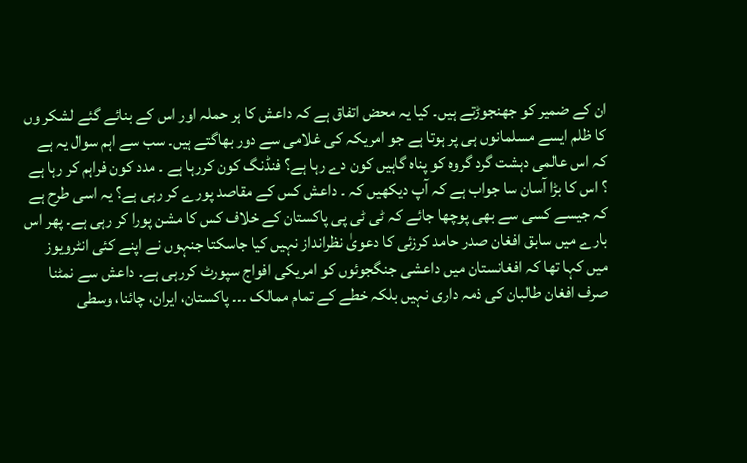ان کے ضمیر کو جھنجوڑتے ہیں۔ کیا یہ محض اتفاق ہے کہ داعش کا ہر حملہ اور اس کے بنائے گئے لشکر وں کا ظلم ایسے مسلمانوں ہی پر ہوتا ہے جو امریکہ کی غلامی سے دور بھاگتے ہیں۔ سب سے اہم سوال یہ ہے کہ اس عالمی دہشت گرد گروہ کو پناہ گاہیں کون دے رہا ہے؟ فنڈنگ کون کررہا ہے ۔ مدد کون فراہم کر رہا ہے ؟ اس کا بڑا آسان سا جواب ہے کہ آپ دیکھیں کہ ۔ داعش کس کے مقاصد پورے کر رہی ہے؟ یہ اسی طرح ہے کہ جیسے کسی سے بھی پوچھا جائے کہ ٹی ٹی پی پاکستان کے خلاف کس کا مشن پورا کر رہی ہے۔ پھر اس بارے میں سابق افغان صدر حامد کرزئی کا دعویٰ نظرانداز نہیں کیا جاسکتا جنہوں نے اپنے کئی انٹرویوز میں کہا تھا کہ افغانستان میں داعشی جنگجوئوں کو امریکی افواج سپورٹ کررہی ہے۔ داعش سے نمٹنا صرف افغان طالبان کی ذمہ داری نہیں بلکہ خطے کے تمام ممالک ۔۔۔ پاکستان، ایران، چائنا، وسطی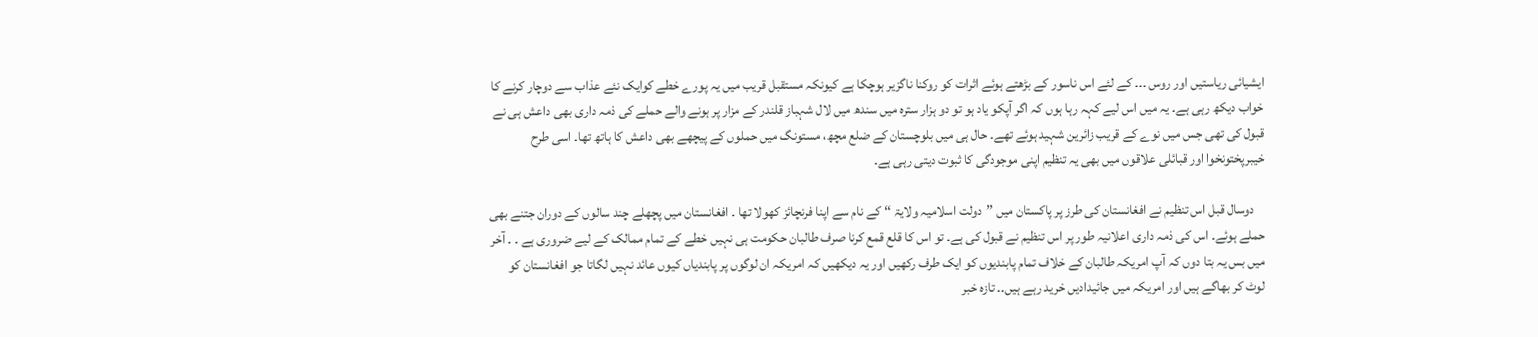ایشیائی ریاستیں اور روس ۔۔۔ کے لئے اس ناسور کے بڑھتے ہوئے اثرات کو روکنا ناگزیر ہوچکا ہے کیونکہ مستقبل قریب میں یہ پورے خطے کوایک نئے عذاب سے دوچار کرنے کا خواب دیکھ رہی ہے۔ یہ میں اس لیے کہہ رہا ہوں کہ اگر آپکو یاد ہو تو دو ہزار سترہ میں سندھ میں لال شہباز قلندر کے مزار پر ہونے والے حملے کی ذمہ داری بھی داعش ہی نے قبول کی تھی جس میں نوے کے قریب زائرین شہید ہوئے تھے۔ حال ہی میں بلوچستان کے ضلع مچھ، مستونگ میں حملوں کے پیچھے بھی داعش کا ہاتھ تھا۔ اسی طرح خیبرپختونخوا اور قبائلی علاقوں میں بھی یہ تنظیم اپنی موجودگی کا ثبوت دیتی رہی ہے۔

    دوسال قبل اس تنظیم نے افغانستان کی طرز پر پاکستان میں ’’دولت اسلامیہ ولایۃ ‘‘ کے نام سے اپنا فرنچائز کھولا تھا ۔ افغانستان میں پچھلے چند سالوں کے دوران جتنے بھی حملے ہوئے۔ اس کی ذمہ داری اعلانیہ طور پر اس تنظیم نے قبول کی ہے۔ تو اس کا قلع قمع کرنا صرف طالبان حکومت ہی نہیں خطے کے تمام ممالک کے لیے ضروری ہے ۔ ۔ آخر میں بس یہ بتا دوں کہ آپ امریکہ طالبان کے خلاف تمام پابندیوں کو ایک طرف رکھیں اور یہ دیکھیں کہ امریکہ ان لوگوں پر پابندیاں کیوں عائد نہیں لگاتا جو افغانستان کو لوٹ کر بھاگے ہیں اور امریکہ میں جائیدادیں خرید رہے ہیں۔۔ تازہ خبر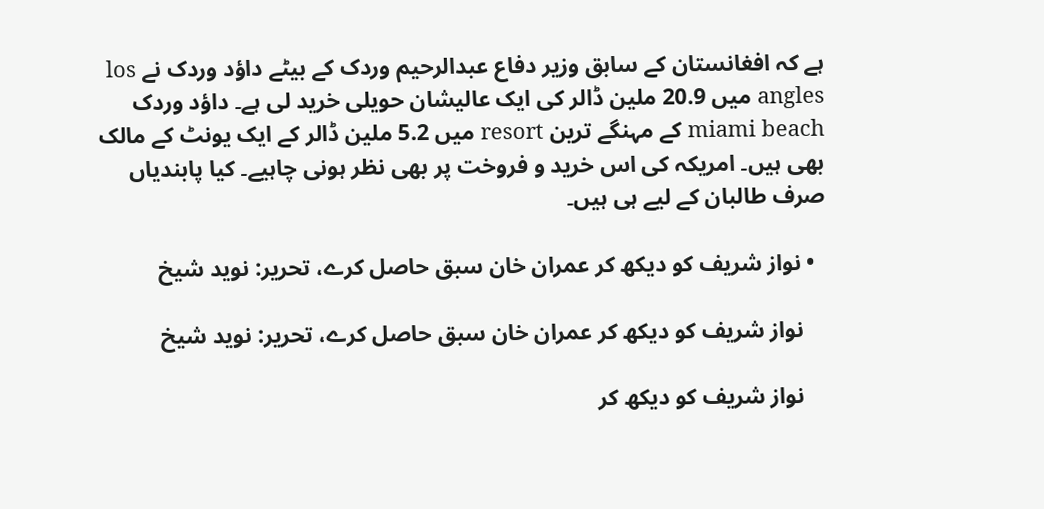ہے کہ افغانستان کے سابق وزیر دفاع عبدالرحیم وردک کے بیٹے داؤد وردک نے los angles میں 20.9 ملین ڈالر کی ایک عالیشان حویلی خرید لی ہے۔ داؤد وردک miami beach کے مہنگے ترین resort میں 5.2 ملین ڈالر کے ایک یونٹ کے مالک بھی ہیں۔ امریکہ کی اس خرید و فروخت پر بھی نظر ہونی چاہیے۔ کیا پابندیاں صرف طالبان کے لیے ہی ہیں۔

  • نواز شریف کو دیکھ کر عمران خان سبق حاصل کرے، تحریر: نوید شیخ

    نواز شریف کو دیکھ کر عمران خان سبق حاصل کرے، تحریر: نوید شیخ

    نواز شریف کو دیکھ کر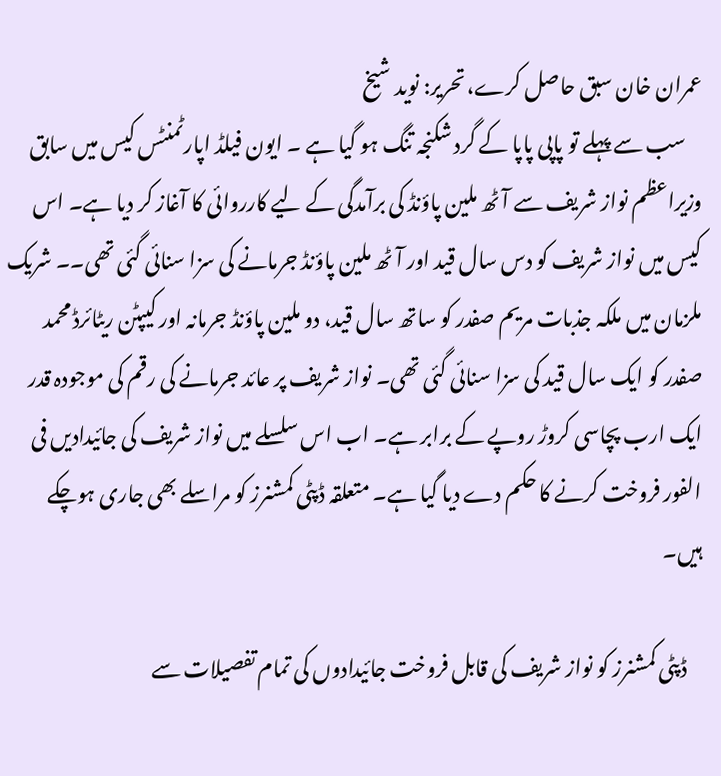عمران خان سبق حاصل کرے، تحریر: نوید شیخ
    سب سے پہلے تو پاپی پاپا کے گرد شکنجہ تنگ ہو گیا ہے ۔ ایون فیلڈ اپارٹمنٹس کیس میں سابق وزیراعظم نواز شریف سے آٹھ ملین پاؤنڈ کی برآمدگی کے لیے کارروائی کا آغاز کر دیا ہے۔ اس کیس میں نواز شریف کو دس سال قید اور آٹھ ملین پاؤنڈ جرمانے کی سزا سنائی گئی تھی۔۔ شریک ملزمان میں ملکہ جذبات مریم صفدر کو ساتھ سال قید، دو ملین پاؤنڈ جرمانہ اور کیپٹن ریٹائرڈ محمد صفدر کو ایک سال قید کی سزا سنائی گئی تھی۔ نواز شریف پر عائد جرمانے کی رقم کی موجودہ قدر ایک ارب پچاسی کروڑ روپے کے برابر ہے۔ اب اس سلسلے میں نواز شریف کی جائیدادیں فی الفور فروخت کرنے کا حکم دے دیا گیا ہے۔ متعلقہ ڈپٹی کمشنرز کو مراسلے بھی جاری ہوچکے ہیں۔

    ڈپٹی کمشنرز کو نواز شریف کی قابل فروخت جائیدادوں کی تمام تفصیلات سے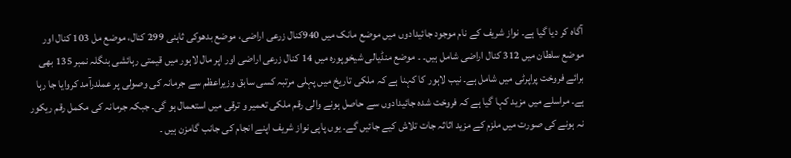آگاہ کر دیا گیا ہے۔ نواز شریف کے نام موجود جائیدادوں میں موضع مانک میں 940کنال زرعی اراضی، موضع بدھوکی ثاہنی 299 کنال، موضع مل 103 کنال اور موضع سلطان میں 312 کنال اراضی شامل ہیں۔ ۔ موضع منڈیالی شیخوپورہ میں 14 کنال زرعی اراضی اور اپر مال لاہور میں قیمتی رہائشی بنگلہ نمبر 135 بھی برائے فروخت پراپرٹی میں شامل ہے۔ نیب لاہور کا کہنا ہے کہ ملکی تاریخ میں پہلی مرتبہ کسی سابق وزیراعظم سے جرمانہ کی وصولی پر عملدرآمد کروایا جا رہا ہے۔ مراسلے میں مزید کہا گیا ہے کہ فروخت شدہ جائیدادوں سے حاصل ہونے والی رقم ملکی تعمیر و ترقی میں استعمال ہو گی۔ جبکہ جرمانہ کی مکمل رقم ریکور نہ ہونے کی صورت میں ملزم کے مزید اثاثہ جات تلاش کیے جائیں گے۔ یوں پاپی نواز شریف اپنے انجام کی جانب گامزن ہیں ۔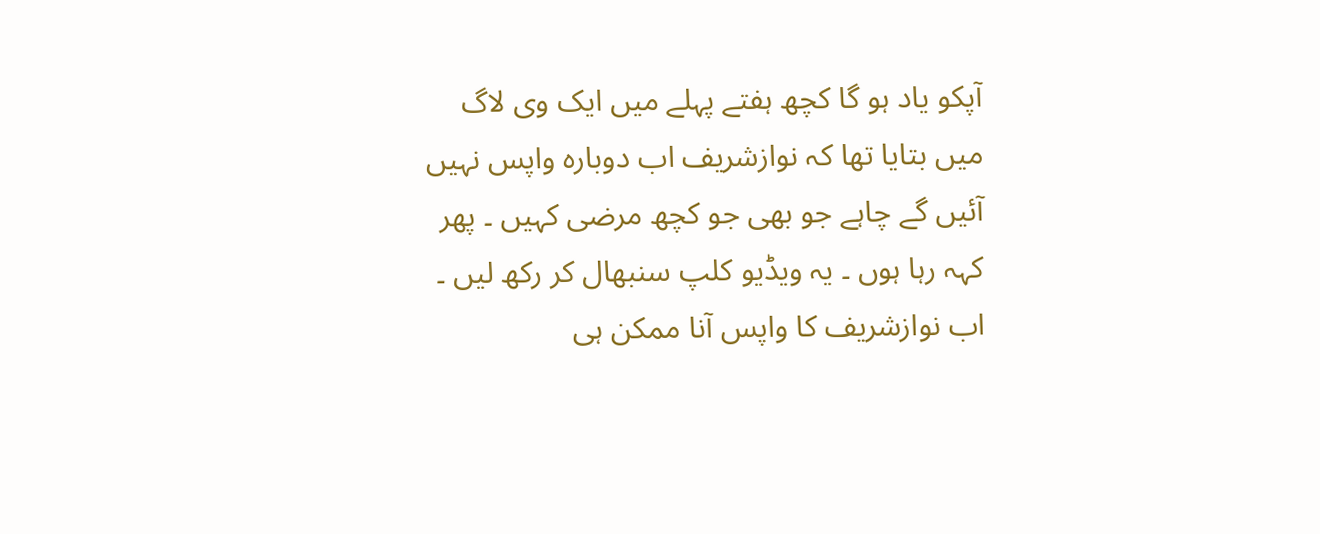آپکو یاد ہو گا کچھ ہفتے پہلے میں ایک وی لاگ میں بتایا تھا کہ نوازشریف اب دوبارہ واپس نہیں آئیں گے چاہے جو بھی جو کچھ مرضی کہیں ۔ پھر کہہ رہا ہوں ۔ یہ ویڈیو کلپ سنبھال کر رکھ لیں ۔ اب نوازشریف کا واپس آنا ممکن ہی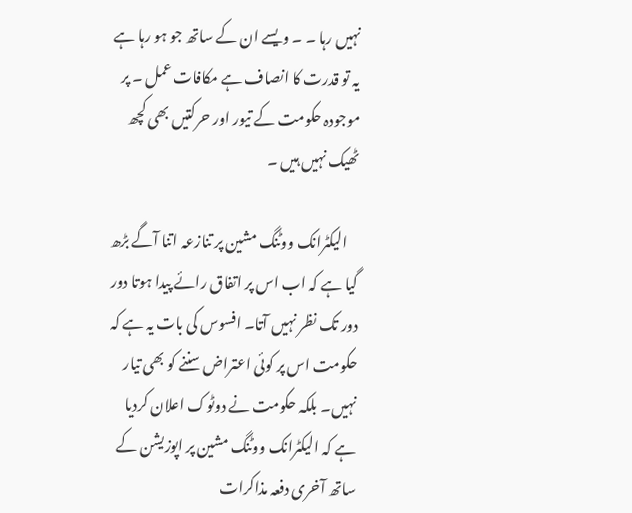نہیں رہا ۔ ۔ ویسے ان کے ساتھ جو ہو رہا ہے یہ تو قدرت کا انصاف ہے مکافات عمل ۔ پر موجودہ حکومت کے تیور اور حرکتیں بھی کچھ ٹھیک نہیں ہیں ۔

    الیکٹرانک ووٹنگ مشین پر تنازعہ اتنا آگے بڑھ گیا ہے کہ اب اس پر اتفاق رائے پیدا ہوتا دور دور تک نظر نہیں آتا۔ افسوس کی بات یہ ہے کہ حکومت اس پر کوئی اعتراض سننے کو بھی تیار نہیں۔ بلکہ حکومت نے دوٹوک اعلان کردیا ہے کہ الیکٹرانک ووٹنگ مشین پر اپوزیشن کے ساتھ آخری دفعہ مذاکرات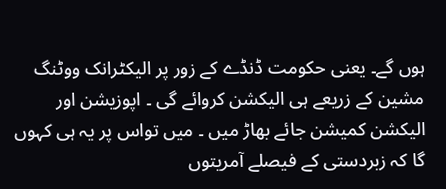ہوں گے۔ یعنی حکومت ڈنڈے کے زور پر الیکٹرانک ووٹنگ مشین کے زریعے ہی الیکشن کروائے گی ۔ اپوزیشن اور الیکشن کمیشن جائے بھاڑ میں ۔ میں تواس پر یہ ہی کہوں گا کہ زبردستی کے فیصلے آمریتوں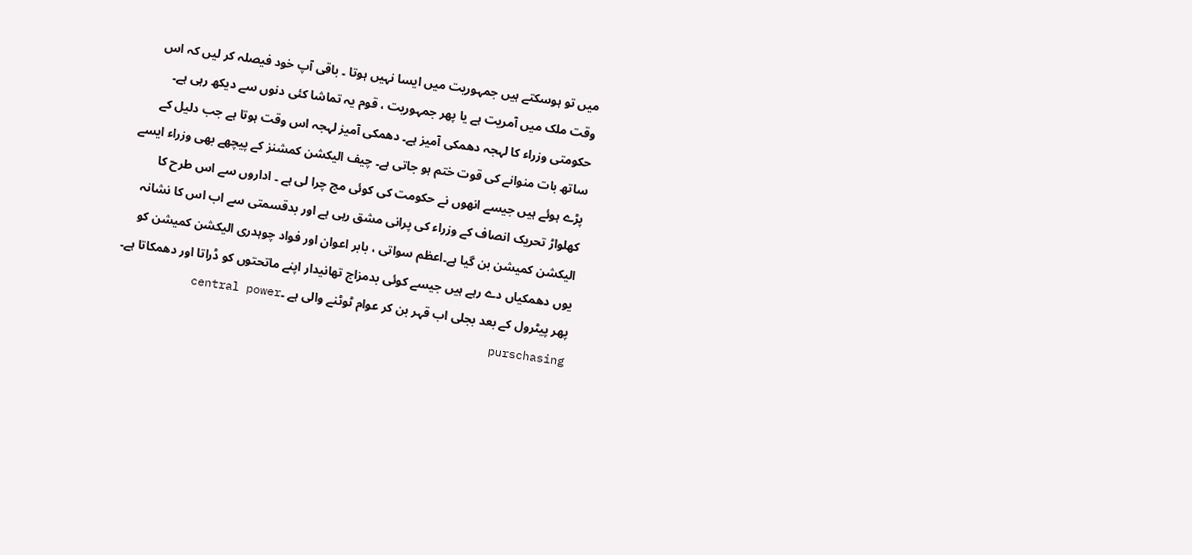میں تو ہوسکتے ہیں جمہوریت میں ایسا نہیں ہوتا ۔ باقی آپ خود فیصلہ کر لیں کہ اس وقت ملک میں آمریت ہے یا پھر جمہوریت ، قوم یہ تماشا کئی دنوں سے دیکھ رہی ہے۔ حکومتی وزراء کا لہجہ دھمکی آمیز ہے۔ دھمکی آمیز لہجہ اس وقت ہوتا ہے جب دلیل کے ساتھ بات منوانے کی قوت ختم ہو جاتی ہے۔ چیف الیکشن کمشنز کے پیچھے بھی وزراء ایسے پڑے ہوئے ہیں جیسے انھوں نے حکومت کی کوئی مج چرا لی ہے ۔ اداروں سے اس طرح کا کھلواڑ تحریک انصاف کے وزراء کی پرانی مشق رہی ہے اور بدقسمتی سے اب اس کا نشانہ الیکشن کمیشن بن گیا ہے۔اعظم سواتی ، بابر اعوان اور فواد چوہدری الیکشن کمیشن کو یوں دھمکیاں دے رہے ہیں جیسے کوئی بدمزاج تھانیدار اپنے ماتحتوں کو ڈراتا اور دھمکاتا ہے۔ پھر پیٹرول کے بعد بجلی اب قہر بن کر عوام ٹوٹنے والی ہے ۔central power purschasing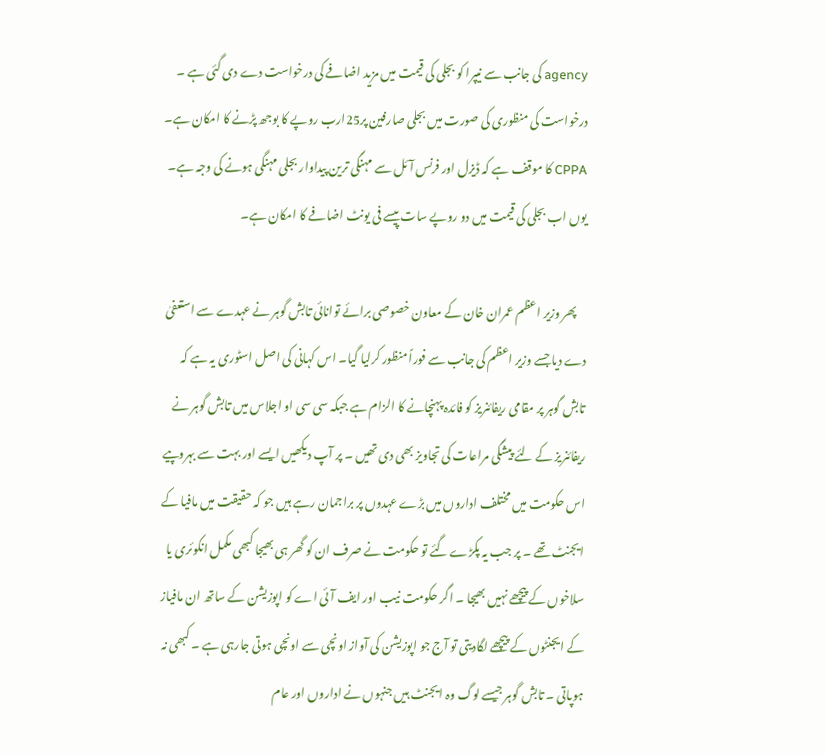agency کی جانب سے نیپرا کو بجلی کی قیمت میں مزید اضافے کی درخواست دے دی گئی ہے ۔ درخواست کی منظوری کی صورت میں بجلی صارفین پر25ارب روپے کا بوجھ پڑنے کا امکان ہے۔ CPPA کا موقف ہے کہ ڈیزل اور فرنس آئل سے مہنگی ترین پیداوار بجلی مہنگی ہونے کی وجہ ہے۔ یوں اب بجلی کی قیمت میں دو روپے سات پیسے فی یونٹ اضافے کا امکان ہے۔

    پھر وزیر اعظم عمران خان کے معاون خصوصی برائے توانائی تابش گوہر نے عہدے سے استعفیٰ دے دیا جسے وزیر اعظم کی جانب سے فوراً منظور کرلیا گیا۔ اس کہانی کی اصل اسٹوری یہ ہے کہ تابش گوہر پر مقامی ریفائنریز کو فائدہ پہنچانے کا الزام ہے جبکہ سی سی او اجلاس میں تابش گوہر نے ریفائنریز کے لئے پیشگی مراعات کی تجاویز بھی دی تھیں ۔ پر آپ دیکھیں ایسے اور بہت سے بہروپیے اس حکومت میں مختلف اداروں میں بڑے عہدوں پر براجمان رہے ہیں جو کہ حقیقت میں مافیا کے ایجنٹ تھے ۔ پر جب یہ پکڑے گئے تو حکومت نے صرف ان کو گھر ہی بھیجا کبھی مکمل انکوئری یا سلاخوں کے پیچھے نہیں بھیجا ۔ اگر حکومت نیب اور ایف آئی اے کو اپوزیشن کے ساتھ ان مافیاز کے ایجنٹوں کے پیچھے لگادیتی تو آج جو اپوزیشن کی آواز اونچی سے اونچی ہوتی جارہی ہے ۔ کبھی نہ ہوپاتی ۔ تابش گوہر جیسے لوگ وہ ایجنٹ ہیں جنہوں نے اداروں اور عام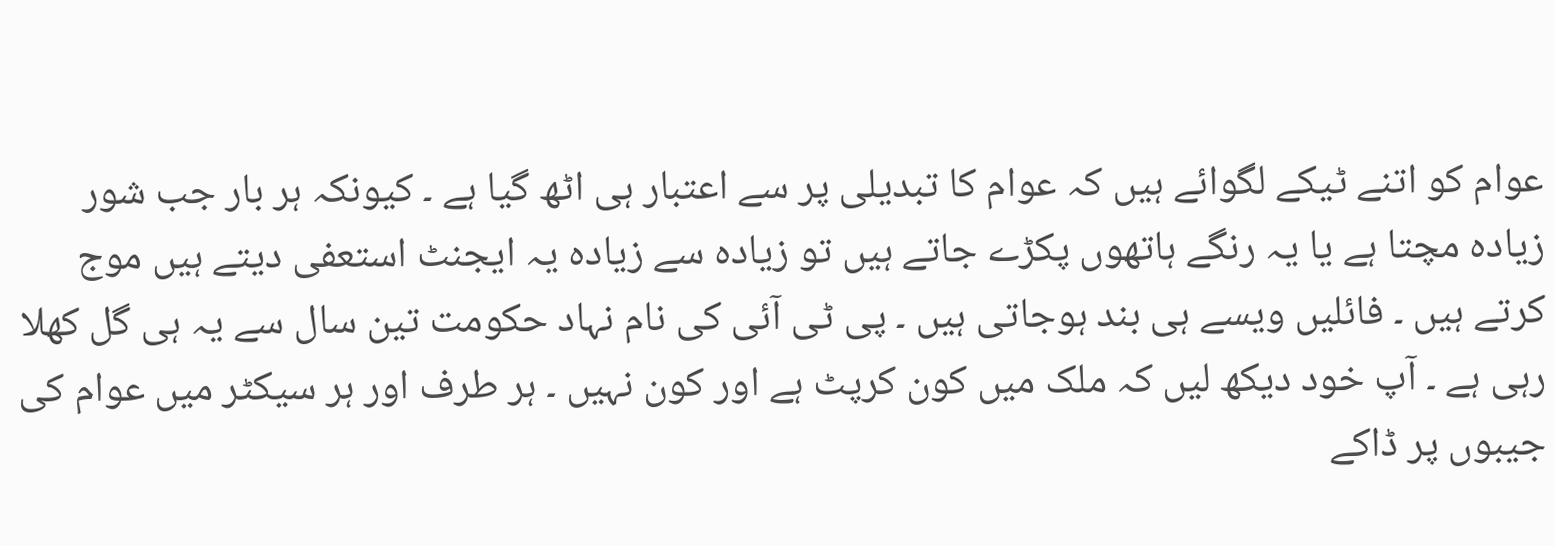عوام کو اتنے ٹیکے لگوائے ہیں کہ عوام کا تبدیلی پر سے اعتبار ہی اٹھ گیا ہے ۔ کیونکہ ہر بار جب شور زیادہ مچتا ہے یا یہ رنگے ہاتھوں پکڑے جاتے ہیں تو زیادہ سے زیادہ یہ ایجنٹ استعفی دیتے ہیں موج کرتے ہیں ۔ فائلیں ویسے ہی بند ہوجاتی ہیں ۔ پی ٹی آئی کی نام نہاد حکومت تین سال سے یہ ہی گل کھلا رہی ہے ۔ آپ خود دیکھ لیں کہ ملک میں کون کرپٹ ہے اور کون نہیں ۔ ہر طرف اور ہر سیکٹر میں عوام کی جیبوں پر ڈاکے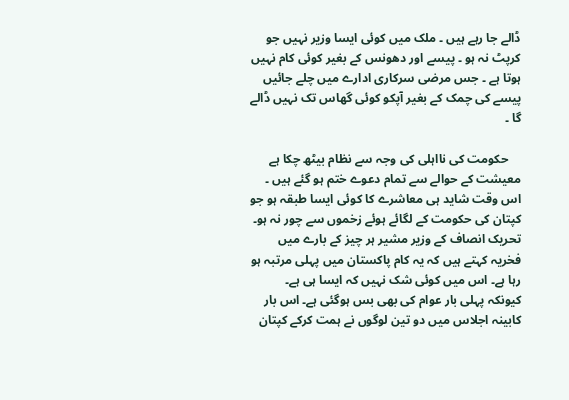ڈالے جا رہے ہیں ۔ ملک میں کوئی ایسا وزیر نہیں جو کرپٹ نہ ہو ۔ پیسے اور دھونس کے بغیر کوئی کام نہیں ہوتا ہے ۔ جس مرضی سرکاری ادارے میں چلے جائیں پیسے کی چمک کے بغیر آپکو کوئی گھاس تک نہیں ڈالے گا ۔

    حکومت کی نااہلی کی وجہ سے نظام بیٹھ چکا ہے معیشت کے حوالے سے تمام دعوے ختم ہو گئے ہیں ۔ اس وقت شاید ہی معاشرے کا کوئی ایسا طبقہ ہو جو کپتان کی حکومت کے لگائے ہوئے زخموں سے چور نہ ہو۔ تحریک انصاف کے وزیر مشیر ہر چیز کے بارے میں فخریہ کہتے ہیں کہ یہ کام پاکستان میں پہلی مرتبہ ہو رہا ہے۔ اس میں کوئی شک نہیں کہ ایسا ہی ہے۔ کیونکہ پہلی بار عوام کی بھی بس ہوگئی ہے۔ اس بار کابینہ اجلاس میں دو تین لوگوں نے ہمت کرکے کپتان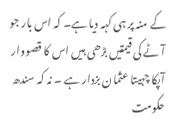کے منہ پر ہی کہہ دیا ہے۔ کہ اس بار جو آٹے کی قیمتیں بڑھی ہیں اس کا قصووار آپکا چہیتا عثمان بزدار ہے ۔ نہ کہ سندھ حکومت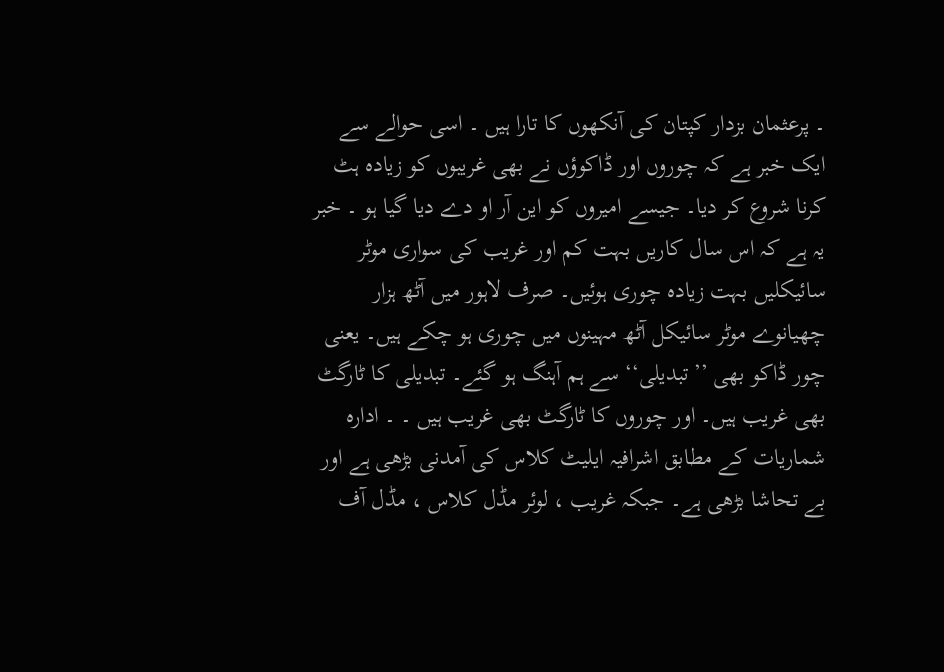۔ پرعثمان بزدار کپتان کی آنکھوں کا تارا ہیں ۔ اسی حوالے سے ایک خبر ہے کہ چوروں اور ڈاکوؤں نے بھی غریبوں کو زیادہ ہٹ کرنا شروع کر دیا۔ جیسے امیروں کو این آر او دے دیا گیا ہو ۔ خبر یہ ہے کہ اس سال کاریں بہت کم اور غریب کی سواری موٹر سائیکلیں بہت زیادہ چوری ہوئیں۔ صرف لاہور میں آٹھ ہزار چھیانوے موٹر سائیکل آٹھ مہینوں میں چوری ہو چکے ہیں۔ یعنی چور ڈاکو بھی ’’تبدیلی‘‘ سے ہم آہنگ ہو گئے۔ تبدیلی کا ٹارگٹ بھی غریب ہیں۔ اور چوروں کا ٹارگٹ بھی غریب ہیں ۔ ۔ ادارہ شماریات کے مطابق اشرافیہ ایلیٹ کلاس کی آمدنی بڑھی ہے اور بے تحاشا بڑھی ہے۔ جبکہ غریب ، لوئر مڈل کلاس ، مڈل آف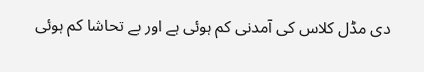دی مڈل کلاس کی آمدنی کم ہوئی ہے اور بے تحاشا کم ہوئی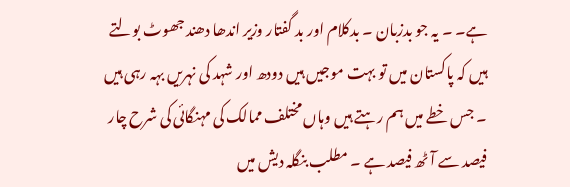ہے۔ ۔ یہ جو بدزبان ۔ بدکلام اور بد گفتار وزیر اندھا دھند جھوٹ بولتے ہیں کہ پاکستان میں تو بہت موجیں ہیں دودھ اور شہد کی نہریں بہہ رہی ہیں ۔ جس خطے میں ہم رہتے ہیں وہاں مختلف ممالک کی مہنگائی کی شرح چار فیصد سے آٹھ فیصد ہے ۔ مطلب بنگلہ دیش میں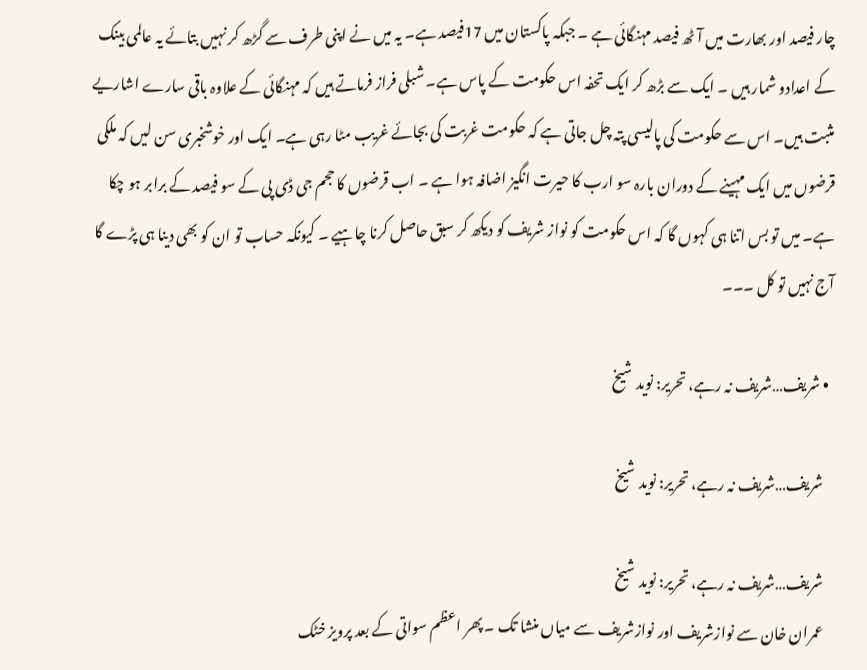چار فیصد اور بھارت میں آٹھ فیصد مہنگائی ہے ۔ جبکہ پاکستان میں 17فیصد ہے۔ یہ میں نے اپنی طرف سے گڑھ کر نہیں بتائے یہ عالمی بینک کے اعدادو شمار ہیں ۔ ایک سے بڑھ کر ایک تحفہ اس حکومت کے پاس ہے۔ شبلی فراز فرماتے ہیں کہ مہنگائی کے علاوہ باقی سارے اشاریے مثبت ہیں۔ اس سے حکومت کی پالیسی پتہ چل جاتی ہے کہ حکومت غربت کی بجائے غریب مٹا رہی ہے۔ ایک اور خوشخبری سن لیں کہ ملکی قرضوں میں ایک مہینے کے دوران بارہ سو ارب کا حیرت انگیز اضافہ ہوا ہے ۔ اب قرضوں کا حجم جی ڈی پی کے سو فیصد کے برابر ہو چکا ہے۔ میں تو بس اتنا ہی کہوں گا کہ اس حکومت کو نواز شریف کو دیکھ کر سبق حاصل کرنا چاہیے ۔ کیونکہ حساب تو ان کو بھی دینا ہی پڑے گا آج نہیں تو کل ۔۔۔

  • شریف…شریف نہ رہے، تحریر: نوید شیخ

    شریف…شریف نہ رہے، تحریر: نوید شیخ

    شریف…شریف نہ رہے، تحریر: نوید شیخ
    عمران خان سے نوازشریف اور نوازشریف سے میاں منشا تک ۔ پھر اعظم سواتی کے بعد پرویز خٹک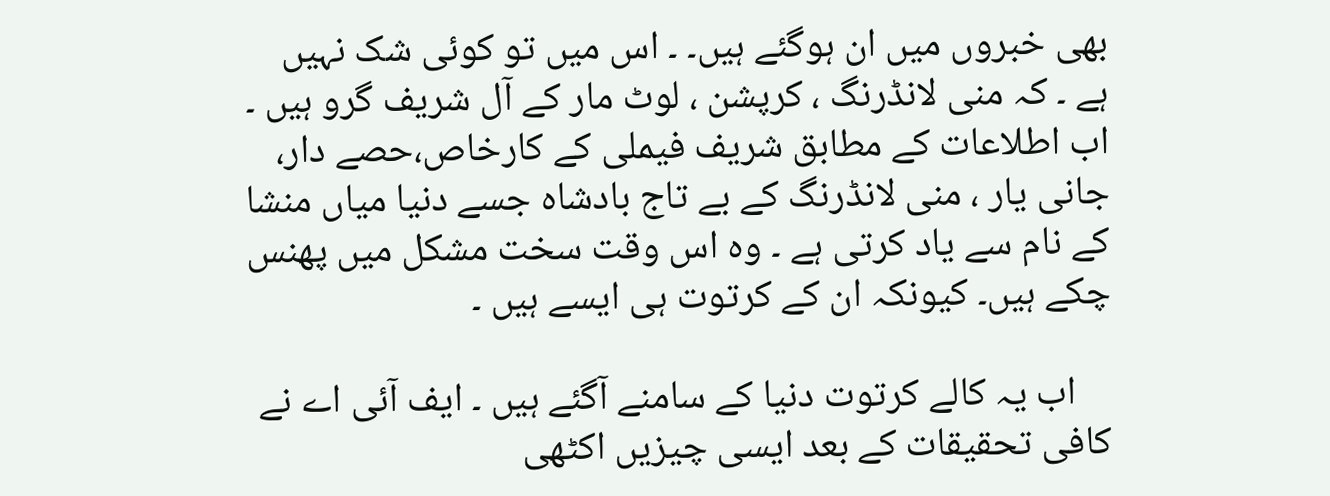بھی خبروں میں ان ہوگئے ہیں۔ ۔ اس میں تو کوئی شک نہیں ہے ۔ کہ منی لانڈرنگ ، کرپشن ، لوٹ مار کے آل شریف گرو ہیں ۔ اب اطلاعات کے مطابق شریف فیملی کے کارخاص،حصے دار، جانی یار ، منی لانڈرنگ کے بے تاج بادشاہ جسے دنیا میاں منشا کے نام سے یاد کرتی ہے ۔ وہ اس وقت سخت مشکل میں پھنس چکے ہیں۔ کیونکہ ان کے کرتوت ہی ایسے ہیں ۔

    اب یہ کالے کرتوت دنیا کے سامنے آگئے ہیں ۔ ایف آئی اے نے کافی تحقیقات کے بعد ایسی چیزیں اکٹھی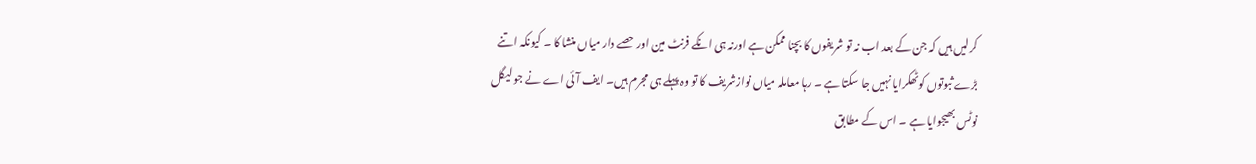کرلیں ہیں کہ جن کے بعد اب نہ تو شریفوں کا بچنا ممکن ہے اورنہ ہی انکے فرنٹ مین اور حصے دار میاں منشا کا ۔ کیونکہ اتنے بڑے ثبوتوں کوٹھکرایا نہیں جا سکتا ہے ۔ رہا معاملہ میاں نوازشریف کا تو وہ پہلے ہی مجرم ہیں‌۔ ایف آئی اے نے جو لیگل نوٹس بھیجوایا ہے ۔ اس کے مطابق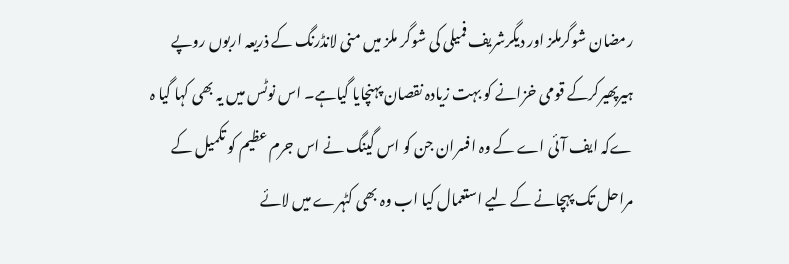رمضان شوگرملز اور دیگرشریف فمیلی کی شوگر ملز میں منی لانڈرنگ کے ذریعہ اربوں روپے ہیرپھیرکرکے قومی خزانے کو بہت زیادہ نقصان پہنچایا گیاہے۔ اس نوٹس میں یہ بھی کہا گیا ہ ےکہ ایف آئی اے کے وہ افسران جن کو اس گینگ نے اس جرم عظیم کو تکمیل کے مراحل تک پہچانے کے لیے استعمال کیا اب وہ بھی کٹہرے میں لائے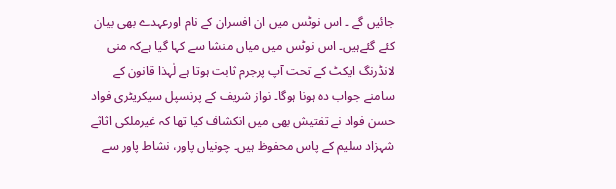جائیں گے ۔ اس نوٹس میں ان افسران کے نام اورعہدے بھی بیان کئے گئےہیں۔‌ اس نوٹس میں میاں منشا سے کہا گیا ہےکہ منی لانڈرنگ ایکٹ کے تحت آپ پرجرم ثابت ہوتا ہے لٰہذا قانون کے سامنے جواب دہ ہونا ہوگا۔ نواز شریف کے پرنسپل سیکریٹری فواد حسن فواد نے تفتیش بھی میں انکشاف کیا تھا کہ غیرملکی اثاثے شہزاد سلیم کے پاس محفوظ ہیں۔ چونیاں پاور، نشاط پاور سے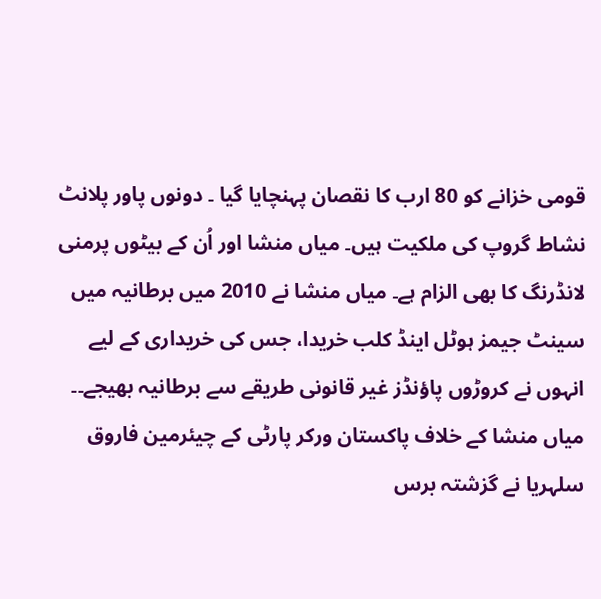قومی خزانے کو 80 ارب کا نقصان پہنچایا گیا ۔ دونوں پاور پلانٹ نشاط گروپ کی ملکیت ہیں۔ میاں منشا اور اُن کے بیٹوں پرمنی لانڈرنگ کا بھی الزام ہے۔ میاں منشا نے 2010 میں برطانیہ میں سینٹ جیمز ہوٹل اینڈ کلب خریدا، جس کی خریداری کے لیے انہوں نے کروڑوں پاؤنڈز غیر قانونی طریقے سے برطانیہ بھیجے۔۔ میاں منشا کے خلاف پاکستان ورکر پارٹی کے چیئرمین فاروق سلہریا نے گزشتہ برس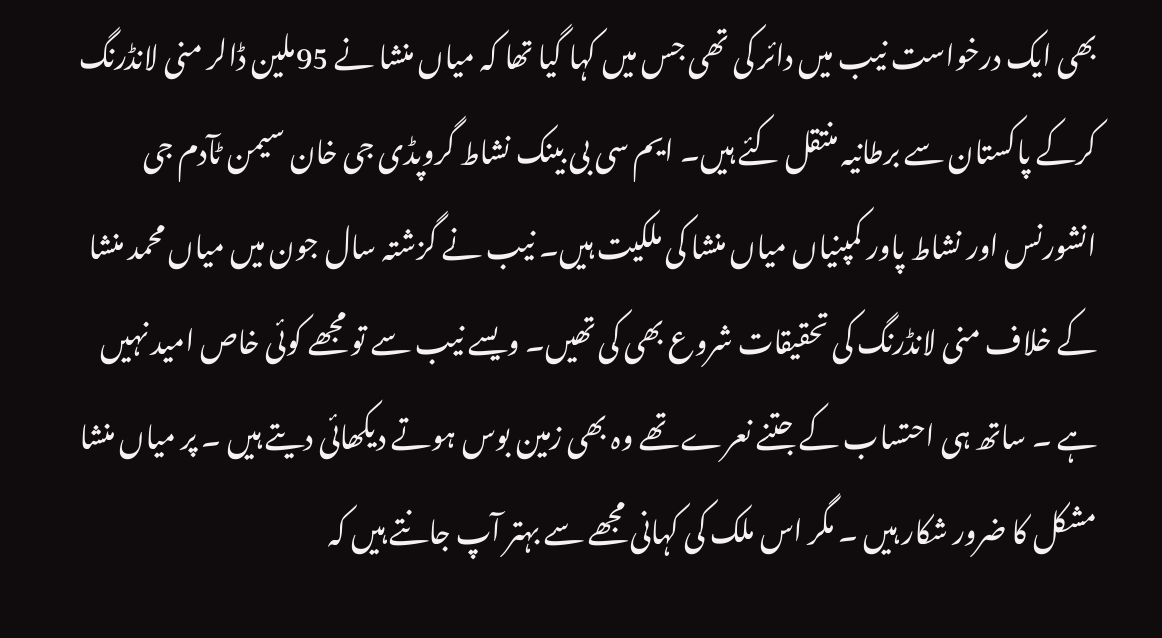بھی ایک درخواست نیب میں دائر کی تھی جس میں کہا گیا تھا کہ میاں منشا نے 95ملین ڈالر منی لانڈرنگ کرکے پاکستان سے برطانیہ منتقل کئے ہیں۔ ایم سی بی بینک نشاط گروپڈی جی خان سیمن ٹآدم جی انشورنس اور نشاط پاور کمپنیاں میاں منشا کی ملکیت ہیں۔ نیب نے گزشتہ سال جون میں میاں محمد منشا کے خلاف منی لانڈرنگ کی تحقیقات شروع بھی کی تھیں۔ ویسے نیب سے تو مجھے کوئی خاص امید نہیں ہے ۔ ساتھ ہی احتساب کے جتنے نعرے تھے وہ بھی زمین بوس ہوتے دیکھائی دیتے ہیں ۔ پر میاں منشا مشکل کا ضرور شکار ہیں ۔ مگر اس ملک کی کہانی مجھے سے بہتر آپ جانتے ہیں کہ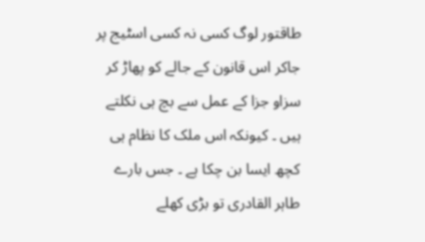طاقتور لوگ کسی نہ کسی اسٹیج پر جاکر اس قانون کے جالے کو پھاڑ کر سزاو جزا کے عمل سے بچ ہی نکلتے ہیں ۔ کیونکہ اس ملک کا نظام ہی کچھ ایسا بن چکا ہے ۔ جس بارے طاہر القادری تو بڑی کھلے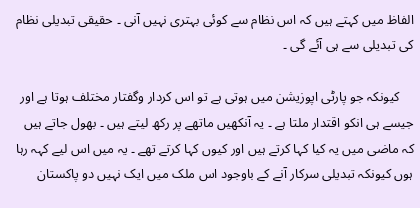الفاظ میں کہتے ہیں کہ اس نظام سے کوئی بہتری نہیں آنی ۔ حقیقی تبدیلی نظام کی تبدیلی سے ہی آئے گی ۔

    کیونکہ جو پارٹی اپوزیشن میں ہوتی ہے تو اس کردار وگفتار مختلف ہوتا ہے اور جیسے ہی انکو اقتدار ملتا ہے ۔ یہ آنکھیں ماتھے پر رکھ لیتے ہیں ۔ بھول جاتے ہیں کہ ماضی میں یہ کیا کہا کرتے ہیں اور کیوں کہا کرتے تھے ۔ یہ میں اس لیے کہہ رہا ہوں کیونکہ تبدیلی سرکار آنے کے باوجود اس ملک میں ایک نہیں دو پاکستان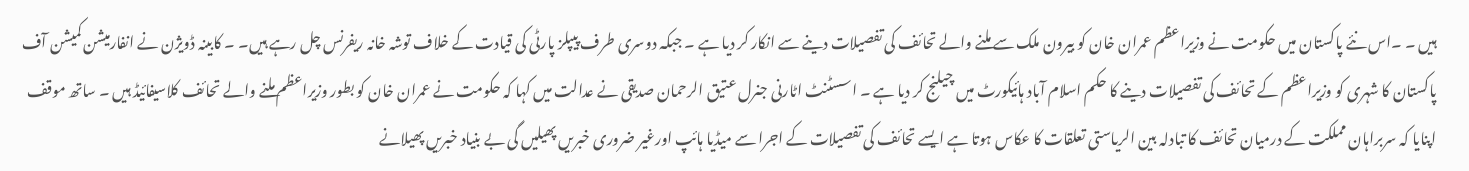ہیں ۔ ۔اس نئے پاکستان میں حکومت نے وزیراعظم عمران خان کو بیرون ملک سے ملنے والے تحائف کی تفصیلات دینے سے انکار کر دیا ہے ۔ جبکہ دوسری طرف پیپلز پارٹی کی قیادت کے خلاف توشہ خانہ ریفرنس چل رہے ہیں۔ ۔ کابینہ ڈویژن نے انفارمیشن کمیشن آف پاکستان کا شہری کو وزیراعظم کے تحائف کی تفصیلات دینے کا حکم اسلام آباد ہائیکورٹ میں چیلنج کر دیا ہے ۔ اسسٹنٹ اٹارنی جنرل عتیق الرحمان صدیقی نے عدالت میں کہا کہ حکومت نے عمران خان کو بطور وزیراعظم ملنے والے تحائف کلاسیفائیڈ ہیں ۔ ساتھ موقف اپنایا کہ سربراہان مملکت کے درمیان تحائف کا تبادلہ بین الریاستی تعلقات کا عکاس ہوتا ہے ایسے تحائف کی تفصیلات کے اجرا سے میڈیا ہائپ اورغیر ضروری خبریں پھیلیں گی بے بنیاد خبریں پھیلانے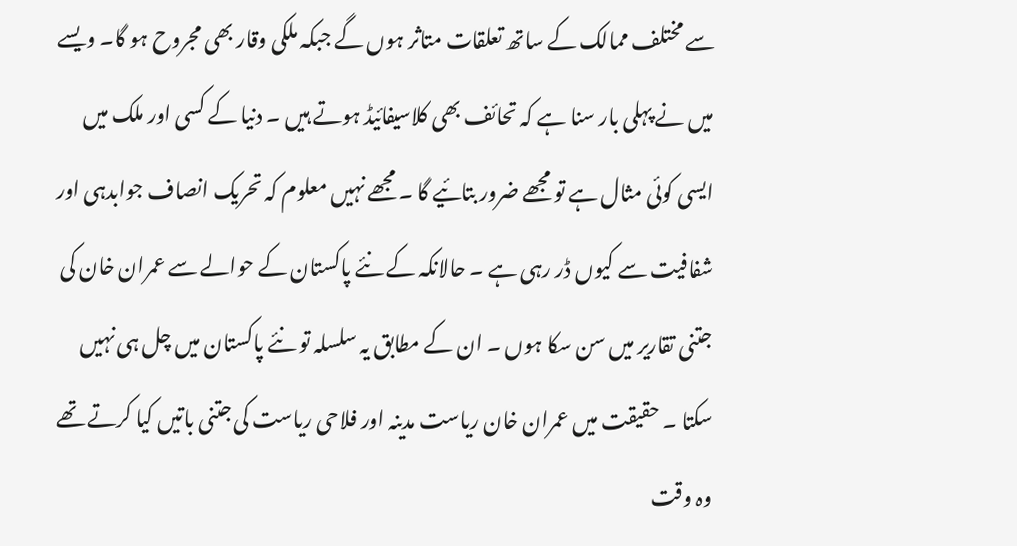سے مختلف ممالک کے ساتھ تعلقات متاثر ہوں گے جبکہ ملکی وقار بھی مجروح ہو گا۔ ویسے میں نے پہلی بار سنا ہے کہ تحائف بھی کلاسیفائیڈ ہوتے ہیں ۔ دنیا کے کسی اور ملک میں ایسی کوئی مثال ہے تو مجھے ضرور بتائیے گا ۔ مجھے نہیں معلوم کہ تحریک انصاف جوابدہی اور شفافیت سے کیوں ڈر رہی ہے ۔ حالانکہ کے نئے پاکستان کے حوالے سے عمران خان کی جتنی تقاریر میں سن سکا ہوں ۔ ان کے مطابق یہ سلسلہ تو نئے پاکستان میں چل ہی نہیں سکتا ۔ حقیقت میں عمران خان ریاست مدینہ اور فلاحی ریاست کی جتنی باتیں کیا کرتے تھے وہ وقت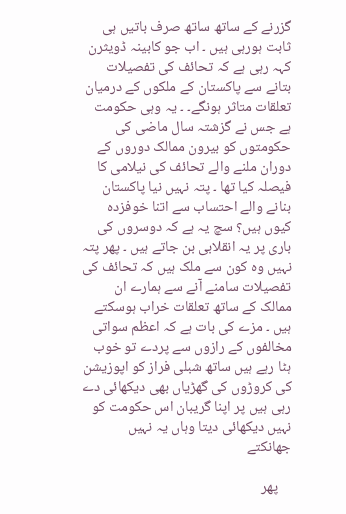گزرنے کے ساتھ ساتھ صرف باتیں ہی ثابت ہورہی ہیں ۔ اب جو کابینہ ڈویثرن کہہ رہی ہے کہ تحائف کی تفصیلات بتانے سے پاکستان کے ملکوں کے درمیان تعلقات متاثر ہونگے۔ ۔ یہ وہی حکومت ہے جس نے گزشتہ سال ماضی کی حکومتوں کو بیرون ممالک دوروں کے دوران ملنے والے تحائف کی نیلامی کا فیصلہ کیا تھا ۔ پتہ نہیں نیا پاکستان بنانے والے احتساب سے اتنا خوفزدہ کیوں ہیں؟ سچ یہ ہے کہ دوسروں کی باری پر یہ انقلابی بن جاتے ہیں ۔ پھر پتہ نہیں وہ کون سے ملک ہیں کہ تحائف کی تفصیلات سامنے آنے سے ہمارے ان ممالک کے ساتھ تعلقات خراب ہوسکتے ہیں ۔ مزے کی بات ہے کہ اعظم سواتی مخالفوں کے رازوں سے پردے تو خوب ہٹا رہے ہیں ساتھ شبلی فراز کو اپوزیشن کی کروڑوں کی گھڑیاں بھی دیکھائی دے رہی ہیں پر اپنا گریبان اس حکومت کو نہیں دیکھائی دیتا وہاں یہ نہیں جھانکتے

    پھر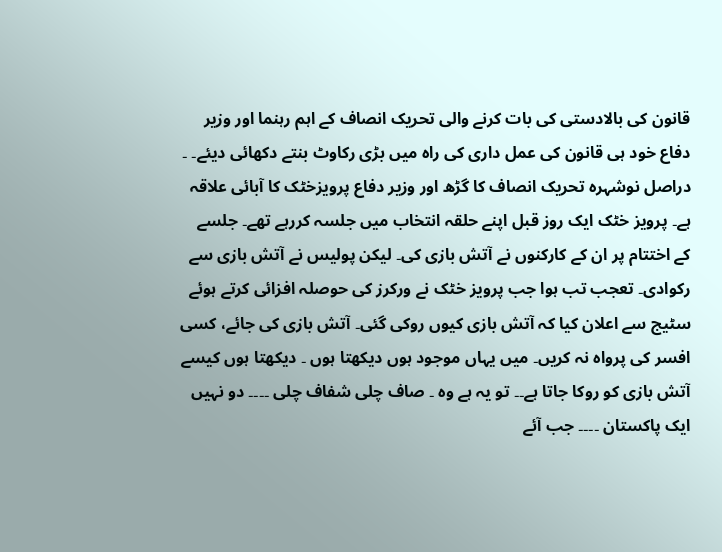قانون کی بالادستی کی بات کرنے والی تحریک انصاف کے اہم رہنما اور وزیر دفاع خود ہی قانون کی عمل داری کی راہ میں بڑی رکاوٹ بنتے دکھائی دیئے۔ ۔ دراصل نوشہرہ تحریک انصاف کا گڑھ اور وزیر دفاع پرویزخٹک کا آبائی علاقہ ہے۔ پرویز خٹک ایک روز قبل اپنے حلقہ انتخاب میں جلسہ کررہے تھے۔ جلسے کے اختتام پر ان کے کارکنوں نے آتش بازی کی۔ لیکن پولیس نے آتش بازی سے رکوادی۔ تعجب تب ہوا جب پرویز خٹک نے ورکرز کی حوصلہ افزائی کرتے ہوئے سٹیج سے اعلان کیا کہ آتش بازی کیوں روکی گئی۔ آتش بازی کی جائے، کسی افسر کی پرواہ نہ کریں۔ میں یہاں موجود ہوں دیکھتا ہوں ۔ دیکھتا ہوں کیسے آتش بازی کو روکا جاتا ہے۔۔ تو یہ ہے وہ ۔ صاف چلی شفاف چلی ۔۔۔۔ دو نہیں ایک پاکستان ۔۔۔۔ جب آئے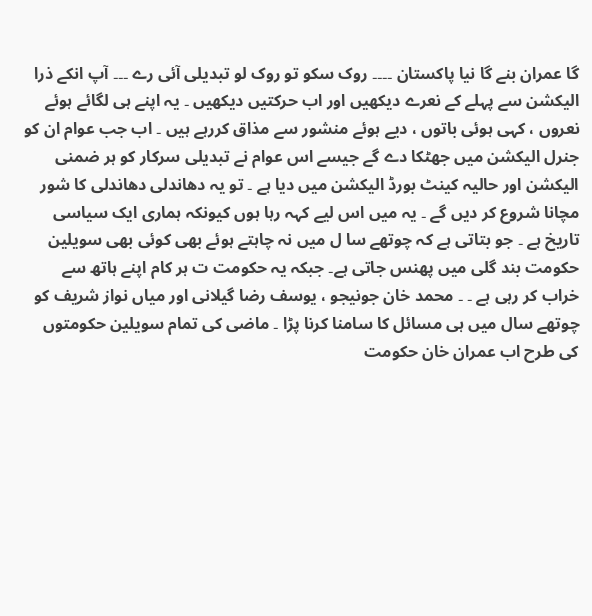گا عمران بنے گا نیا پاکستان ۔۔۔۔ روک سکو تو روک لو تبدیلی آئی رے ۔۔۔ آپ انکے ذرا الیکشن سے پہلے کے نعرے دیکھیں اور اب حرکتیں دیکھیں ۔ یہ اپنے ہی لگائے ہوئے نعروں ، کہی ہوئی باتوں ، دیے ہوئے منشور سے مذاق کررہے ہیں ۔ اب جب عوام ان کو جنرل الیکشن میں جھٹکا دے گے جیسے اس عوام نے تبدیلی سرکار کو ہر ضمنی الیکشن اور حالیہ کینٹ بورڈ الیکشن میں دیا ہے ۔ تو یہ دھاندلی دھاندلی کا شور مچانا شروع کر دیں گے ۔ یہ میں اس لیے کہہ رہا ہوں کیونکہ ہماری ایک سیاسی تاریخ ہے ۔ جو بتاتی ہے کہ چوتھے سا ل میں نہ چاہتے ہوئے بھی کوئی بھی سویلین حکومت بند گلی میں پھنس جاتی ہے۔ جبکہ یہ حکومت ت ہر کام اپنے ہاتھ سے خراب کر رہی ہے ۔ ۔ محمد خان جونیجو ، یوسف رضا گیلانی اور میاں نواز شریف کو چوتھے سال میں ہی مسائل کا سامنا کرنا پڑا ۔ ماضی کی تمام سویلین حکومتوں کی طرح اب عمران خان حکومت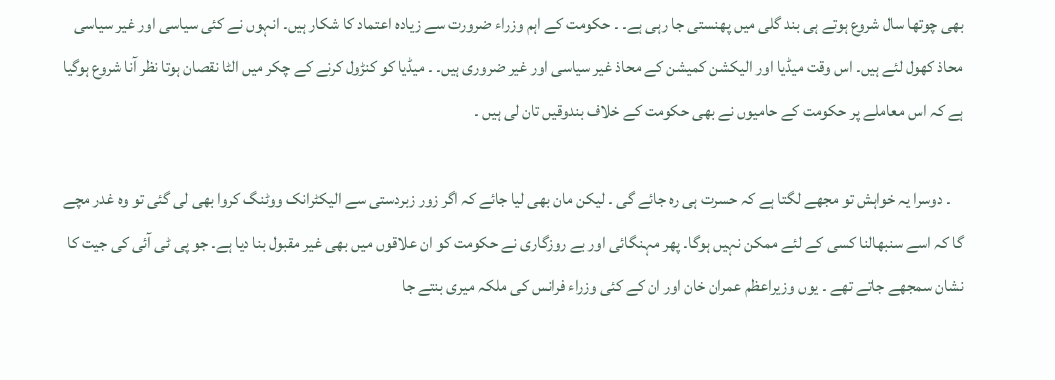بھی چوتھا سال شروع ہوتے ہی بند گلی میں پھنستی جا رہی ہے۔ ۔ حکومت کے اہم وزراء ضرورت سے زیادہ اعتماد کا شکار ہیں۔ انہوں نے کئی سیاسی اور غیر سیاسی محاذ کھول لئے ہیں۔ اس وقت میڈیا اور الیکشن کمیشن کے محاذ غیر سیاسی اور غیر ضروری ہیں۔ ۔ میڈیا کو کنڑول کرنے کے چکر میں الٹا نقصان ہوتا نظر آنا شروع ہوگیا ہے کہ اس معاملے پر حکومت کے حامیوں نے بھی حکومت کے خلاف بندوقیں تان لی ہیں ۔

    ۔ دوسرا یہ خواہش تو مجھے لگتا ہے کہ حسرت ہی رہ جائے گی ۔ لیکن مان بھی لیا جائے کہ اگر زور زبردستی سے الیکٹرانک ووٹنگ کروا بھی لی گئی تو وہ غدر مچے گا کہ اسے سنبھالنا کسی کے لئے ممکن نہیں ہوگا۔ پھر مہنگائی اور بے روزگاری نے حکومت کو ان علاقوں میں بھی غیر مقبول بنا دیا ہے۔ جو پی ٹی آئی کی جیت کا نشان سمجھے جاتے تھے ۔ یوں وزیراعظم عمران خان اور ان کے کئی وزراء فرانس کی ملکہ میری بنتے جا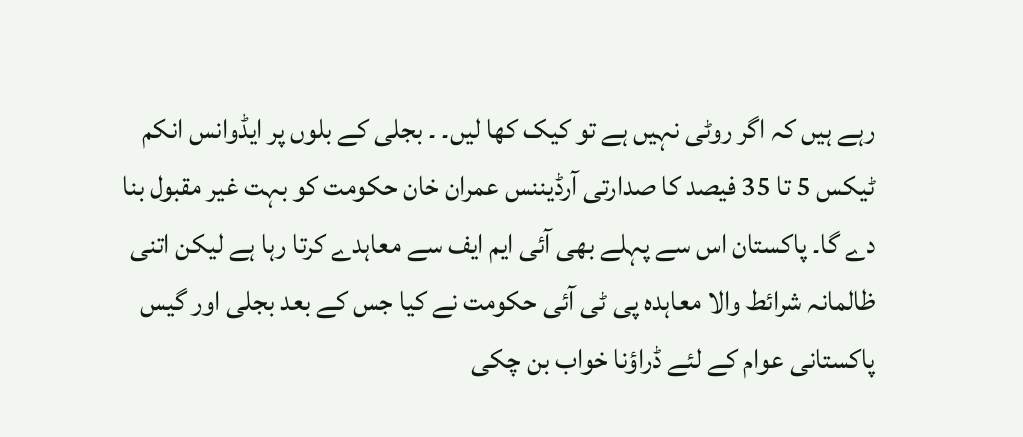رہے ہیں کہ اگر روٹی نہیں ہے تو کیک کھا لیں۔ ۔ بجلی کے بلوں پر ایڈوانس انکم ٹیکس 5 تا 35 فیصد کا صدارتی آرڈیننس عمران خان حکومت کو بہت غیر مقبول بنا دے گا۔ پاکستان اس سے پہلے بھی آئی ایم ایف سے معاہدے کرتا رہا ہے لیکن اتنی ظالمانہ شرائط والا معاہدہ پی ٹی آئی حکومت نے کیا جس کے بعد بجلی اور گیس پاکستانی عوام کے لئے ڈراؤنا خواب بن چکی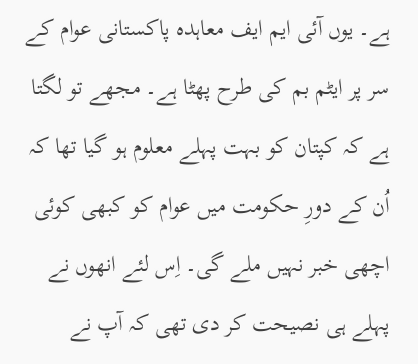ہے۔ یوں آئی ایم ایف معاہدہ پاکستانی عوام کے سر پر ایٹم بم کی طرح پھٹا ہے۔ مجھے تو لگتا ہے کہ کپتان کو بہت پہلے معلوم ہو گیا تھا کہ اُن کے دورِ حکومت میں عوام کو کبھی کوئی اچھی خبر نہیں ملے گی۔ اِس لئے انھوں نے پہلے ہی نصیحت کر دی تھی کہ آپ نے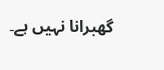گھبرانا نہیں ہے۔